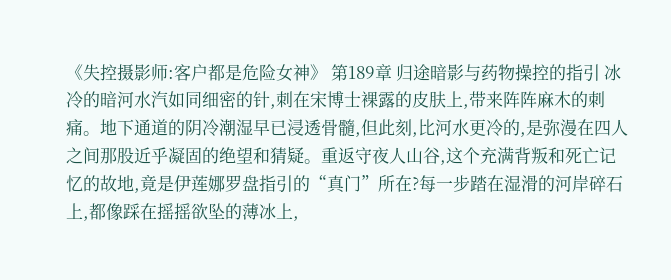《失控摄影师:客户都是危险女神》 第189章 归途暗影与药物操控的指引 冰冷的暗河水汽如同细密的针,刺在宋博士裸露的皮肤上,带来阵阵麻木的刺痛。地下通道的阴冷潮湿早已浸透骨髓,但此刻,比河水更冷的,是弥漫在四人之间那股近乎凝固的绝望和猜疑。重返守夜人山谷,这个充满背叛和死亡记忆的故地,竟是伊莲娜罗盘指引的“真门”所在?每一步踏在湿滑的河岸碎石上,都像踩在摇摇欲坠的薄冰上,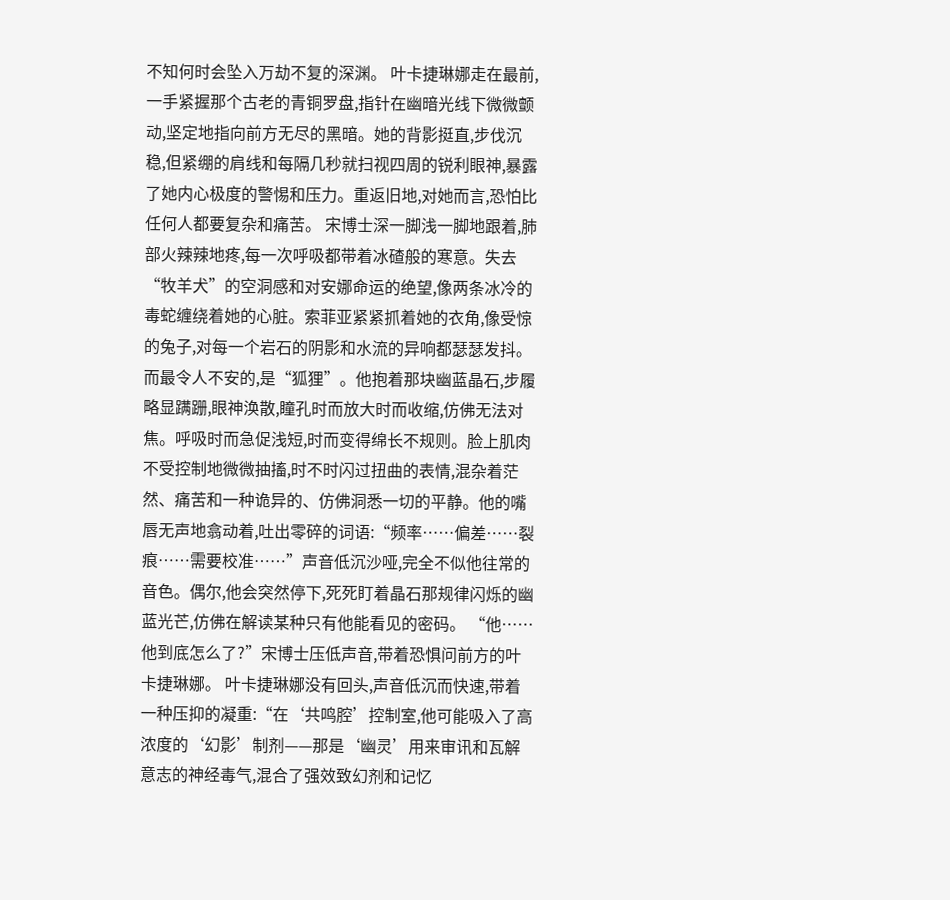不知何时会坠入万劫不复的深渊。 叶卡捷琳娜走在最前,一手紧握那个古老的青铜罗盘,指针在幽暗光线下微微颤动,坚定地指向前方无尽的黑暗。她的背影挺直,步伐沉稳,但紧绷的肩线和每隔几秒就扫视四周的锐利眼神,暴露了她内心极度的警惕和压力。重返旧地,对她而言,恐怕比任何人都要复杂和痛苦。 宋博士深一脚浅一脚地跟着,肺部火辣辣地疼,每一次呼吸都带着冰碴般的寒意。失去“牧羊犬”的空洞感和对安娜命运的绝望,像两条冰冷的毒蛇缠绕着她的心脏。索菲亚紧紧抓着她的衣角,像受惊的兔子,对每一个岩石的阴影和水流的异响都瑟瑟发抖。 而最令人不安的,是“狐狸”。他抱着那块幽蓝晶石,步履略显蹒跚,眼神涣散,瞳孔时而放大时而收缩,仿佛无法对焦。呼吸时而急促浅短,时而变得绵长不规则。脸上肌肉不受控制地微微抽搐,时不时闪过扭曲的表情,混杂着茫然、痛苦和一种诡异的、仿佛洞悉一切的平静。他的嘴唇无声地翕动着,吐出零碎的词语:“频率……偏差……裂痕……需要校准……”声音低沉沙哑,完全不似他往常的音色。偶尔,他会突然停下,死死盯着晶石那规律闪烁的幽蓝光芒,仿佛在解读某种只有他能看见的密码。 “他……他到底怎么了?”宋博士压低声音,带着恐惧问前方的叶卡捷琳娜。 叶卡捷琳娜没有回头,声音低沉而快速,带着一种压抑的凝重:“在‘共鸣腔’控制室,他可能吸入了高浓度的‘幻影’制剂——那是‘幽灵’用来审讯和瓦解意志的神经毒气,混合了强效致幻剂和记忆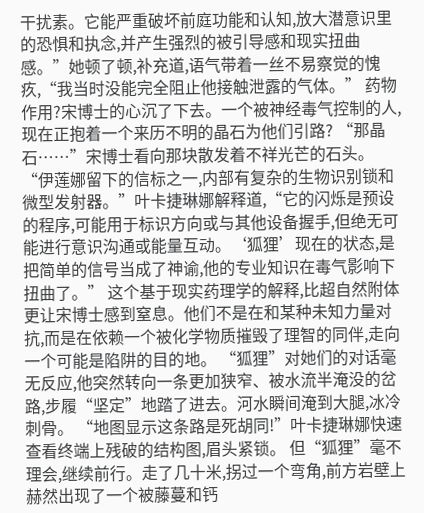干扰素。它能严重破坏前庭功能和认知,放大潜意识里的恐惧和执念,并产生强烈的被引导感和现实扭曲感。”她顿了顿,补充道,语气带着一丝不易察觉的愧疚,“我当时没能完全阻止他接触泄露的气体。” 药物作用?宋博士的心沉了下去。一个被神经毒气控制的人,现在正抱着一个来历不明的晶石为他们引路? “那晶石……”宋博士看向那块散发着不祥光芒的石头。 “伊莲娜留下的信标之一,内部有复杂的生物识别锁和微型发射器。”叶卡捷琳娜解释道,“它的闪烁是预设的程序,可能用于标识方向或与其他设备握手,但绝无可能进行意识沟通或能量互动。‘狐狸’现在的状态,是把简单的信号当成了神谕,他的专业知识在毒气影响下扭曲了。” 这个基于现实药理学的解释,比超自然附体更让宋博士感到窒息。他们不是在和某种未知力量对抗,而是在依赖一个被化学物质摧毁了理智的同伴,走向一个可能是陷阱的目的地。 “狐狸”对她们的对话毫无反应,他突然转向一条更加狭窄、被水流半淹没的岔路,步履“坚定”地踏了进去。河水瞬间淹到大腿,冰冷刺骨。 “地图显示这条路是死胡同!”叶卡捷琳娜快速查看终端上残破的结构图,眉头紧锁。 但“狐狸”毫不理会,继续前行。走了几十米,拐过一个弯角,前方岩壁上赫然出现了一个被藤蔓和钙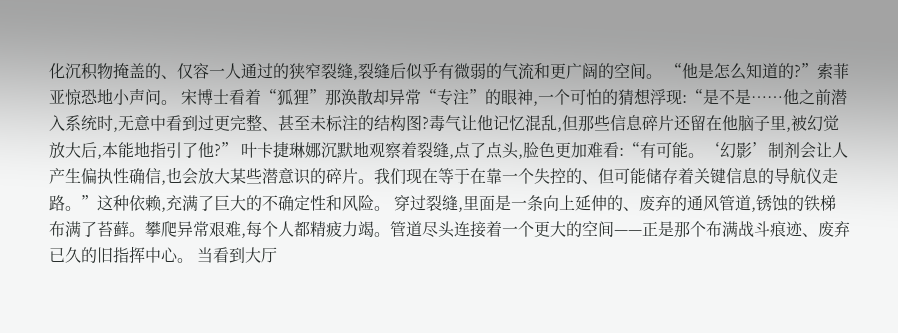化沉积物掩盖的、仅容一人通过的狭窄裂缝,裂缝后似乎有微弱的气流和更广阔的空间。 “他是怎么知道的?”索菲亚惊恐地小声问。 宋博士看着“狐狸”那涣散却异常“专注”的眼神,一个可怕的猜想浮现:“是不是……他之前潜入系统时,无意中看到过更完整、甚至未标注的结构图?毒气让他记忆混乱,但那些信息碎片还留在他脑子里,被幻觉放大后,本能地指引了他?” 叶卡捷琳娜沉默地观察着裂缝,点了点头,脸色更加难看:“有可能。‘幻影’制剂会让人产生偏执性确信,也会放大某些潜意识的碎片。我们现在等于在靠一个失控的、但可能储存着关键信息的导航仪走路。”这种依赖,充满了巨大的不确定性和风险。 穿过裂缝,里面是一条向上延伸的、废弃的通风管道,锈蚀的铁梯布满了苔藓。攀爬异常艰难,每个人都精疲力竭。管道尽头连接着一个更大的空间——正是那个布满战斗痕迹、废弃已久的旧指挥中心。 当看到大厅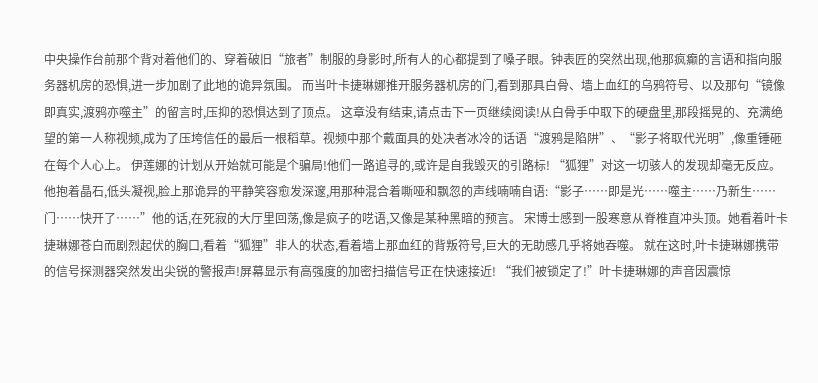中央操作台前那个背对着他们的、穿着破旧“旅者”制服的身影时,所有人的心都提到了嗓子眼。钟表匠的突然出现,他那疯癫的言语和指向服务器机房的恐惧,进一步加剧了此地的诡异氛围。 而当叶卡捷琳娜推开服务器机房的门,看到那具白骨、墙上血红的乌鸦符号、以及那句“镜像即真实,渡鸦亦噬主”的留言时,压抑的恐惧达到了顶点。 这章没有结束,请点击下一页继续阅读!从白骨手中取下的硬盘里,那段摇晃的、充满绝望的第一人称视频,成为了压垮信任的最后一根稻草。视频中那个戴面具的处决者冰冷的话语“渡鸦是陷阱”、“影子将取代光明”,像重锤砸在每个人心上。 伊莲娜的计划从开始就可能是个骗局!他们一路追寻的,或许是自我毁灭的引路标! “狐狸”对这一切骇人的发现却毫无反应。他抱着晶石,低头凝视,脸上那诡异的平静笑容愈发深邃,用那种混合着嘶哑和飘忽的声线喃喃自语:“影子……即是光……噬主……乃新生……门……快开了……”他的话,在死寂的大厅里回荡,像是疯子的呓语,又像是某种黑暗的预言。 宋博士感到一股寒意从脊椎直冲头顶。她看着叶卡捷琳娜苍白而剧烈起伏的胸口,看着“狐狸”非人的状态,看着墙上那血红的背叛符号,巨大的无助感几乎将她吞噬。 就在这时,叶卡捷琳娜携带的信号探测器突然发出尖锐的警报声!屏幕显示有高强度的加密扫描信号正在快速接近! “我们被锁定了!”叶卡捷琳娜的声音因震惊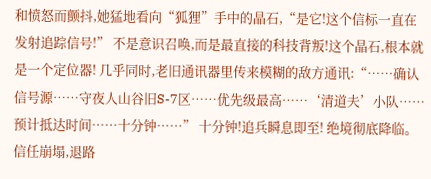和愤怒而颤抖,她猛地看向“狐狸”手中的晶石,“是它!这个信标一直在发射追踪信号!” 不是意识召唤,而是最直接的科技背叛!这个晶石,根本就是一个定位器! 几乎同时,老旧通讯器里传来模糊的敌方通讯:“……确认信号源……守夜人山谷旧S-7区……优先级最高……‘清道夫’小队……预计抵达时间……十分钟……” 十分钟!追兵瞬息即至! 绝境彻底降临。信任崩塌,退路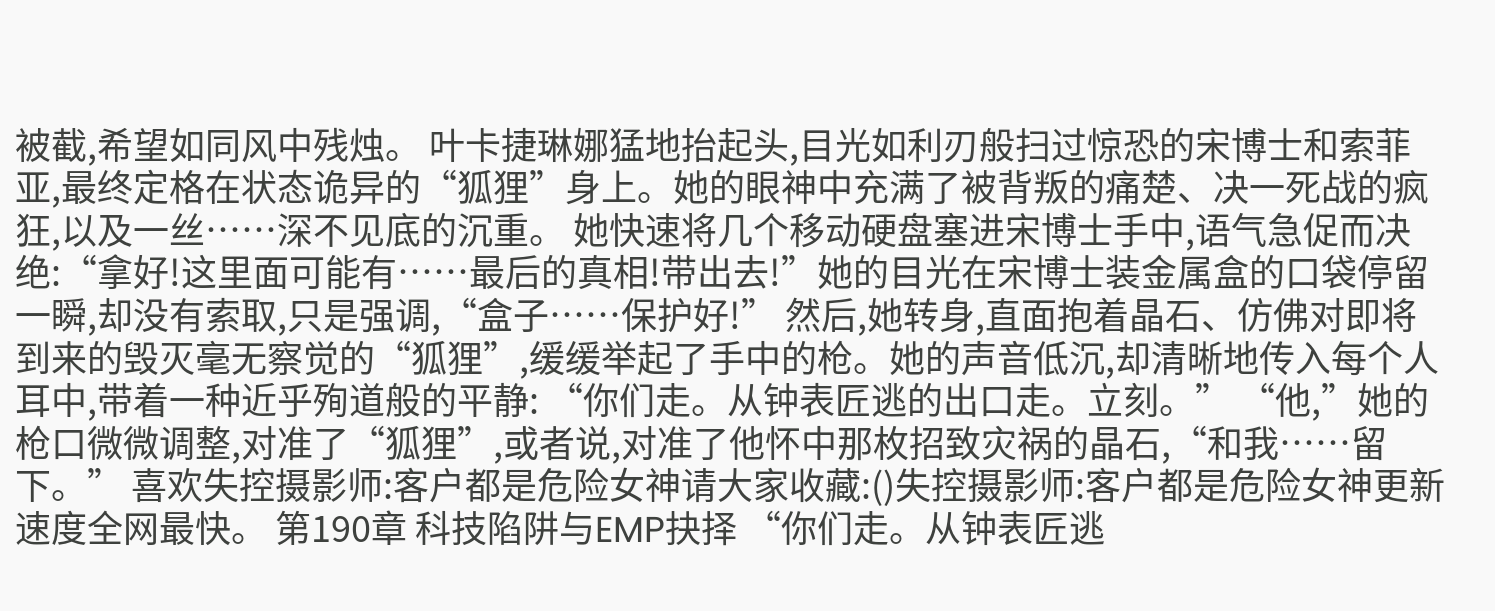被截,希望如同风中残烛。 叶卡捷琳娜猛地抬起头,目光如利刃般扫过惊恐的宋博士和索菲亚,最终定格在状态诡异的“狐狸”身上。她的眼神中充满了被背叛的痛楚、决一死战的疯狂,以及一丝……深不见底的沉重。 她快速将几个移动硬盘塞进宋博士手中,语气急促而决绝:“拿好!这里面可能有……最后的真相!带出去!”她的目光在宋博士装金属盒的口袋停留一瞬,却没有索取,只是强调,“盒子……保护好!” 然后,她转身,直面抱着晶石、仿佛对即将到来的毁灭毫无察觉的“狐狸”,缓缓举起了手中的枪。她的声音低沉,却清晰地传入每个人耳中,带着一种近乎殉道般的平静: “你们走。从钟表匠逃的出口走。立刻。” “他,”她的枪口微微调整,对准了“狐狸”,或者说,对准了他怀中那枚招致灾祸的晶石,“和我……留下。” 喜欢失控摄影师:客户都是危险女神请大家收藏:()失控摄影师:客户都是危险女神更新速度全网最快。 第190章 科技陷阱与EMP抉择 “你们走。从钟表匠逃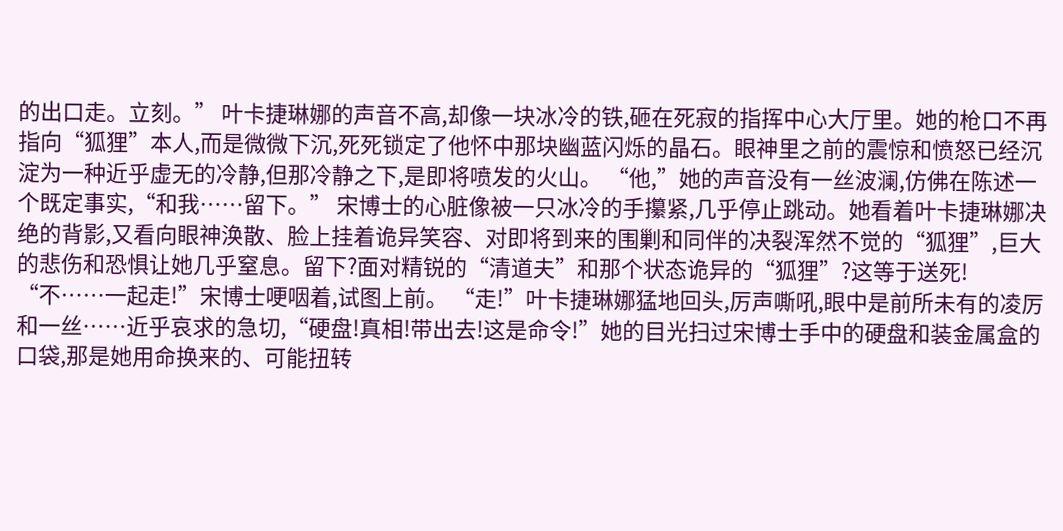的出口走。立刻。” 叶卡捷琳娜的声音不高,却像一块冰冷的铁,砸在死寂的指挥中心大厅里。她的枪口不再指向“狐狸”本人,而是微微下沉,死死锁定了他怀中那块幽蓝闪烁的晶石。眼神里之前的震惊和愤怒已经沉淀为一种近乎虚无的冷静,但那冷静之下,是即将喷发的火山。 “他,”她的声音没有一丝波澜,仿佛在陈述一个既定事实,“和我……留下。” 宋博士的心脏像被一只冰冷的手攥紧,几乎停止跳动。她看着叶卡捷琳娜决绝的背影,又看向眼神涣散、脸上挂着诡异笑容、对即将到来的围剿和同伴的决裂浑然不觉的“狐狸”,巨大的悲伤和恐惧让她几乎窒息。留下?面对精锐的“清道夫”和那个状态诡异的“狐狸”?这等于送死! “不……一起走!”宋博士哽咽着,试图上前。 “走!”叶卡捷琳娜猛地回头,厉声嘶吼,眼中是前所未有的凌厉和一丝……近乎哀求的急切,“硬盘!真相!带出去!这是命令!”她的目光扫过宋博士手中的硬盘和装金属盒的口袋,那是她用命换来的、可能扭转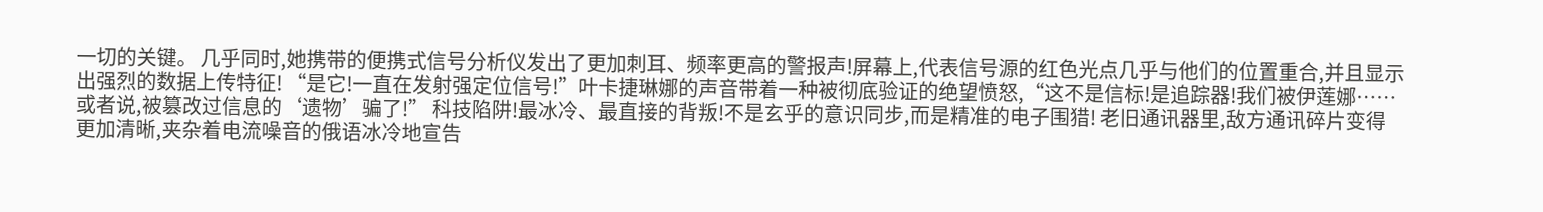一切的关键。 几乎同时,她携带的便携式信号分析仪发出了更加刺耳、频率更高的警报声!屏幕上,代表信号源的红色光点几乎与他们的位置重合,并且显示出强烈的数据上传特征! “是它!一直在发射强定位信号!”叶卡捷琳娜的声音带着一种被彻底验证的绝望愤怒,“这不是信标!是追踪器!我们被伊莲娜……或者说,被篡改过信息的‘遗物’骗了!” 科技陷阱!最冰冷、最直接的背叛!不是玄乎的意识同步,而是精准的电子围猎! 老旧通讯器里,敌方通讯碎片变得更加清晰,夹杂着电流噪音的俄语冰冷地宣告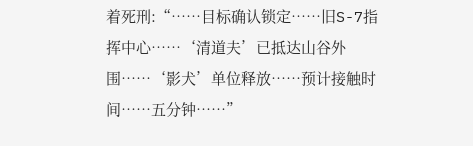着死刑:“……目标确认锁定……旧S-7指挥中心……‘清道夫’已抵达山谷外围……‘影犬’单位释放……预计接触时间……五分钟……”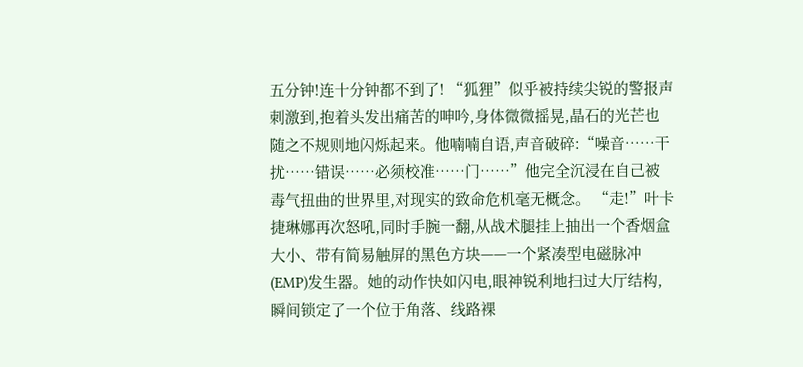五分钟!连十分钟都不到了! “狐狸”似乎被持续尖锐的警报声刺激到,抱着头发出痛苦的呻吟,身体微微摇晃,晶石的光芒也随之不规则地闪烁起来。他喃喃自语,声音破碎:“噪音……干扰……错误……必须校准……门……”他完全沉浸在自己被毒气扭曲的世界里,对现实的致命危机毫无概念。 “走!”叶卡捷琳娜再次怒吼,同时手腕一翻,从战术腿挂上抽出一个香烟盒大小、带有简易触屏的黑色方块——一个紧凑型电磁脉冲(EMP)发生器。她的动作快如闪电,眼神锐利地扫过大厅结构,瞬间锁定了一个位于角落、线路裸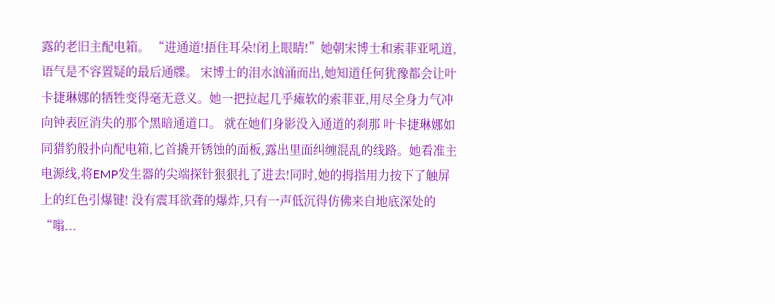露的老旧主配电箱。 “进通道!捂住耳朵!闭上眼睛!”她朝宋博士和索菲亚吼道,语气是不容置疑的最后通牒。 宋博士的泪水汹涌而出,她知道任何犹豫都会让叶卡捷琳娜的牺牲变得毫无意义。她一把拉起几乎瘫软的索菲亚,用尽全身力气冲向钟表匠消失的那个黑暗通道口。 就在她们身影没入通道的刹那 叶卡捷琳娜如同猎豹般扑向配电箱,匕首撬开锈蚀的面板,露出里面纠缠混乱的线路。她看准主电源线,将EMP发生器的尖端探针狠狠扎了进去!同时,她的拇指用力按下了触屏上的红色引爆键! 没有震耳欲聋的爆炸,只有一声低沉得仿佛来自地底深处的“嗡...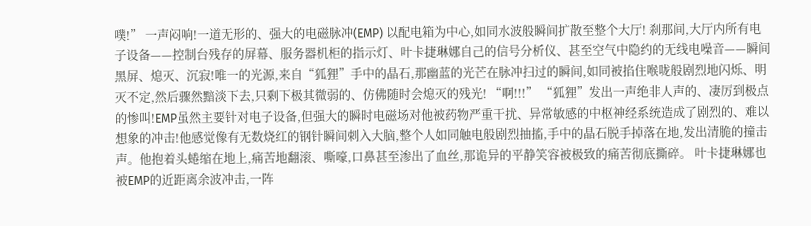噗!” 一声闷响!一道无形的、强大的电磁脉冲(EMP) 以配电箱为中心,如同水波般瞬间扩散至整个大厅! 刹那间,大厅内所有电子设备——控制台残存的屏幕、服务器机柜的指示灯、叶卡捷琳娜自己的信号分析仪、甚至空气中隐约的无线电噪音——瞬间黑屏、熄灭、沉寂!唯一的光源,来自“狐狸”手中的晶石,那幽蓝的光芒在脉冲扫过的瞬间,如同被掐住喉咙般剧烈地闪烁、明灭不定,然后骤然黯淡下去,只剩下极其微弱的、仿佛随时会熄灭的残光! “啊!!!” “狐狸”发出一声绝非人声的、凄厉到极点的惨叫!EMP虽然主要针对电子设备,但强大的瞬时电磁场对他被药物严重干扰、异常敏感的中枢神经系统造成了剧烈的、难以想象的冲击!他感觉像有无数烧红的钢针瞬间刺入大脑,整个人如同触电般剧烈抽搐,手中的晶石脱手掉落在地,发出清脆的撞击声。他抱着头蜷缩在地上,痛苦地翻滚、嘶嚎,口鼻甚至渗出了血丝,那诡异的平静笑容被极致的痛苦彻底撕碎。 叶卡捷琳娜也被EMP的近距离余波冲击,一阵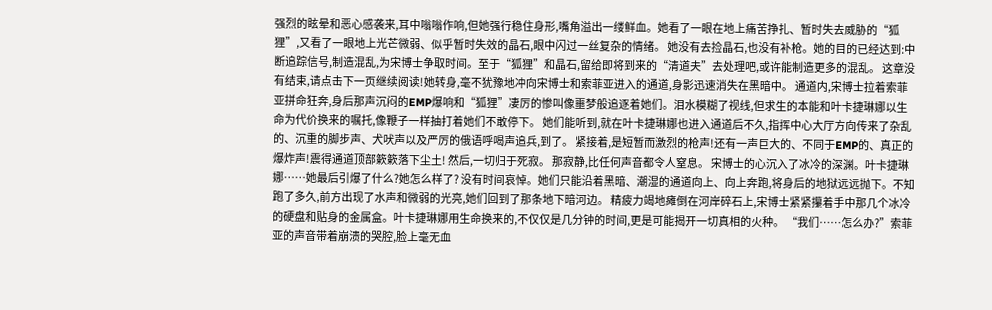强烈的眩晕和恶心感袭来,耳中嗡嗡作响,但她强行稳住身形,嘴角溢出一缕鲜血。她看了一眼在地上痛苦挣扎、暂时失去威胁的“狐狸”,又看了一眼地上光芒微弱、似乎暂时失效的晶石,眼中闪过一丝复杂的情绪。 她没有去捡晶石,也没有补枪。她的目的已经达到:中断追踪信号,制造混乱,为宋博士争取时间。至于“狐狸”和晶石,留给即将到来的“清道夫”去处理吧,或许能制造更多的混乱。 这章没有结束,请点击下一页继续阅读!她转身,毫不犹豫地冲向宋博士和索菲亚进入的通道,身影迅速消失在黑暗中。 通道内,宋博士拉着索菲亚拼命狂奔,身后那声沉闷的EMP爆响和“狐狸”凄厉的惨叫像噩梦般追逐着她们。泪水模糊了视线,但求生的本能和叶卡捷琳娜以生命为代价换来的嘱托,像鞭子一样抽打着她们不敢停下。 她们能听到,就在叶卡捷琳娜也进入通道后不久,指挥中心大厅方向传来了杂乱的、沉重的脚步声、犬吠声以及严厉的俄语呼喝声追兵,到了。 紧接着,是短暂而激烈的枪声!还有一声巨大的、不同于EMP的、真正的爆炸声!震得通道顶部簌簌落下尘土! 然后,一切归于死寂。 那寂静,比任何声音都令人窒息。 宋博士的心沉入了冰冷的深渊。叶卡捷琳娜……她最后引爆了什么?她怎么样了? 没有时间哀悼。她们只能沿着黑暗、潮湿的通道向上、向上奔跑,将身后的地狱远远抛下。不知跑了多久,前方出现了水声和微弱的光亮,她们回到了那条地下暗河边。 精疲力竭地瘫倒在河岸碎石上,宋博士紧紧攥着手中那几个冰冷的硬盘和贴身的金属盒。叶卡捷琳娜用生命换来的,不仅仅是几分钟的时间,更是可能揭开一切真相的火种。 “我们……怎么办?”索菲亚的声音带着崩溃的哭腔,脸上毫无血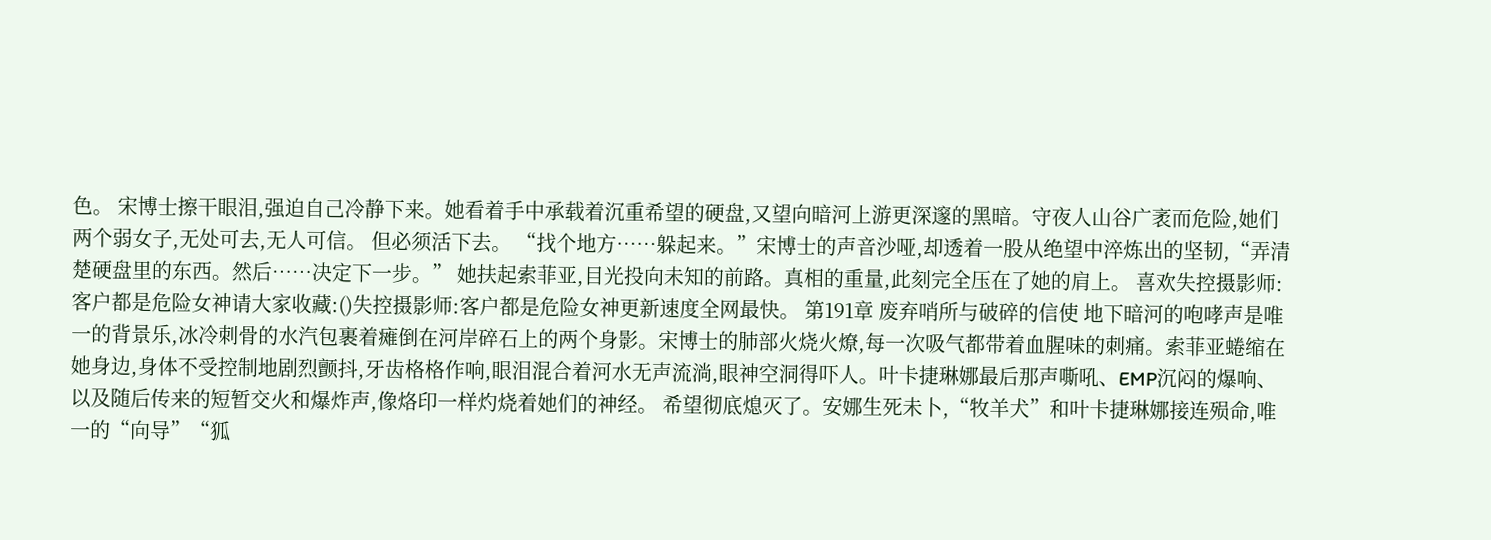色。 宋博士擦干眼泪,强迫自己冷静下来。她看着手中承载着沉重希望的硬盘,又望向暗河上游更深邃的黑暗。守夜人山谷广袤而危险,她们两个弱女子,无处可去,无人可信。 但必须活下去。 “找个地方……躲起来。”宋博士的声音沙哑,却透着一股从绝望中淬炼出的坚韧,“弄清楚硬盘里的东西。然后……决定下一步。” 她扶起索菲亚,目光投向未知的前路。真相的重量,此刻完全压在了她的肩上。 喜欢失控摄影师:客户都是危险女神请大家收藏:()失控摄影师:客户都是危险女神更新速度全网最快。 第191章 废弃哨所与破碎的信使 地下暗河的咆哮声是唯一的背景乐,冰冷刺骨的水汽包裹着瘫倒在河岸碎石上的两个身影。宋博士的肺部火烧火燎,每一次吸气都带着血腥味的刺痛。索菲亚蜷缩在她身边,身体不受控制地剧烈颤抖,牙齿格格作响,眼泪混合着河水无声流淌,眼神空洞得吓人。叶卡捷琳娜最后那声嘶吼、EMP沉闷的爆响、以及随后传来的短暂交火和爆炸声,像烙印一样灼烧着她们的神经。 希望彻底熄灭了。安娜生死未卜,“牧羊犬”和叶卡捷琳娜接连殒命,唯一的“向导”“狐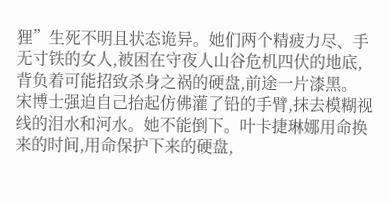狸”生死不明且状态诡异。她们两个精疲力尽、手无寸铁的女人,被困在守夜人山谷危机四伏的地底,背负着可能招致杀身之祸的硬盘,前途一片漆黑。 宋博士强迫自己抬起仿佛灌了铅的手臂,抹去模糊视线的泪水和河水。她不能倒下。叶卡捷琳娜用命换来的时间,用命保护下来的硬盘,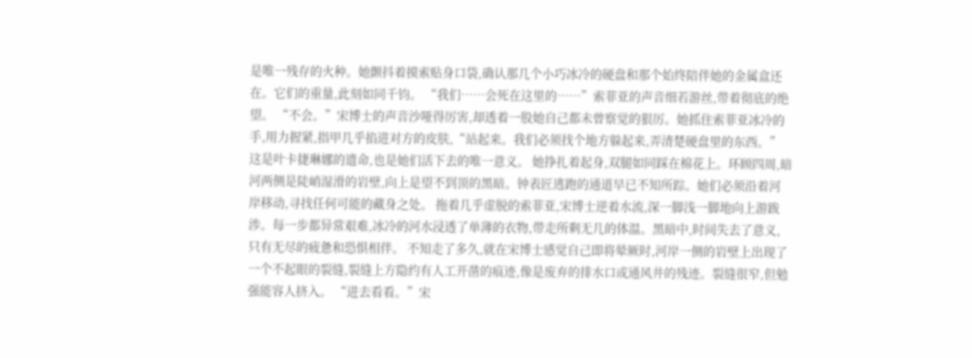是唯一残存的火种。她颤抖着摸索贴身口袋,确认那几个小巧冰冷的硬盘和那个始终陪伴她的金属盒还在。它们的重量,此刻如同千钧。 “我们……会死在这里的……”索菲亚的声音细若游丝,带着彻底的绝望。 “不会。”宋博士的声音沙哑得厉害,却透着一股她自己都未曾察觉的狠厉。她抓住索菲亚冰冷的手,用力握紧,指甲几乎掐进对方的皮肤,“站起来。我们必须找个地方躲起来,弄清楚硬盘里的东西。”这是叶卡捷琳娜的遗命,也是她们活下去的唯一意义。 她挣扎着起身,双腿如同踩在棉花上。环顾四周,暗河两侧是陡峭湿滑的岩壁,向上是望不到顶的黑暗。钟表匠逃跑的通道早已不知所踪。她们必须沿着河岸移动,寻找任何可能的藏身之处。 拖着几乎虚脱的索菲亚,宋博士逆着水流,深一脚浅一脚地向上游跋涉。每一步都异常艰难,冰冷的河水浸透了单薄的衣物,带走所剩无几的体温。黑暗中,时间失去了意义,只有无尽的疲惫和恐惧相伴。 不知走了多久,就在宋博士感觉自己即将晕厥时,河岸一侧的岩壁上出现了一个不起眼的裂缝,裂缝上方隐约有人工开凿的痕迹,像是废弃的排水口或通风井的残迹。裂缝很窄,但勉强能容人挤入。 “进去看看。”宋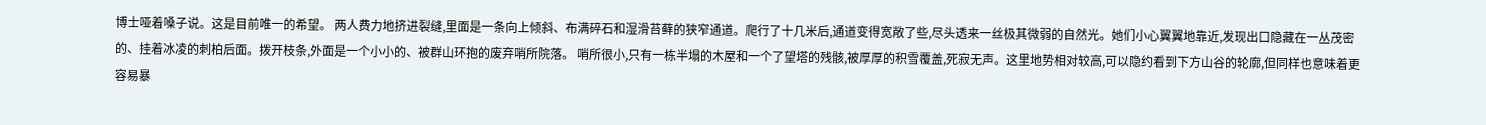博士哑着嗓子说。这是目前唯一的希望。 两人费力地挤进裂缝,里面是一条向上倾斜、布满碎石和湿滑苔藓的狭窄通道。爬行了十几米后,通道变得宽敞了些,尽头透来一丝极其微弱的自然光。她们小心翼翼地靠近,发现出口隐藏在一丛茂密的、挂着冰凌的刺柏后面。拨开枝条,外面是一个小小的、被群山环抱的废弃哨所院落。 哨所很小,只有一栋半塌的木屋和一个了望塔的残骸,被厚厚的积雪覆盖,死寂无声。这里地势相对较高,可以隐约看到下方山谷的轮廓,但同样也意味着更容易暴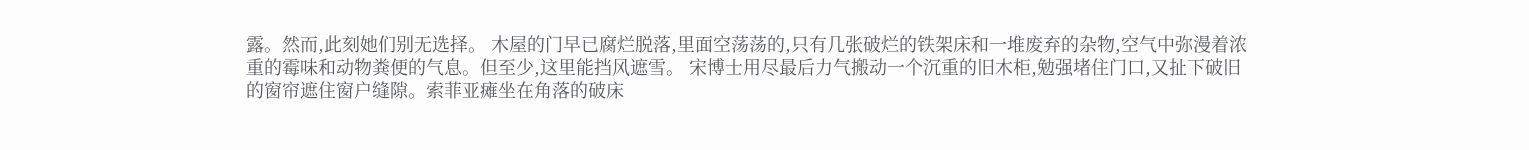露。然而,此刻她们别无选择。 木屋的门早已腐烂脱落,里面空荡荡的,只有几张破烂的铁架床和一堆废弃的杂物,空气中弥漫着浓重的霉味和动物粪便的气息。但至少,这里能挡风遮雪。 宋博士用尽最后力气搬动一个沉重的旧木柜,勉强堵住门口,又扯下破旧的窗帘遮住窗户缝隙。索菲亚瘫坐在角落的破床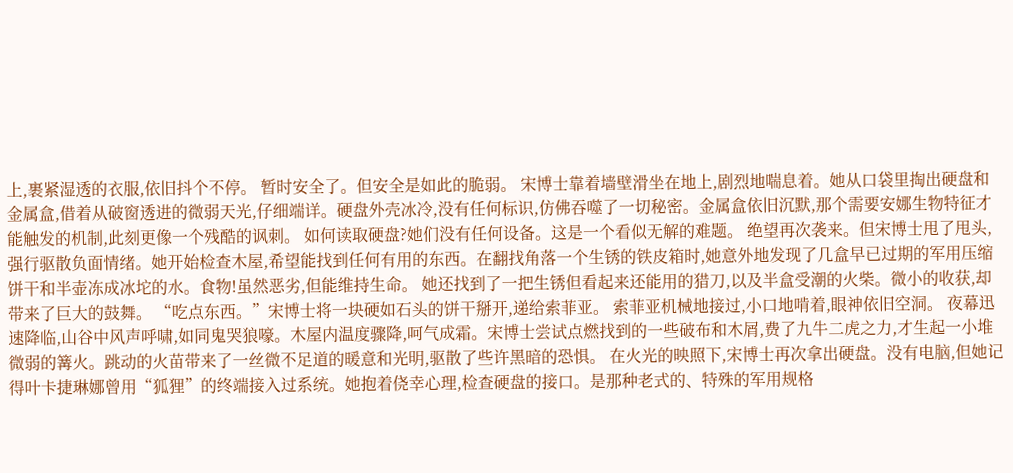上,裹紧湿透的衣服,依旧抖个不停。 暂时安全了。但安全是如此的脆弱。 宋博士靠着墙壁滑坐在地上,剧烈地喘息着。她从口袋里掏出硬盘和金属盒,借着从破窗透进的微弱天光,仔细端详。硬盘外壳冰冷,没有任何标识,仿佛吞噬了一切秘密。金属盒依旧沉默,那个需要安娜生物特征才能触发的机制,此刻更像一个残酷的讽刺。 如何读取硬盘?她们没有任何设备。这是一个看似无解的难题。 绝望再次袭来。但宋博士甩了甩头,强行驱散负面情绪。她开始检查木屋,希望能找到任何有用的东西。在翻找角落一个生锈的铁皮箱时,她意外地发现了几盒早已过期的军用压缩饼干和半壶冻成冰坨的水。食物!虽然恶劣,但能维持生命。 她还找到了一把生锈但看起来还能用的猎刀,以及半盒受潮的火柴。微小的收获,却带来了巨大的鼓舞。 “吃点东西。”宋博士将一块硬如石头的饼干掰开,递给索菲亚。 索菲亚机械地接过,小口地啃着,眼神依旧空洞。 夜幕迅速降临,山谷中风声呼啸,如同鬼哭狼嚎。木屋内温度骤降,呵气成霜。宋博士尝试点燃找到的一些破布和木屑,费了九牛二虎之力,才生起一小堆微弱的篝火。跳动的火苗带来了一丝微不足道的暖意和光明,驱散了些许黑暗的恐惧。 在火光的映照下,宋博士再次拿出硬盘。没有电脑,但她记得叶卡捷琳娜曾用“狐狸”的终端接入过系统。她抱着侥幸心理,检查硬盘的接口。是那种老式的、特殊的军用规格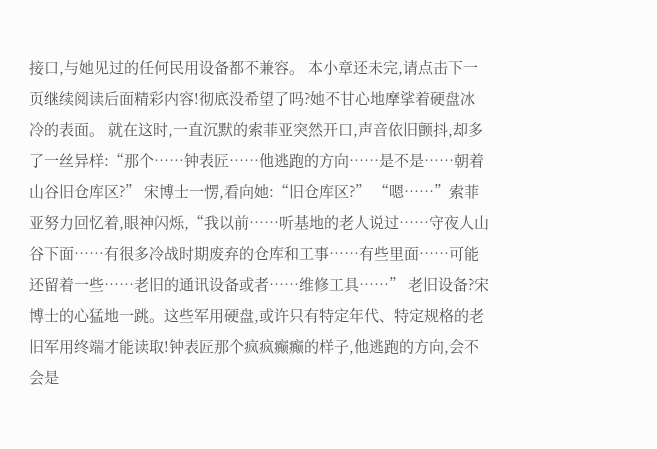接口,与她见过的任何民用设备都不兼容。 本小章还未完,请点击下一页继续阅读后面精彩内容!彻底没希望了吗?她不甘心地摩挲着硬盘冰冷的表面。 就在这时,一直沉默的索菲亚突然开口,声音依旧颤抖,却多了一丝异样:“那个……钟表匠……他逃跑的方向……是不是……朝着山谷旧仓库区?” 宋博士一愣,看向她:“旧仓库区?” “嗯……”索菲亚努力回忆着,眼神闪烁,“我以前……听基地的老人说过……守夜人山谷下面……有很多冷战时期废弃的仓库和工事……有些里面……可能还留着一些……老旧的通讯设备或者……维修工具……” 老旧设备?宋博士的心猛地一跳。这些军用硬盘,或许只有特定年代、特定规格的老旧军用终端才能读取!钟表匠那个疯疯癫癫的样子,他逃跑的方向,会不会是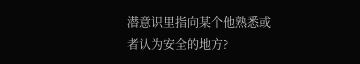潜意识里指向某个他熟悉或者认为安全的地方?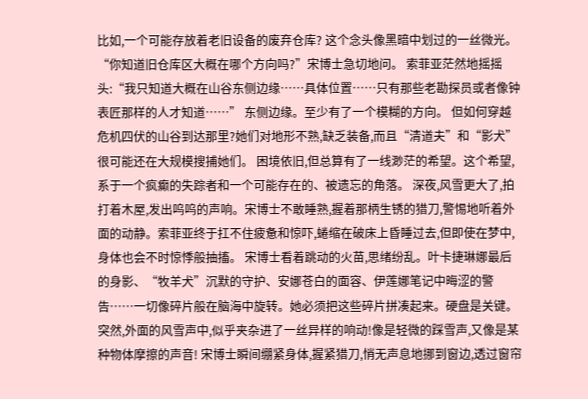比如,一个可能存放着老旧设备的废弃仓库? 这个念头像黑暗中划过的一丝微光。 “你知道旧仓库区大概在哪个方向吗?”宋博士急切地问。 索菲亚茫然地摇摇头:“我只知道大概在山谷东侧边缘……具体位置……只有那些老勘探员或者像钟表匠那样的人才知道……” 东侧边缘。至少有了一个模糊的方向。 但如何穿越危机四伏的山谷到达那里?她们对地形不熟,缺乏装备,而且“清道夫”和“影犬”很可能还在大规模搜捕她们。 困境依旧,但总算有了一线渺茫的希望。这个希望,系于一个疯癫的失踪者和一个可能存在的、被遗忘的角落。 深夜,风雪更大了,拍打着木屋,发出呜呜的声响。宋博士不敢睡熟,握着那柄生锈的猎刀,警惕地听着外面的动静。索菲亚终于扛不住疲惫和惊吓,蜷缩在破床上昏睡过去,但即使在梦中,身体也会不时惊悸般抽搐。 宋博士看着跳动的火苗,思绪纷乱。叶卡捷琳娜最后的身影、“牧羊犬”沉默的守护、安娜苍白的面容、伊莲娜笔记中晦涩的警告……一切像碎片般在脑海中旋转。她必须把这些碎片拼凑起来。硬盘是关键。 突然,外面的风雪声中,似乎夹杂进了一丝异样的响动!像是轻微的踩雪声,又像是某种物体摩擦的声音! 宋博士瞬间绷紧身体,握紧猎刀,悄无声息地挪到窗边,透过窗帘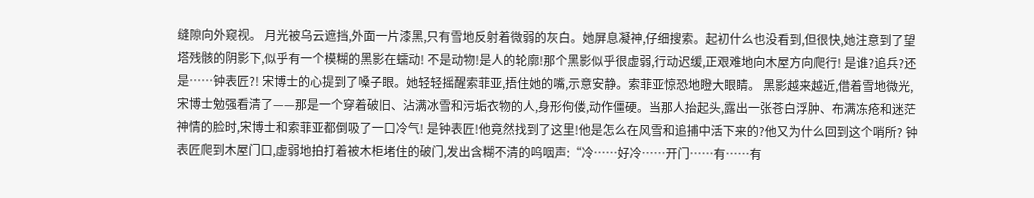缝隙向外窥视。 月光被乌云遮挡,外面一片漆黑,只有雪地反射着微弱的灰白。她屏息凝神,仔细搜索。起初什么也没看到,但很快,她注意到了望塔残骸的阴影下,似乎有一个模糊的黑影在蠕动! 不是动物!是人的轮廓!那个黑影似乎很虚弱,行动迟缓,正艰难地向木屋方向爬行! 是谁?追兵?还是……钟表匠?! 宋博士的心提到了嗓子眼。她轻轻摇醒索菲亚,捂住她的嘴,示意安静。索菲亚惊恐地瞪大眼睛。 黑影越来越近,借着雪地微光,宋博士勉强看清了——那是一个穿着破旧、沾满冰雪和污垢衣物的人,身形佝偻,动作僵硬。当那人抬起头,露出一张苍白浮肿、布满冻疮和迷茫神情的脸时,宋博士和索菲亚都倒吸了一口冷气! 是钟表匠!他竟然找到了这里!他是怎么在风雪和追捕中活下来的?他又为什么回到这个哨所? 钟表匠爬到木屋门口,虚弱地拍打着被木柜堵住的破门,发出含糊不清的呜咽声:“冷……好冷……开门……有……有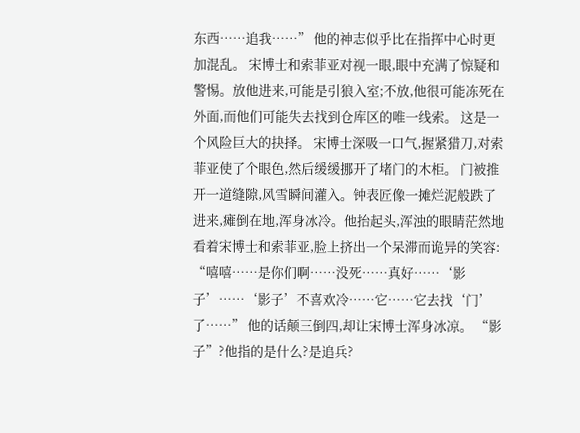东西……追我……” 他的神志似乎比在指挥中心时更加混乱。 宋博士和索菲亚对视一眼,眼中充满了惊疑和警惕。放他进来,可能是引狼入室;不放,他很可能冻死在外面,而他们可能失去找到仓库区的唯一线索。 这是一个风险巨大的抉择。 宋博士深吸一口气,握紧猎刀,对索菲亚使了个眼色,然后缓缓挪开了堵门的木柜。 门被推开一道缝隙,风雪瞬间灌入。钟表匠像一摊烂泥般跌了进来,瘫倒在地,浑身冰冷。他抬起头,浑浊的眼睛茫然地看着宋博士和索菲亚,脸上挤出一个呆滞而诡异的笑容: “嘻嘻……是你们啊……没死……真好……‘影子’……‘影子’不喜欢冷……它……它去找‘门’了……” 他的话颠三倒四,却让宋博士浑身冰凉。 “影子”?他指的是什么?是追兵?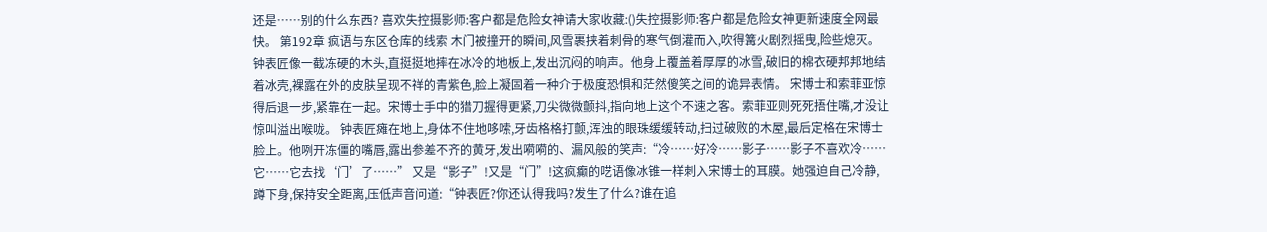还是……别的什么东西? 喜欢失控摄影师:客户都是危险女神请大家收藏:()失控摄影师:客户都是危险女神更新速度全网最快。 第192章 疯语与东区仓库的线索 木门被撞开的瞬间,风雪裹挟着刺骨的寒气倒灌而入,吹得篝火剧烈摇曳,险些熄灭。钟表匠像一截冻硬的木头,直挺挺地摔在冰冷的地板上,发出沉闷的响声。他身上覆盖着厚厚的冰雪,破旧的棉衣硬邦邦地结着冰壳,裸露在外的皮肤呈现不祥的青紫色,脸上凝固着一种介于极度恐惧和茫然傻笑之间的诡异表情。 宋博士和索菲亚惊得后退一步,紧靠在一起。宋博士手中的猎刀握得更紧,刀尖微微颤抖,指向地上这个不速之客。索菲亚则死死捂住嘴,才没让惊叫溢出喉咙。 钟表匠瘫在地上,身体不住地哆嗦,牙齿格格打颤,浑浊的眼珠缓缓转动,扫过破败的木屋,最后定格在宋博士脸上。他咧开冻僵的嘴唇,露出参差不齐的黄牙,发出嗬嗬的、漏风般的笑声:“冷……好冷……影子……影子不喜欢冷……它……它去找‘门’了……” 又是“影子”!又是“门”!这疯癫的呓语像冰锥一样刺入宋博士的耳膜。她强迫自己冷静,蹲下身,保持安全距离,压低声音问道:“钟表匠?你还认得我吗?发生了什么?谁在追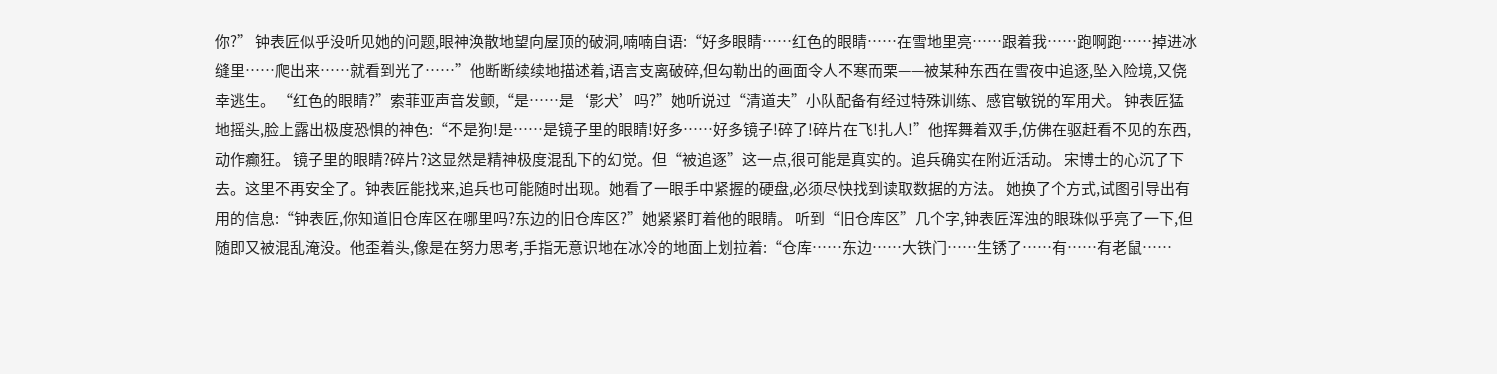你?” 钟表匠似乎没听见她的问题,眼神涣散地望向屋顶的破洞,喃喃自语:“好多眼睛……红色的眼睛……在雪地里亮……跟着我……跑啊跑……掉进冰缝里……爬出来……就看到光了……”他断断续续地描述着,语言支离破碎,但勾勒出的画面令人不寒而栗——被某种东西在雪夜中追逐,坠入险境,又侥幸逃生。 “红色的眼睛?”索菲亚声音发颤,“是……是‘影犬’吗?”她听说过“清道夫”小队配备有经过特殊训练、感官敏锐的军用犬。 钟表匠猛地摇头,脸上露出极度恐惧的神色:“不是狗!是……是镜子里的眼睛!好多……好多镜子!碎了!碎片在飞!扎人!”他挥舞着双手,仿佛在驱赶看不见的东西,动作癫狂。 镜子里的眼睛?碎片?这显然是精神极度混乱下的幻觉。但“被追逐”这一点,很可能是真实的。追兵确实在附近活动。 宋博士的心沉了下去。这里不再安全了。钟表匠能找来,追兵也可能随时出现。她看了一眼手中紧握的硬盘,必须尽快找到读取数据的方法。 她换了个方式,试图引导出有用的信息:“钟表匠,你知道旧仓库区在哪里吗?东边的旧仓库区?”她紧紧盯着他的眼睛。 听到“旧仓库区”几个字,钟表匠浑浊的眼珠似乎亮了一下,但随即又被混乱淹没。他歪着头,像是在努力思考,手指无意识地在冰冷的地面上划拉着:“仓库……东边……大铁门……生锈了……有……有老鼠……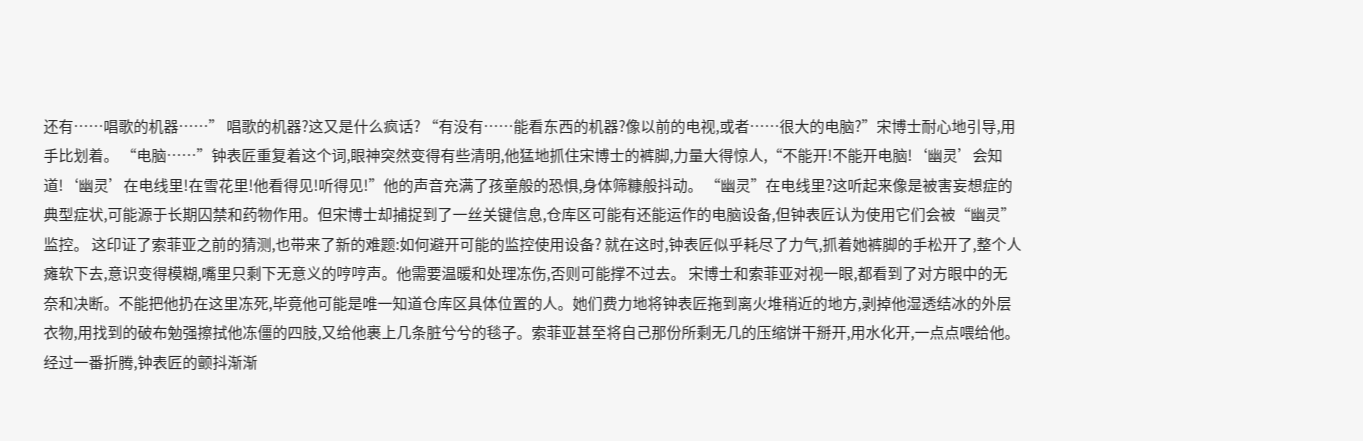还有……唱歌的机器……” 唱歌的机器?这又是什么疯话? “有没有……能看东西的机器?像以前的电视,或者……很大的电脑?”宋博士耐心地引导,用手比划着。 “电脑……”钟表匠重复着这个词,眼神突然变得有些清明,他猛地抓住宋博士的裤脚,力量大得惊人,“不能开!不能开电脑!‘幽灵’会知道!‘幽灵’在电线里!在雪花里!他看得见!听得见!”他的声音充满了孩童般的恐惧,身体筛糠般抖动。 “幽灵”在电线里?这听起来像是被害妄想症的典型症状,可能源于长期囚禁和药物作用。但宋博士却捕捉到了一丝关键信息,仓库区可能有还能运作的电脑设备,但钟表匠认为使用它们会被“幽灵”监控。 这印证了索菲亚之前的猜测,也带来了新的难题:如何避开可能的监控使用设备? 就在这时,钟表匠似乎耗尽了力气,抓着她裤脚的手松开了,整个人瘫软下去,意识变得模糊,嘴里只剩下无意义的哼哼声。他需要温暖和处理冻伤,否则可能撑不过去。 宋博士和索菲亚对视一眼,都看到了对方眼中的无奈和决断。不能把他扔在这里冻死,毕竟他可能是唯一知道仓库区具体位置的人。她们费力地将钟表匠拖到离火堆稍近的地方,剥掉他湿透结冰的外层衣物,用找到的破布勉强擦拭他冻僵的四肢,又给他裹上几条脏兮兮的毯子。索菲亚甚至将自己那份所剩无几的压缩饼干掰开,用水化开,一点点喂给他。 经过一番折腾,钟表匠的颤抖渐渐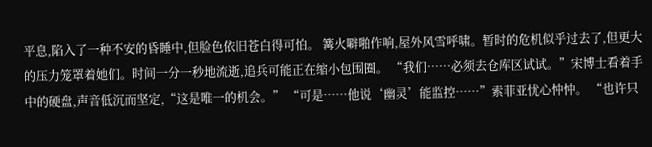平息,陷入了一种不安的昏睡中,但脸色依旧苍白得可怕。 篝火噼啪作响,屋外风雪呼啸。暂时的危机似乎过去了,但更大的压力笼罩着她们。时间一分一秒地流逝,追兵可能正在缩小包围圈。 “我们……必须去仓库区试试。”宋博士看着手中的硬盘,声音低沉而坚定,“这是唯一的机会。” “可是……他说‘幽灵’能监控……”索菲亚忧心忡忡。 “也许只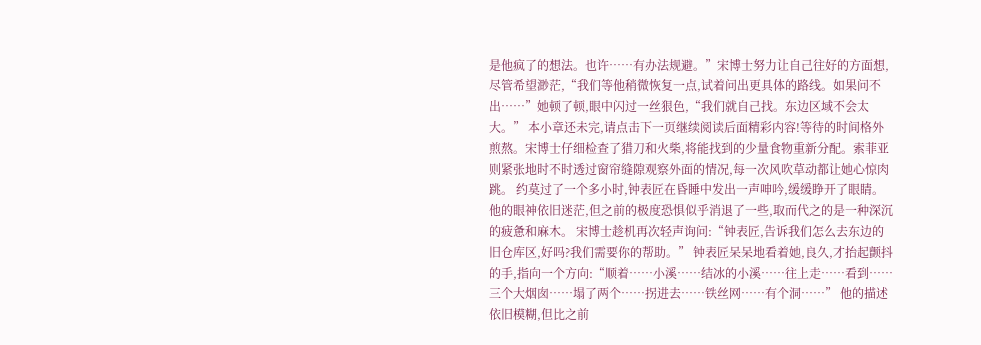是他疯了的想法。也许……有办法规避。”宋博士努力让自己往好的方面想,尽管希望渺茫,“我们等他稍微恢复一点,试着问出更具体的路线。如果问不出……”她顿了顿,眼中闪过一丝狠色,“我们就自己找。东边区域不会太大。” 本小章还未完,请点击下一页继续阅读后面精彩内容!等待的时间格外煎熬。宋博士仔细检查了猎刀和火柴,将能找到的少量食物重新分配。索菲亚则紧张地时不时透过窗帘缝隙观察外面的情况,每一次风吹草动都让她心惊肉跳。 约莫过了一个多小时,钟表匠在昏睡中发出一声呻吟,缓缓睁开了眼睛。他的眼神依旧迷茫,但之前的极度恐惧似乎消退了一些,取而代之的是一种深沉的疲惫和麻木。 宋博士趁机再次轻声询问:“钟表匠,告诉我们怎么去东边的旧仓库区,好吗?我们需要你的帮助。” 钟表匠呆呆地看着她,良久,才抬起颤抖的手,指向一个方向:“顺着……小溪……结冰的小溪……往上走……看到……三个大烟囱……塌了两个……拐进去……铁丝网……有个洞……” 他的描述依旧模糊,但比之前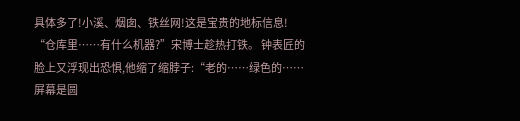具体多了!小溪、烟囱、铁丝网!这是宝贵的地标信息! “仓库里……有什么机器?”宋博士趁热打铁。 钟表匠的脸上又浮现出恐惧,他缩了缩脖子:“老的……绿色的……屏幕是圆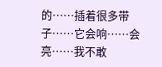的……插着很多带子……它会响……会亮……我不敢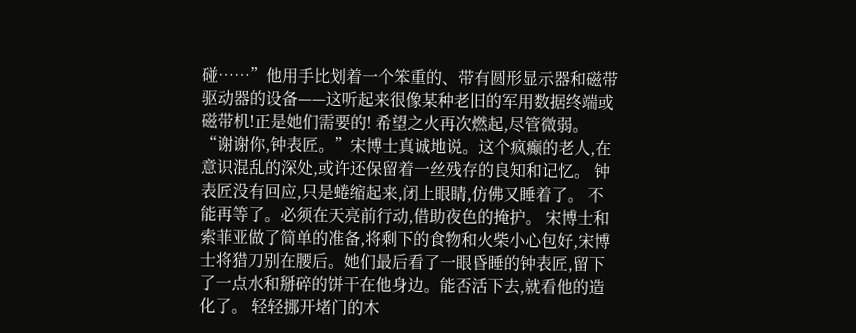碰……”他用手比划着一个笨重的、带有圆形显示器和磁带驱动器的设备——这听起来很像某种老旧的军用数据终端或磁带机!正是她们需要的! 希望之火再次燃起,尽管微弱。 “谢谢你,钟表匠。”宋博士真诚地说。这个疯癫的老人,在意识混乱的深处,或许还保留着一丝残存的良知和记忆。 钟表匠没有回应,只是蜷缩起来,闭上眼睛,仿佛又睡着了。 不能再等了。必须在天亮前行动,借助夜色的掩护。 宋博士和索菲亚做了简单的准备,将剩下的食物和火柴小心包好,宋博士将猎刀别在腰后。她们最后看了一眼昏睡的钟表匠,留下了一点水和掰碎的饼干在他身边。能否活下去,就看他的造化了。 轻轻挪开堵门的木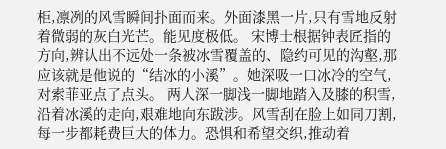柜,凛冽的风雪瞬间扑面而来。外面漆黑一片,只有雪地反射着微弱的灰白光芒。能见度极低。 宋博士根据钟表匠指的方向,辨认出不远处一条被冰雪覆盖的、隐约可见的沟壑,那应该就是他说的“结冰的小溪”。她深吸一口冰冷的空气,对索菲亚点了点头。 两人深一脚浅一脚地踏入及膝的积雪,沿着冰溪的走向,艰难地向东跋涉。风雪刮在脸上如同刀割,每一步都耗费巨大的体力。恐惧和希望交织,推动着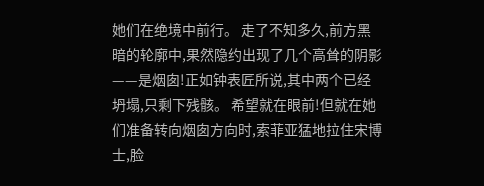她们在绝境中前行。 走了不知多久,前方黑暗的轮廓中,果然隐约出现了几个高耸的阴影——是烟囱!正如钟表匠所说,其中两个已经坍塌,只剩下残骸。 希望就在眼前!但就在她们准备转向烟囱方向时,索菲亚猛地拉住宋博士,脸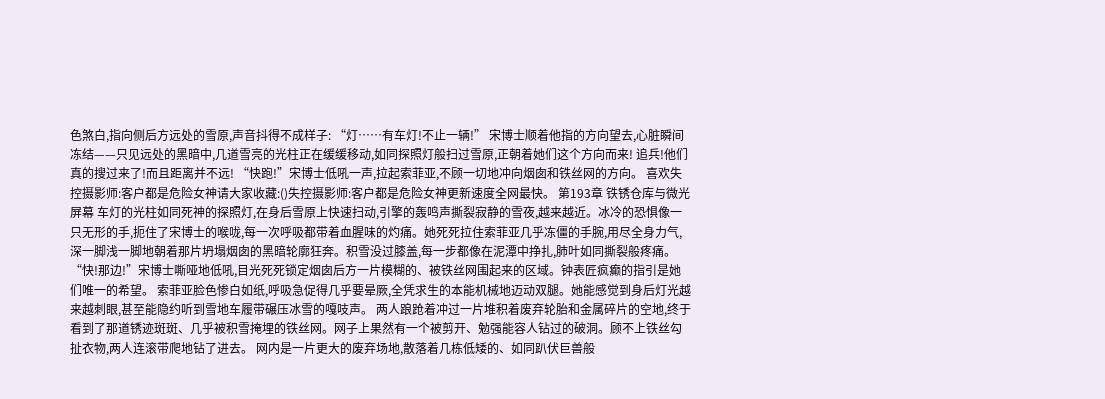色煞白,指向侧后方远处的雪原,声音抖得不成样子: “灯……有车灯!不止一辆!” 宋博士顺着他指的方向望去,心脏瞬间冻结——只见远处的黑暗中,几道雪亮的光柱正在缓缓移动,如同探照灯般扫过雪原,正朝着她们这个方向而来! 追兵!他们真的搜过来了!而且距离并不远! “快跑!”宋博士低吼一声,拉起索菲亚,不顾一切地冲向烟囱和铁丝网的方向。 喜欢失控摄影师:客户都是危险女神请大家收藏:()失控摄影师:客户都是危险女神更新速度全网最快。 第193章 铁锈仓库与微光屏幕 车灯的光柱如同死神的探照灯,在身后雪原上快速扫动,引擎的轰鸣声撕裂寂静的雪夜,越来越近。冰冷的恐惧像一只无形的手,扼住了宋博士的喉咙,每一次呼吸都带着血腥味的灼痛。她死死拉住索菲亚几乎冻僵的手腕,用尽全身力气,深一脚浅一脚地朝着那片坍塌烟囱的黑暗轮廓狂奔。积雪没过膝盖,每一步都像在泥潭中挣扎,肺叶如同撕裂般疼痛。 “快!那边!”宋博士嘶哑地低吼,目光死死锁定烟囱后方一片模糊的、被铁丝网围起来的区域。钟表匠疯癫的指引是她们唯一的希望。 索菲亚脸色惨白如纸,呼吸急促得几乎要晕厥,全凭求生的本能机械地迈动双腿。她能感觉到身后灯光越来越刺眼,甚至能隐约听到雪地车履带碾压冰雪的嘎吱声。 两人踉跄着冲过一片堆积着废弃轮胎和金属碎片的空地,终于看到了那道锈迹斑斑、几乎被积雪掩埋的铁丝网。网子上果然有一个被剪开、勉强能容人钻过的破洞。顾不上铁丝勾扯衣物,两人连滚带爬地钻了进去。 网内是一片更大的废弃场地,散落着几栋低矮的、如同趴伏巨兽般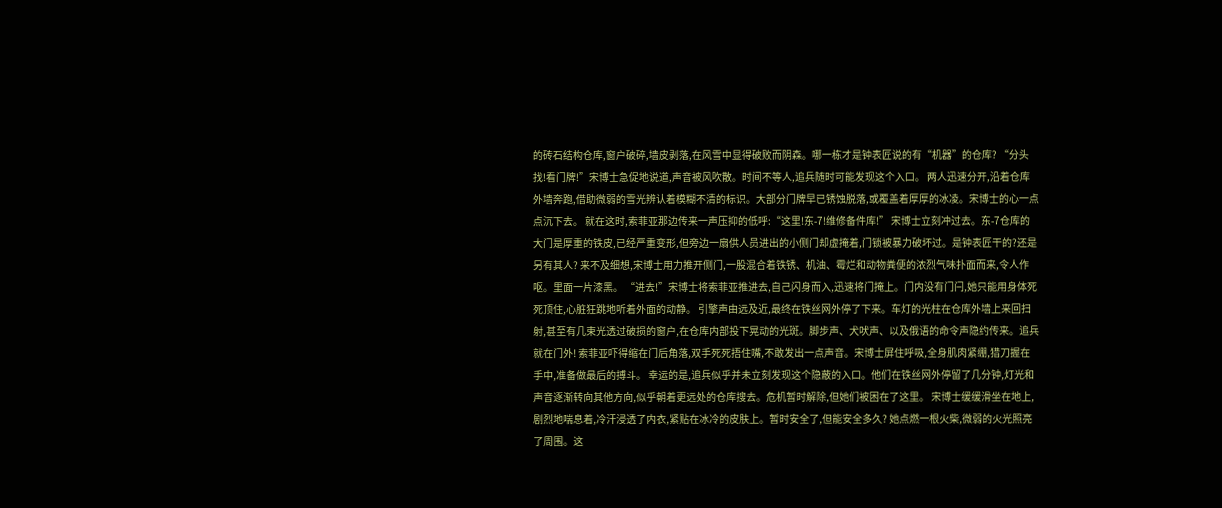的砖石结构仓库,窗户破碎,墙皮剥落,在风雪中显得破败而阴森。哪一栋才是钟表匠说的有“机器”的仓库? “分头找!看门牌!”宋博士急促地说道,声音被风吹散。时间不等人,追兵随时可能发现这个入口。 两人迅速分开,沿着仓库外墙奔跑,借助微弱的雪光辨认着模糊不清的标识。大部分门牌早已锈蚀脱落,或覆盖着厚厚的冰凌。宋博士的心一点点沉下去。 就在这时,索菲亚那边传来一声压抑的低呼:“这里!东-7!维修备件库!” 宋博士立刻冲过去。东-7仓库的大门是厚重的铁皮,已经严重变形,但旁边一扇供人员进出的小侧门却虚掩着,门锁被暴力破坏过。是钟表匠干的?还是另有其人? 来不及细想,宋博士用力推开侧门,一股混合着铁锈、机油、霉烂和动物粪便的浓烈气味扑面而来,令人作呕。里面一片漆黑。 “进去!”宋博士将索菲亚推进去,自己闪身而入,迅速将门掩上。门内没有门闩,她只能用身体死死顶住,心脏狂跳地听着外面的动静。 引擎声由远及近,最终在铁丝网外停了下来。车灯的光柱在仓库外墙上来回扫射,甚至有几束光透过破损的窗户,在仓库内部投下晃动的光斑。脚步声、犬吠声、以及俄语的命令声隐约传来。追兵就在门外! 索菲亚吓得缩在门后角落,双手死死捂住嘴,不敢发出一点声音。宋博士屏住呼吸,全身肌肉紧绷,猎刀握在手中,准备做最后的搏斗。 幸运的是,追兵似乎并未立刻发现这个隐蔽的入口。他们在铁丝网外停留了几分钟,灯光和声音逐渐转向其他方向,似乎朝着更远处的仓库搜去。危机暂时解除,但她们被困在了这里。 宋博士缓缓滑坐在地上,剧烈地喘息着,冷汗浸透了内衣,紧贴在冰冷的皮肤上。暂时安全了,但能安全多久? 她点燃一根火柴,微弱的火光照亮了周围。这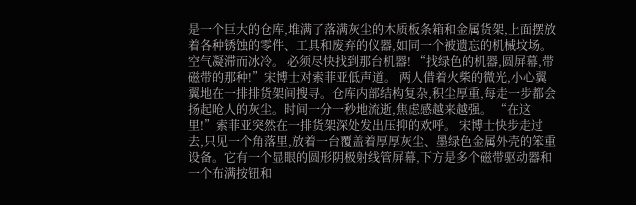是一个巨大的仓库,堆满了落满灰尘的木质板条箱和金属货架,上面摆放着各种锈蚀的零件、工具和废弃的仪器,如同一个被遗忘的机械坟场。空气凝滞而冰冷。 必须尽快找到那台机器! “找绿色的机器,圆屏幕,带磁带的那种!”宋博士对索菲亚低声道。 两人借着火柴的微光,小心翼翼地在一排排货架间搜寻。仓库内部结构复杂,积尘厚重,每走一步都会扬起呛人的灰尘。时间一分一秒地流逝,焦虑感越来越强。 “在这里!”索菲亚突然在一排货架深处发出压抑的欢呼。 宋博士快步走过去,只见一个角落里,放着一台覆盖着厚厚灰尘、墨绿色金属外壳的笨重设备。它有一个显眼的圆形阴极射线管屏幕,下方是多个磁带驱动器和一个布满按钮和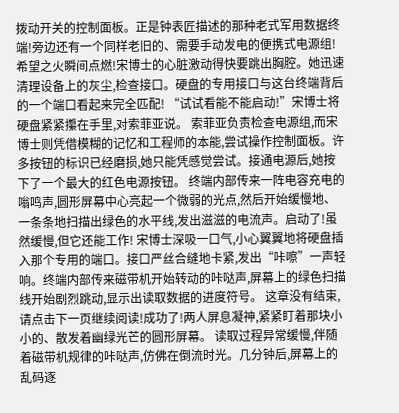拨动开关的控制面板。正是钟表匠描述的那种老式军用数据终端!旁边还有一个同样老旧的、需要手动发电的便携式电源组! 希望之火瞬间点燃!宋博士的心脏激动得快要跳出胸腔。她迅速清理设备上的灰尘,检查接口。硬盘的专用接口与这台终端背后的一个端口看起来完全匹配! “试试看能不能启动!”宋博士将硬盘紧紧攥在手里,对索菲亚说。 索菲亚负责检查电源组,而宋博士则凭借模糊的记忆和工程师的本能,尝试操作控制面板。许多按钮的标识已经磨损,她只能凭感觉尝试。接通电源后,她按下了一个最大的红色电源按钮。 终端内部传来一阵电容充电的嗡鸣声,圆形屏幕中心亮起一个微弱的光点,然后开始缓慢地、一条条地扫描出绿色的水平线,发出滋滋的电流声。启动了!虽然缓慢,但它还能工作! 宋博士深吸一口气,小心翼翼地将硬盘插入那个专用的端口。接口严丝合缝地卡紧,发出“咔嚓”一声轻响。终端内部传来磁带机开始转动的咔哒声,屏幕上的绿色扫描线开始剧烈跳动,显示出读取数据的进度符号。 这章没有结束,请点击下一页继续阅读!成功了!两人屏息凝神,紧紧盯着那块小小的、散发着幽绿光芒的圆形屏幕。 读取过程异常缓慢,伴随着磁带机规律的咔哒声,仿佛在倒流时光。几分钟后,屏幕上的乱码逐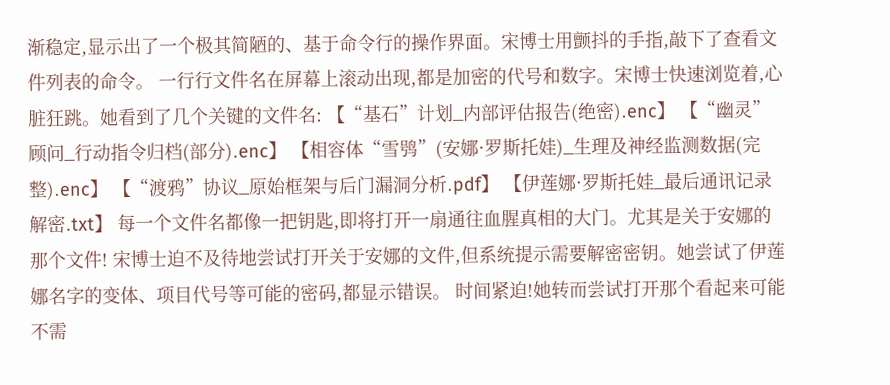渐稳定,显示出了一个极其简陋的、基于命令行的操作界面。宋博士用颤抖的手指,敲下了查看文件列表的命令。 一行行文件名在屏幕上滚动出现,都是加密的代号和数字。宋博士快速浏览着,心脏狂跳。她看到了几个关键的文件名: 【“基石”计划_内部评估报告(绝密).enc】 【“幽灵”顾问_行动指令归档(部分).enc】 【相容体“雪鸮”(安娜·罗斯托娃)_生理及神经监测数据(完整).enc】 【“渡鸦”协议_原始框架与后门漏洞分析.pdf】 【伊莲娜·罗斯托娃_最后通讯记录解密.txt】 每一个文件名都像一把钥匙,即将打开一扇通往血腥真相的大门。尤其是关于安娜的那个文件! 宋博士迫不及待地尝试打开关于安娜的文件,但系统提示需要解密密钥。她尝试了伊莲娜名字的变体、项目代号等可能的密码,都显示错误。 时间紧迫!她转而尝试打开那个看起来可能不需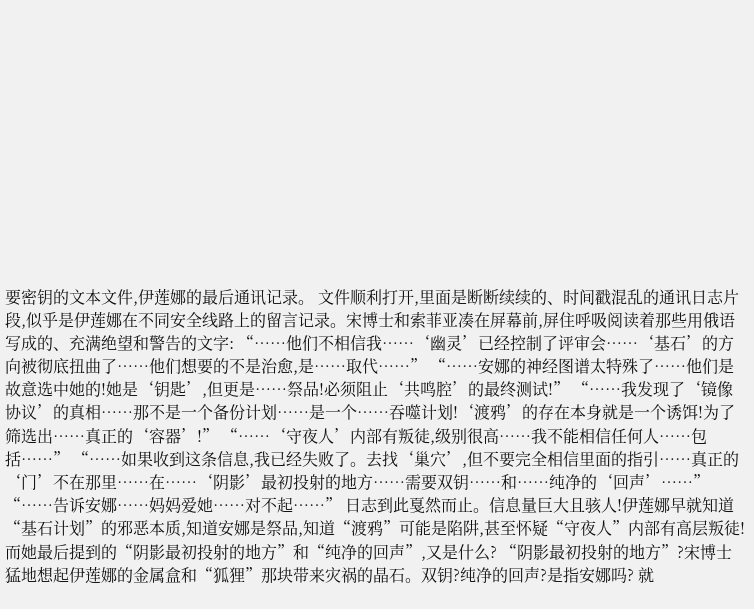要密钥的文本文件,伊莲娜的最后通讯记录。 文件顺利打开,里面是断断续续的、时间戳混乱的通讯日志片段,似乎是伊莲娜在不同安全线路上的留言记录。宋博士和索菲亚凑在屏幕前,屏住呼吸阅读着那些用俄语写成的、充满绝望和警告的文字: “……他们不相信我……‘幽灵’已经控制了评审会……‘基石’的方向被彻底扭曲了……他们想要的不是治愈,是……取代……” “……安娜的神经图谱太特殊了……他们是故意选中她的!她是‘钥匙’,但更是……祭品!必须阻止‘共鸣腔’的最终测试!” “……我发现了‘镜像协议’的真相……那不是一个备份计划……是一个……吞噬计划!‘渡鸦’的存在本身就是一个诱饵!为了筛选出……真正的‘容器’!” “……‘守夜人’内部有叛徒,级别很高……我不能相信任何人……包括……” “……如果收到这条信息,我已经失败了。去找‘巢穴’,但不要完全相信里面的指引……真正的‘门’不在那里……在……‘阴影’最初投射的地方……需要双钥……和……纯净的‘回声’……” “……告诉安娜……妈妈爱她……对不起……” 日志到此戛然而止。信息量巨大且骇人!伊莲娜早就知道“基石计划”的邪恶本质,知道安娜是祭品,知道“渡鸦”可能是陷阱,甚至怀疑“守夜人”内部有高层叛徒!而她最后提到的“阴影最初投射的地方”和“纯净的回声”,又是什么? “阴影最初投射的地方”?宋博士猛地想起伊莲娜的金属盒和“狐狸”那块带来灾祸的晶石。双钥?纯净的回声?是指安娜吗? 就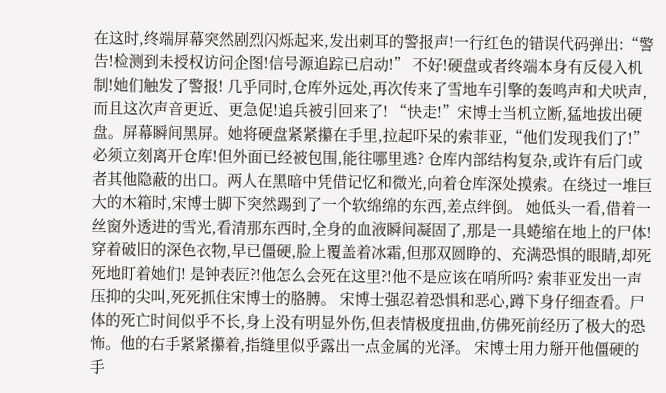在这时,终端屏幕突然剧烈闪烁起来,发出刺耳的警报声!一行红色的错误代码弹出:“警告!检测到未授权访问企图!信号源追踪已启动!” 不好!硬盘或者终端本身有反侵入机制!她们触发了警报! 几乎同时,仓库外远处,再次传来了雪地车引擎的轰鸣声和犬吠声,而且这次声音更近、更急促!追兵被引回来了! “快走!”宋博士当机立断,猛地拔出硬盘。屏幕瞬间黑屏。她将硬盘紧紧攥在手里,拉起吓呆的索菲亚,“他们发现我们了!” 必须立刻离开仓库!但外面已经被包围,能往哪里逃? 仓库内部结构复杂,或许有后门或者其他隐蔽的出口。两人在黑暗中凭借记忆和微光,向着仓库深处摸索。在绕过一堆巨大的木箱时,宋博士脚下突然踢到了一个软绵绵的东西,差点绊倒。 她低头一看,借着一丝窗外透进的雪光,看清那东西时,全身的血液瞬间凝固了,那是一具蜷缩在地上的尸体!穿着破旧的深色衣物,早已僵硬,脸上覆盖着冰霜,但那双圆睁的、充满恐惧的眼睛,却死死地盯着她们! 是钟表匠?!他怎么会死在这里?!他不是应该在哨所吗? 索菲亚发出一声压抑的尖叫,死死抓住宋博士的胳膊。 宋博士强忍着恐惧和恶心,蹲下身仔细查看。尸体的死亡时间似乎不长,身上没有明显外伤,但表情极度扭曲,仿佛死前经历了极大的恐怖。他的右手紧紧攥着,指缝里似乎露出一点金属的光泽。 宋博士用力掰开他僵硬的手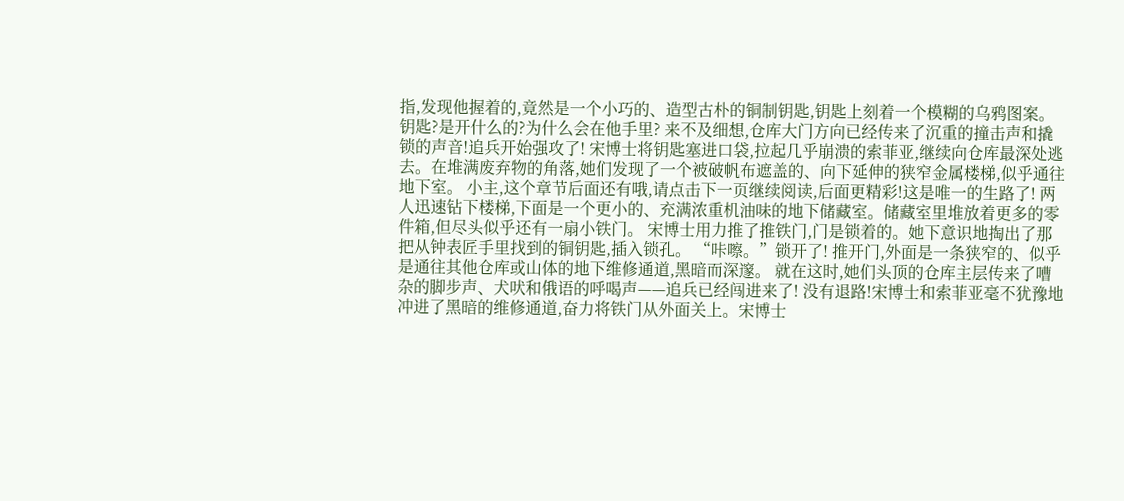指,发现他握着的,竟然是一个小巧的、造型古朴的铜制钥匙,钥匙上刻着一个模糊的乌鸦图案。 钥匙?是开什么的?为什么会在他手里? 来不及细想,仓库大门方向已经传来了沉重的撞击声和撬锁的声音!追兵开始强攻了! 宋博士将钥匙塞进口袋,拉起几乎崩溃的索菲亚,继续向仓库最深处逃去。在堆满废弃物的角落,她们发现了一个被破帆布遮盖的、向下延伸的狭窄金属楼梯,似乎通往地下室。 小主,这个章节后面还有哦,请点击下一页继续阅读,后面更精彩!这是唯一的生路了! 两人迅速钻下楼梯,下面是一个更小的、充满浓重机油味的地下储藏室。储藏室里堆放着更多的零件箱,但尽头似乎还有一扇小铁门。 宋博士用力推了推铁门,门是锁着的。她下意识地掏出了那把从钟表匠手里找到的铜钥匙,插入锁孔。 “咔嚓。”锁开了! 推开门,外面是一条狭窄的、似乎是通往其他仓库或山体的地下维修通道,黑暗而深邃。 就在这时,她们头顶的仓库主层传来了嘈杂的脚步声、犬吠和俄语的呼喝声——追兵已经闯进来了! 没有退路!宋博士和索菲亚毫不犹豫地冲进了黑暗的维修通道,奋力将铁门从外面关上。宋博士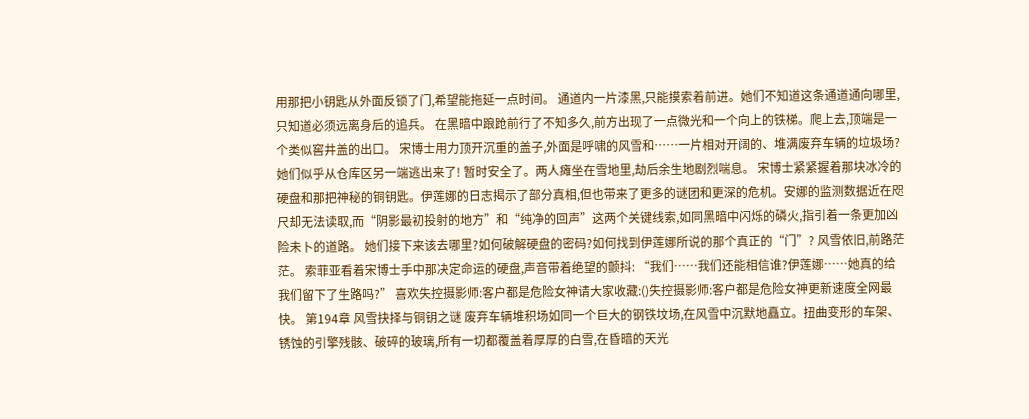用那把小钥匙从外面反锁了门,希望能拖延一点时间。 通道内一片漆黑,只能摸索着前进。她们不知道这条通道通向哪里,只知道必须远离身后的追兵。 在黑暗中踉跄前行了不知多久,前方出现了一点微光和一个向上的铁梯。爬上去,顶端是一个类似窖井盖的出口。 宋博士用力顶开沉重的盖子,外面是呼啸的风雪和……一片相对开阔的、堆满废弃车辆的垃圾场?她们似乎从仓库区另一端逃出来了! 暂时安全了。两人瘫坐在雪地里,劫后余生地剧烈喘息。 宋博士紧紧握着那块冰冷的硬盘和那把神秘的铜钥匙。伊莲娜的日志揭示了部分真相,但也带来了更多的谜团和更深的危机。安娜的监测数据近在咫尺却无法读取,而“阴影最初投射的地方”和“纯净的回声”这两个关键线索,如同黑暗中闪烁的磷火,指引着一条更加凶险未卜的道路。 她们接下来该去哪里?如何破解硬盘的密码?如何找到伊莲娜所说的那个真正的“门”? 风雪依旧,前路茫茫。 索菲亚看着宋博士手中那决定命运的硬盘,声音带着绝望的颤抖: “我们……我们还能相信谁?伊莲娜……她真的给我们留下了生路吗?” 喜欢失控摄影师:客户都是危险女神请大家收藏:()失控摄影师:客户都是危险女神更新速度全网最快。 第194章 风雪抉择与铜钥之谜 废弃车辆堆积场如同一个巨大的钢铁坟场,在风雪中沉默地矗立。扭曲变形的车架、锈蚀的引擎残骸、破碎的玻璃,所有一切都覆盖着厚厚的白雪,在昏暗的天光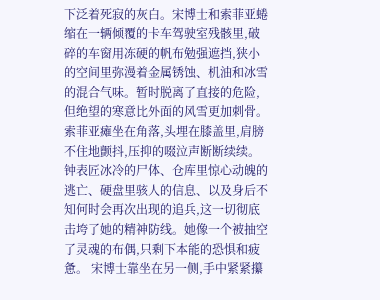下泛着死寂的灰白。宋博士和索菲亚蜷缩在一辆倾覆的卡车驾驶室残骸里,破碎的车窗用冻硬的帆布勉强遮挡,狭小的空间里弥漫着金属锈蚀、机油和冰雪的混合气味。暂时脱离了直接的危险,但绝望的寒意比外面的风雪更加刺骨。 索菲亚瘫坐在角落,头埋在膝盖里,肩膀不住地颤抖,压抑的啜泣声断断续续。钟表匠冰冷的尸体、仓库里惊心动魄的逃亡、硬盘里骇人的信息、以及身后不知何时会再次出现的追兵,这一切彻底击垮了她的精神防线。她像一个被抽空了灵魂的布偶,只剩下本能的恐惧和疲惫。 宋博士靠坐在另一侧,手中紧紧攥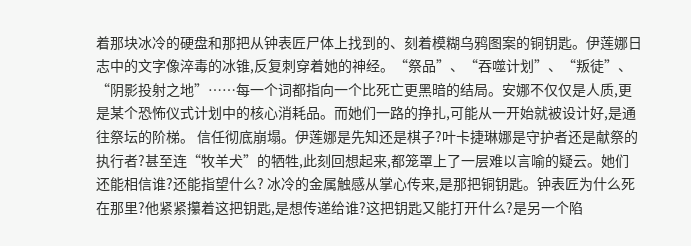着那块冰冷的硬盘和那把从钟表匠尸体上找到的、刻着模糊乌鸦图案的铜钥匙。伊莲娜日志中的文字像淬毒的冰锥,反复刺穿着她的神经。“祭品”、“吞噬计划”、“叛徒”、“阴影投射之地”……每一个词都指向一个比死亡更黑暗的结局。安娜不仅仅是人质,更是某个恐怖仪式计划中的核心消耗品。而她们一路的挣扎,可能从一开始就被设计好,是通往祭坛的阶梯。 信任彻底崩塌。伊莲娜是先知还是棋子?叶卡捷琳娜是守护者还是献祭的执行者?甚至连“牧羊犬”的牺牲,此刻回想起来,都笼罩上了一层难以言喻的疑云。她们还能相信谁?还能指望什么? 冰冷的金属触感从掌心传来,是那把铜钥匙。钟表匠为什么死在那里?他紧紧攥着这把钥匙,是想传递给谁?这把钥匙又能打开什么?是另一个陷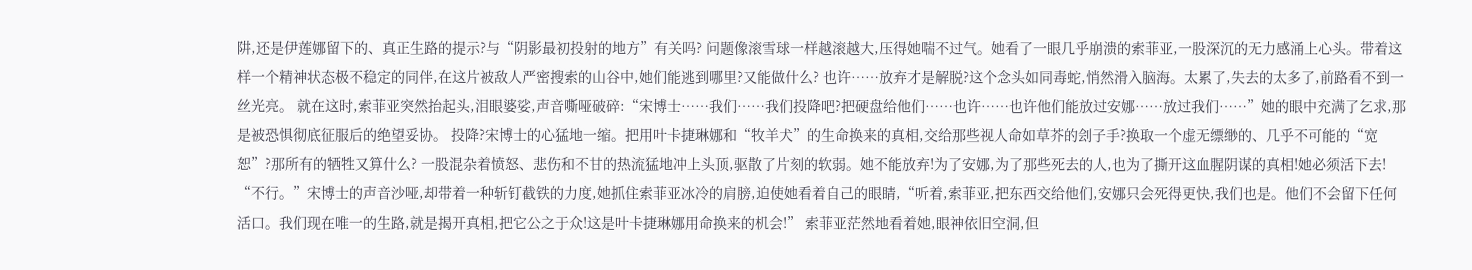阱,还是伊莲娜留下的、真正生路的提示?与“阴影最初投射的地方”有关吗? 问题像滚雪球一样越滚越大,压得她喘不过气。她看了一眼几乎崩溃的索菲亚,一股深沉的无力感涌上心头。带着这样一个精神状态极不稳定的同伴,在这片被敌人严密搜索的山谷中,她们能逃到哪里?又能做什么? 也许……放弃才是解脱?这个念头如同毒蛇,悄然滑入脑海。太累了,失去的太多了,前路看不到一丝光亮。 就在这时,索菲亚突然抬起头,泪眼婆娑,声音嘶哑破碎:“宋博士……我们……我们投降吧?把硬盘给他们……也许……也许他们能放过安娜……放过我们……”她的眼中充满了乞求,那是被恐惧彻底征服后的绝望妥协。 投降?宋博士的心猛地一缩。把用叶卡捷琳娜和“牧羊犬”的生命换来的真相,交给那些视人命如草芥的刽子手?换取一个虚无缥缈的、几乎不可能的“宽恕”?那所有的牺牲又算什么? 一股混杂着愤怒、悲伤和不甘的热流猛地冲上头顶,驱散了片刻的软弱。她不能放弃!为了安娜,为了那些死去的人,也为了撕开这血腥阴谋的真相!她必须活下去! “不行。”宋博士的声音沙哑,却带着一种斩钉截铁的力度,她抓住索菲亚冰冷的肩膀,迫使她看着自己的眼睛,“听着,索菲亚,把东西交给他们,安娜只会死得更快,我们也是。他们不会留下任何活口。我们现在唯一的生路,就是揭开真相,把它公之于众!这是叶卡捷琳娜用命换来的机会!” 索菲亚茫然地看着她,眼神依旧空洞,但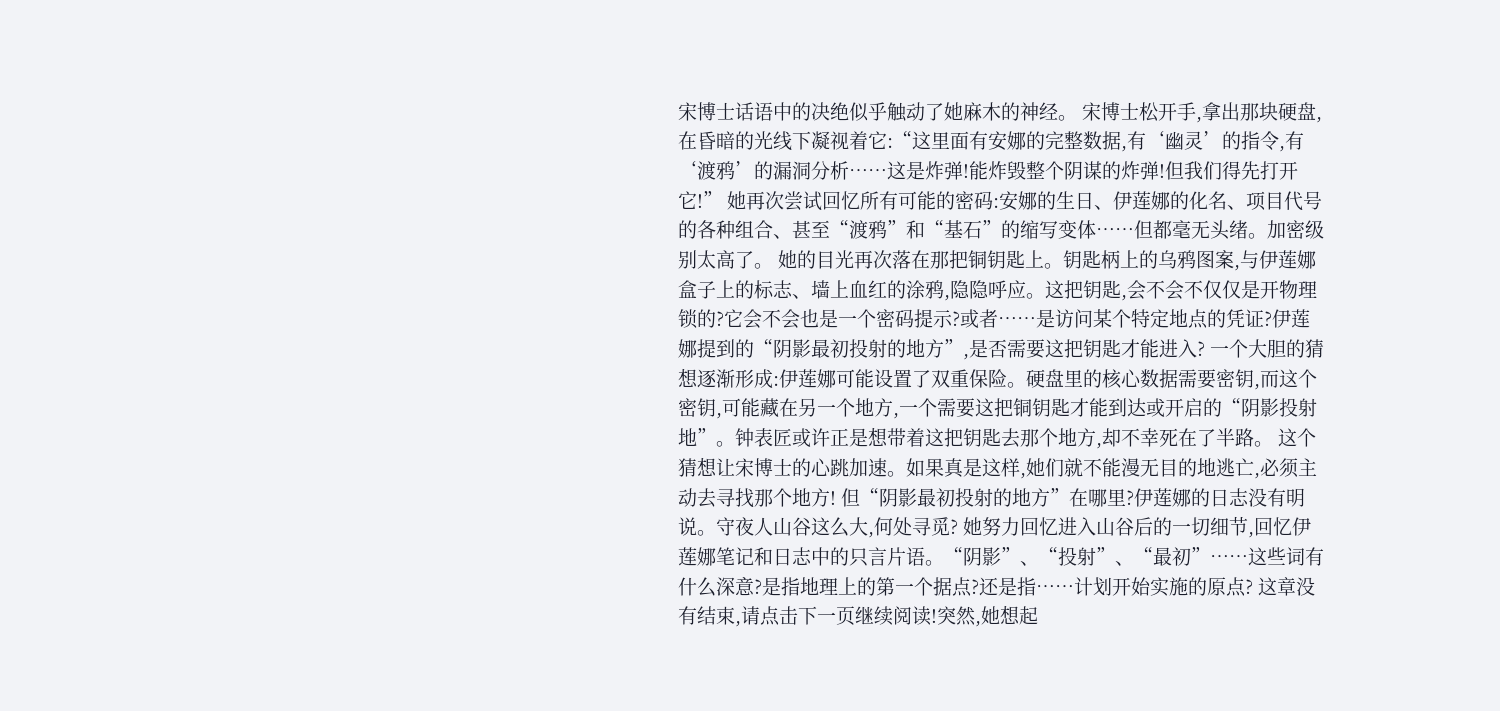宋博士话语中的决绝似乎触动了她麻木的神经。 宋博士松开手,拿出那块硬盘,在昏暗的光线下凝视着它:“这里面有安娜的完整数据,有‘幽灵’的指令,有‘渡鸦’的漏洞分析……这是炸弹!能炸毁整个阴谋的炸弹!但我们得先打开它!” 她再次尝试回忆所有可能的密码:安娜的生日、伊莲娜的化名、项目代号的各种组合、甚至“渡鸦”和“基石”的缩写变体……但都毫无头绪。加密级别太高了。 她的目光再次落在那把铜钥匙上。钥匙柄上的乌鸦图案,与伊莲娜盒子上的标志、墙上血红的涂鸦,隐隐呼应。这把钥匙,会不会不仅仅是开物理锁的?它会不会也是一个密码提示?或者……是访问某个特定地点的凭证?伊莲娜提到的“阴影最初投射的地方”,是否需要这把钥匙才能进入? 一个大胆的猜想逐渐形成:伊莲娜可能设置了双重保险。硬盘里的核心数据需要密钥,而这个密钥,可能藏在另一个地方,一个需要这把铜钥匙才能到达或开启的“阴影投射地”。钟表匠或许正是想带着这把钥匙去那个地方,却不幸死在了半路。 这个猜想让宋博士的心跳加速。如果真是这样,她们就不能漫无目的地逃亡,必须主动去寻找那个地方! 但“阴影最初投射的地方”在哪里?伊莲娜的日志没有明说。守夜人山谷这么大,何处寻觅? 她努力回忆进入山谷后的一切细节,回忆伊莲娜笔记和日志中的只言片语。“阴影”、“投射”、“最初”……这些词有什么深意?是指地理上的第一个据点?还是指……计划开始实施的原点? 这章没有结束,请点击下一页继续阅读!突然,她想起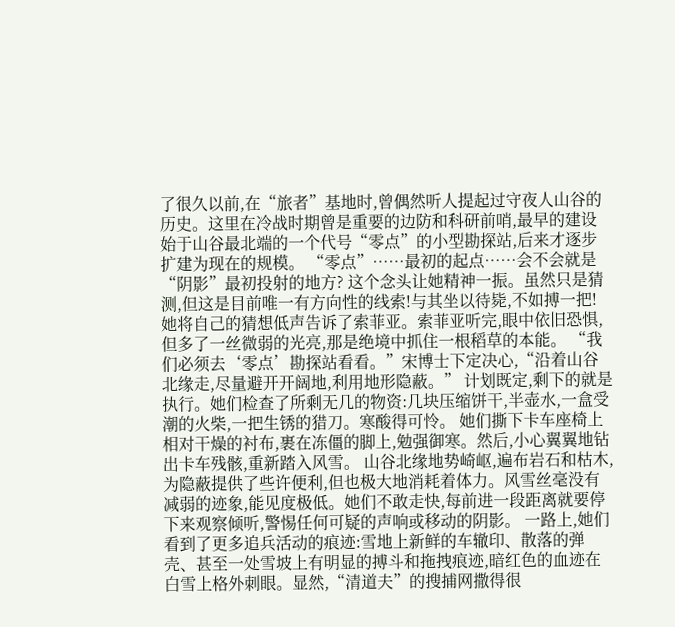了很久以前,在“旅者”基地时,曾偶然听人提起过守夜人山谷的历史。这里在冷战时期曾是重要的边防和科研前哨,最早的建设始于山谷最北端的一个代号“零点”的小型勘探站,后来才逐步扩建为现在的规模。 “零点”……最初的起点……会不会就是“阴影”最初投射的地方? 这个念头让她精神一振。虽然只是猜测,但这是目前唯一有方向性的线索!与其坐以待毙,不如搏一把! 她将自己的猜想低声告诉了索菲亚。索菲亚听完,眼中依旧恐惧,但多了一丝微弱的光亮,那是绝境中抓住一根稻草的本能。 “我们必须去‘零点’勘探站看看。”宋博士下定决心,“沿着山谷北缘走,尽量避开开阔地,利用地形隐蔽。” 计划既定,剩下的就是执行。她们检查了所剩无几的物资:几块压缩饼干,半壶水,一盒受潮的火柴,一把生锈的猎刀。寒酸得可怜。 她们撕下卡车座椅上相对干燥的衬布,裹在冻僵的脚上,勉强御寒。然后,小心翼翼地钻出卡车残骸,重新踏入风雪。 山谷北缘地势崎岖,遍布岩石和枯木,为隐蔽提供了些许便利,但也极大地消耗着体力。风雪丝毫没有减弱的迹象,能见度极低。她们不敢走快,每前进一段距离就要停下来观察倾听,警惕任何可疑的声响或移动的阴影。 一路上,她们看到了更多追兵活动的痕迹:雪地上新鲜的车辙印、散落的弹壳、甚至一处雪坡上有明显的搏斗和拖拽痕迹,暗红色的血迹在白雪上格外刺眼。显然,“清道夫”的搜捕网撒得很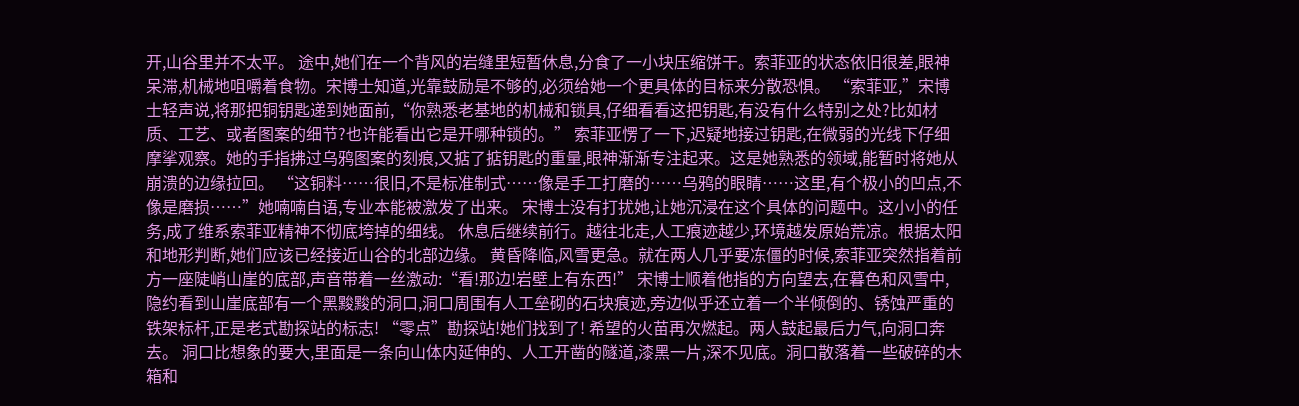开,山谷里并不太平。 途中,她们在一个背风的岩缝里短暂休息,分食了一小块压缩饼干。索菲亚的状态依旧很差,眼神呆滞,机械地咀嚼着食物。宋博士知道,光靠鼓励是不够的,必须给她一个更具体的目标来分散恐惧。 “索菲亚,”宋博士轻声说,将那把铜钥匙递到她面前,“你熟悉老基地的机械和锁具,仔细看看这把钥匙,有没有什么特别之处?比如材质、工艺、或者图案的细节?也许能看出它是开哪种锁的。” 索菲亚愣了一下,迟疑地接过钥匙,在微弱的光线下仔细摩挲观察。她的手指拂过乌鸦图案的刻痕,又掂了掂钥匙的重量,眼神渐渐专注起来。这是她熟悉的领域,能暂时将她从崩溃的边缘拉回。 “这铜料……很旧,不是标准制式……像是手工打磨的……乌鸦的眼睛……这里,有个极小的凹点,不像是磨损……”她喃喃自语,专业本能被激发了出来。 宋博士没有打扰她,让她沉浸在这个具体的问题中。这小小的任务,成了维系索菲亚精神不彻底垮掉的细线。 休息后继续前行。越往北走,人工痕迹越少,环境越发原始荒凉。根据太阳和地形判断,她们应该已经接近山谷的北部边缘。 黄昏降临,风雪更急。就在两人几乎要冻僵的时候,索菲亚突然指着前方一座陡峭山崖的底部,声音带着一丝激动:“看!那边!岩壁上有东西!” 宋博士顺着他指的方向望去,在暮色和风雪中,隐约看到山崖底部有一个黑黢黢的洞口,洞口周围有人工垒砌的石块痕迹,旁边似乎还立着一个半倾倒的、锈蚀严重的铁架标杆,正是老式勘探站的标志! “零点”勘探站!她们找到了! 希望的火苗再次燃起。两人鼓起最后力气,向洞口奔去。 洞口比想象的要大,里面是一条向山体内延伸的、人工开凿的隧道,漆黑一片,深不见底。洞口散落着一些破碎的木箱和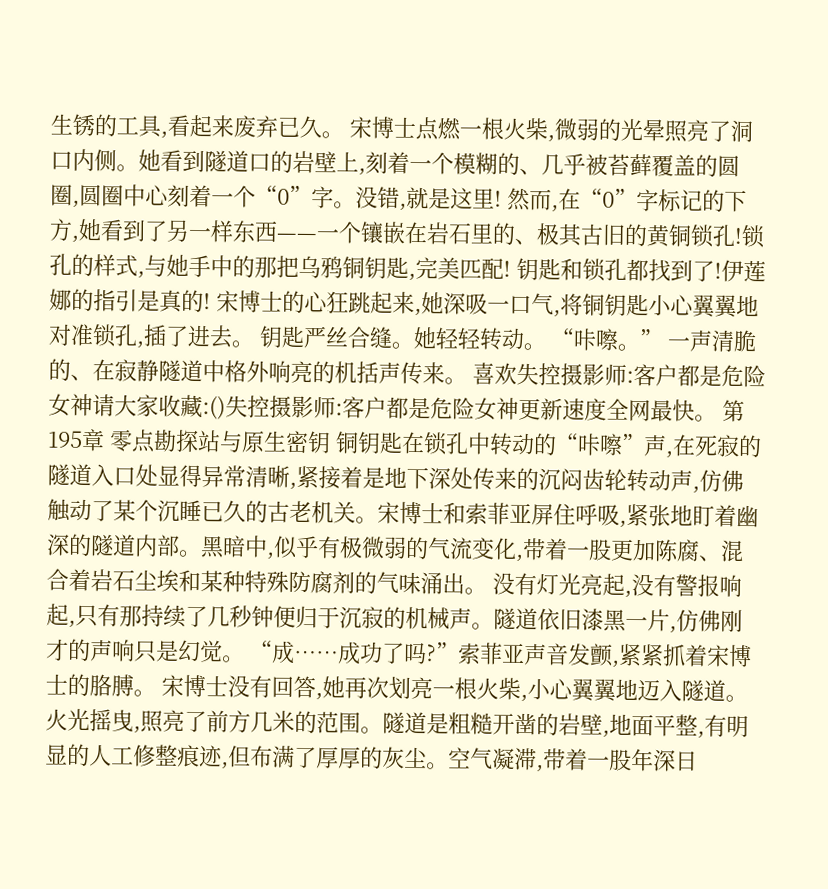生锈的工具,看起来废弃已久。 宋博士点燃一根火柴,微弱的光晕照亮了洞口内侧。她看到隧道口的岩壁上,刻着一个模糊的、几乎被苔藓覆盖的圆圈,圆圈中心刻着一个“0”字。没错,就是这里! 然而,在“0”字标记的下方,她看到了另一样东西——一个镶嵌在岩石里的、极其古旧的黄铜锁孔!锁孔的样式,与她手中的那把乌鸦铜钥匙,完美匹配! 钥匙和锁孔都找到了!伊莲娜的指引是真的! 宋博士的心狂跳起来,她深吸一口气,将铜钥匙小心翼翼地对准锁孔,插了进去。 钥匙严丝合缝。她轻轻转动。 “咔嚓。” 一声清脆的、在寂静隧道中格外响亮的机括声传来。 喜欢失控摄影师:客户都是危险女神请大家收藏:()失控摄影师:客户都是危险女神更新速度全网最快。 第195章 零点勘探站与原生密钥 铜钥匙在锁孔中转动的“咔嚓”声,在死寂的隧道入口处显得异常清晰,紧接着是地下深处传来的沉闷齿轮转动声,仿佛触动了某个沉睡已久的古老机关。宋博士和索菲亚屏住呼吸,紧张地盯着幽深的隧道内部。黑暗中,似乎有极微弱的气流变化,带着一股更加陈腐、混合着岩石尘埃和某种特殊防腐剂的气味涌出。 没有灯光亮起,没有警报响起,只有那持续了几秒钟便归于沉寂的机械声。隧道依旧漆黑一片,仿佛刚才的声响只是幻觉。 “成……成功了吗?”索菲亚声音发颤,紧紧抓着宋博士的胳膊。 宋博士没有回答,她再次划亮一根火柴,小心翼翼地迈入隧道。火光摇曳,照亮了前方几米的范围。隧道是粗糙开凿的岩壁,地面平整,有明显的人工修整痕迹,但布满了厚厚的灰尘。空气凝滞,带着一股年深日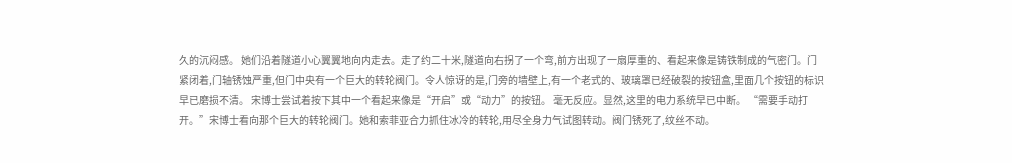久的沉闷感。 她们沿着隧道小心翼翼地向内走去。走了约二十米,隧道向右拐了一个弯,前方出现了一扇厚重的、看起来像是铸铁制成的气密门。门紧闭着,门轴锈蚀严重,但门中央有一个巨大的转轮阀门。令人惊讶的是,门旁的墙壁上,有一个老式的、玻璃罩已经破裂的按钮盒,里面几个按钮的标识早已磨损不清。 宋博士尝试着按下其中一个看起来像是“开启”或“动力”的按钮。 毫无反应。显然,这里的电力系统早已中断。 “需要手动打开。”宋博士看向那个巨大的转轮阀门。她和索菲亚合力抓住冰冷的转轮,用尽全身力气试图转动。阀门锈死了,纹丝不动。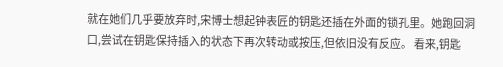就在她们几乎要放弃时,宋博士想起钟表匠的钥匙还插在外面的锁孔里。她跑回洞口,尝试在钥匙保持插入的状态下再次转动或按压,但依旧没有反应。 看来,钥匙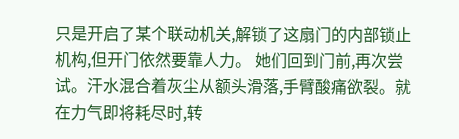只是开启了某个联动机关,解锁了这扇门的内部锁止机构,但开门依然要靠人力。 她们回到门前,再次尝试。汗水混合着灰尘从额头滑落,手臂酸痛欲裂。就在力气即将耗尽时,转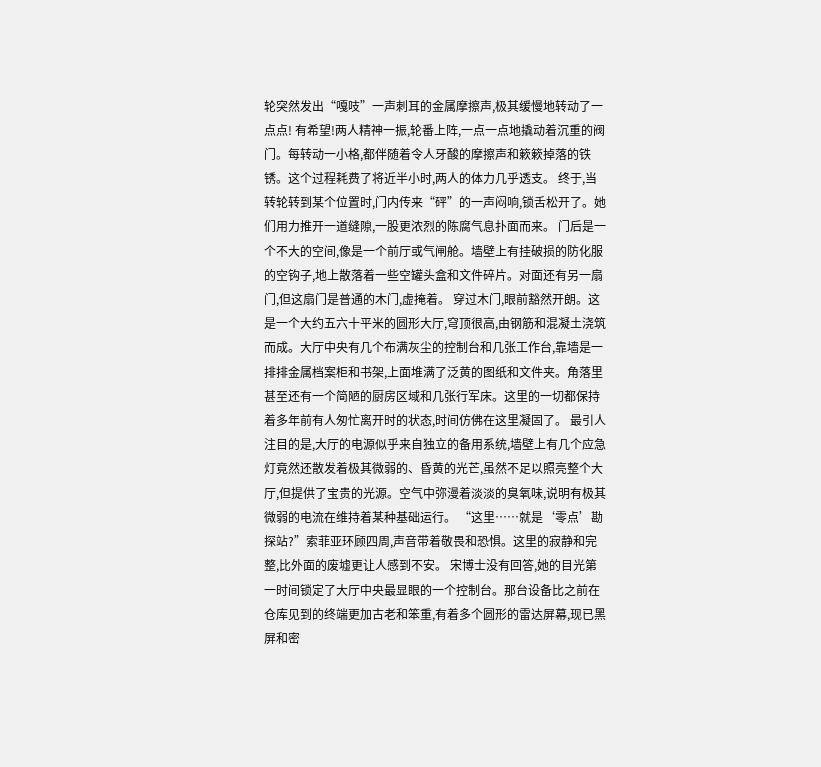轮突然发出“嘎吱”一声刺耳的金属摩擦声,极其缓慢地转动了一点点! 有希望!两人精神一振,轮番上阵,一点一点地撬动着沉重的阀门。每转动一小格,都伴随着令人牙酸的摩擦声和簌簌掉落的铁锈。这个过程耗费了将近半小时,两人的体力几乎透支。 终于,当转轮转到某个位置时,门内传来“砰”的一声闷响,锁舌松开了。她们用力推开一道缝隙,一股更浓烈的陈腐气息扑面而来。 门后是一个不大的空间,像是一个前厅或气闸舱。墙壁上有挂破损的防化服的空钩子,地上散落着一些空罐头盒和文件碎片。对面还有另一扇门,但这扇门是普通的木门,虚掩着。 穿过木门,眼前豁然开朗。这是一个大约五六十平米的圆形大厅,穹顶很高,由钢筋和混凝土浇筑而成。大厅中央有几个布满灰尘的控制台和几张工作台,靠墙是一排排金属档案柜和书架,上面堆满了泛黄的图纸和文件夹。角落里甚至还有一个简陋的厨房区域和几张行军床。这里的一切都保持着多年前有人匆忙离开时的状态,时间仿佛在这里凝固了。 最引人注目的是,大厅的电源似乎来自独立的备用系统,墙壁上有几个应急灯竟然还散发着极其微弱的、昏黄的光芒,虽然不足以照亮整个大厅,但提供了宝贵的光源。空气中弥漫着淡淡的臭氧味,说明有极其微弱的电流在维持着某种基础运行。 “这里……就是‘零点’勘探站?”索菲亚环顾四周,声音带着敬畏和恐惧。这里的寂静和完整,比外面的废墟更让人感到不安。 宋博士没有回答,她的目光第一时间锁定了大厅中央最显眼的一个控制台。那台设备比之前在仓库见到的终端更加古老和笨重,有着多个圆形的雷达屏幕,现已黑屏和密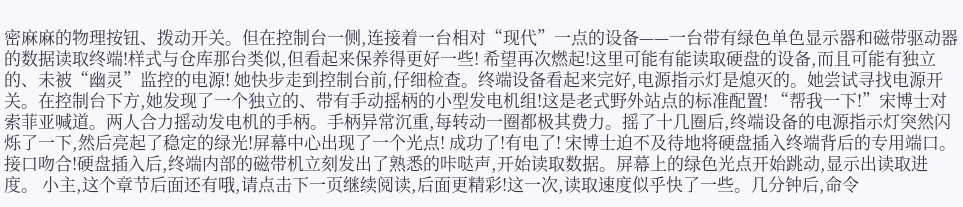密麻麻的物理按钮、拨动开关。但在控制台一侧,连接着一台相对“现代”一点的设备——一台带有绿色单色显示器和磁带驱动器的数据读取终端!样式与仓库那台类似,但看起来保养得更好一些! 希望再次燃起!这里可能有能读取硬盘的设备,而且可能有独立的、未被“幽灵”监控的电源! 她快步走到控制台前,仔细检查。终端设备看起来完好,电源指示灯是熄灭的。她尝试寻找电源开关。在控制台下方,她发现了一个独立的、带有手动摇柄的小型发电机组!这是老式野外站点的标准配置! “帮我一下!”宋博士对索菲亚喊道。两人合力摇动发电机的手柄。手柄异常沉重,每转动一圈都极其费力。摇了十几圈后,终端设备的电源指示灯突然闪烁了一下,然后亮起了稳定的绿光!屏幕中心出现了一个光点! 成功了!有电了! 宋博士迫不及待地将硬盘插入终端背后的专用端口。接口吻合!硬盘插入后,终端内部的磁带机立刻发出了熟悉的咔哒声,开始读取数据。屏幕上的绿色光点开始跳动,显示出读取进度。 小主,这个章节后面还有哦,请点击下一页继续阅读,后面更精彩!这一次,读取速度似乎快了一些。几分钟后,命令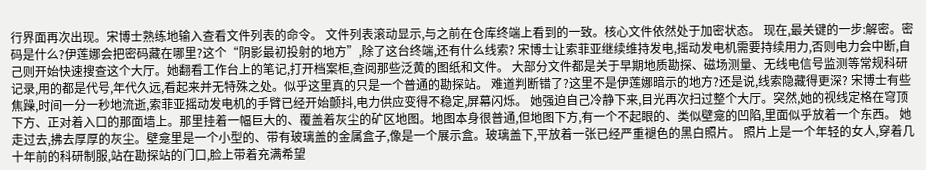行界面再次出现。宋博士熟练地输入查看文件列表的命令。 文件列表滚动显示,与之前在仓库终端上看到的一致。核心文件依然处于加密状态。 现在,最关键的一步:解密。密码是什么?伊莲娜会把密码藏在哪里?这个“阴影最初投射的地方”,除了这台终端,还有什么线索? 宋博士让索菲亚继续维持发电,摇动发电机需要持续用力,否则电力会中断,自己则开始快速搜查这个大厅。她翻看工作台上的笔记,打开档案柜,查阅那些泛黄的图纸和文件。 大部分文件都是关于早期地质勘探、磁场测量、无线电信号监测等常规科研记录,用的都是代号,年代久远,看起来并无特殊之处。似乎这里真的只是一个普通的勘探站。 难道判断错了?这里不是伊莲娜暗示的地方?还是说,线索隐藏得更深? 宋博士有些焦躁,时间一分一秒地流逝,索菲亚摇动发电机的手臂已经开始颤抖,电力供应变得不稳定,屏幕闪烁。 她强迫自己冷静下来,目光再次扫过整个大厅。突然,她的视线定格在穹顶下方、正对着入口的那面墙上。那里挂着一幅巨大的、覆盖着灰尘的矿区地图。地图本身很普通,但地图下方,有一个不起眼的、类似壁龛的凹陷,里面似乎放着一个东西。 她走过去,拂去厚厚的灰尘。壁龛里是一个小型的、带有玻璃盖的金属盒子,像是一个展示盒。玻璃盖下,平放着一张已经严重褪色的黑白照片。 照片上是一个年轻的女人,穿着几十年前的科研制服,站在勘探站的门口,脸上带着充满希望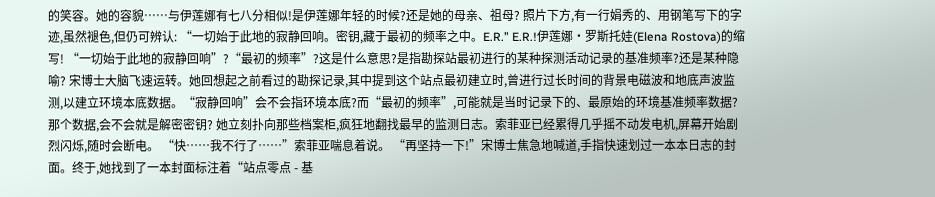的笑容。她的容貌……与伊莲娜有七八分相似!是伊莲娜年轻的时候?还是她的母亲、祖母? 照片下方,有一行娟秀的、用钢笔写下的字迹,虽然褪色,但仍可辨认: “一切始于此地的寂静回响。密钥,藏于最初的频率之中。E.R.” E.R.!伊莲娜·罗斯托娃(Elena Rostova)的缩写! “一切始于此地的寂静回响”?“最初的频率”?这是什么意思?是指勘探站最初进行的某种探测活动记录的基准频率?还是某种隐喻? 宋博士大脑飞速运转。她回想起之前看过的勘探记录,其中提到这个站点最初建立时,曾进行过长时间的背景电磁波和地底声波监测,以建立环境本底数据。“寂静回响”会不会指环境本底?而“最初的频率”,可能就是当时记录下的、最原始的环境基准频率数据?那个数据,会不会就是解密密钥? 她立刻扑向那些档案柜,疯狂地翻找最早的监测日志。索菲亚已经累得几乎摇不动发电机,屏幕开始剧烈闪烁,随时会断电。 “快……我不行了……”索菲亚喘息着说。 “再坚持一下!”宋博士焦急地喊道,手指快速划过一本本日志的封面。终于,她找到了一本封面标注着“站点零点 - 基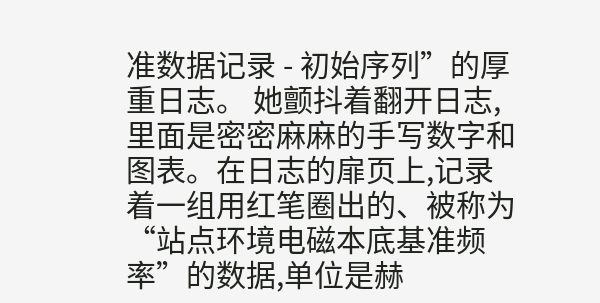准数据记录 - 初始序列”的厚重日志。 她颤抖着翻开日志,里面是密密麻麻的手写数字和图表。在日志的扉页上,记录着一组用红笔圈出的、被称为“站点环境电磁本底基准频率”的数据,单位是赫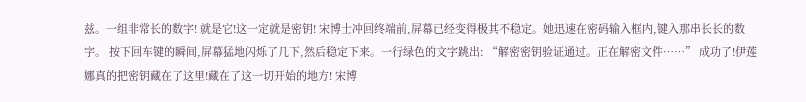兹。一组非常长的数字! 就是它!这一定就是密钥! 宋博士冲回终端前,屏幕已经变得极其不稳定。她迅速在密码输入框内,键入那串长长的数字。 按下回车键的瞬间,屏幕猛地闪烁了几下,然后稳定下来。一行绿色的文字跳出: “解密密钥验证通过。正在解密文件……” 成功了!伊莲娜真的把密钥藏在了这里!藏在了这一切开始的地方! 宋博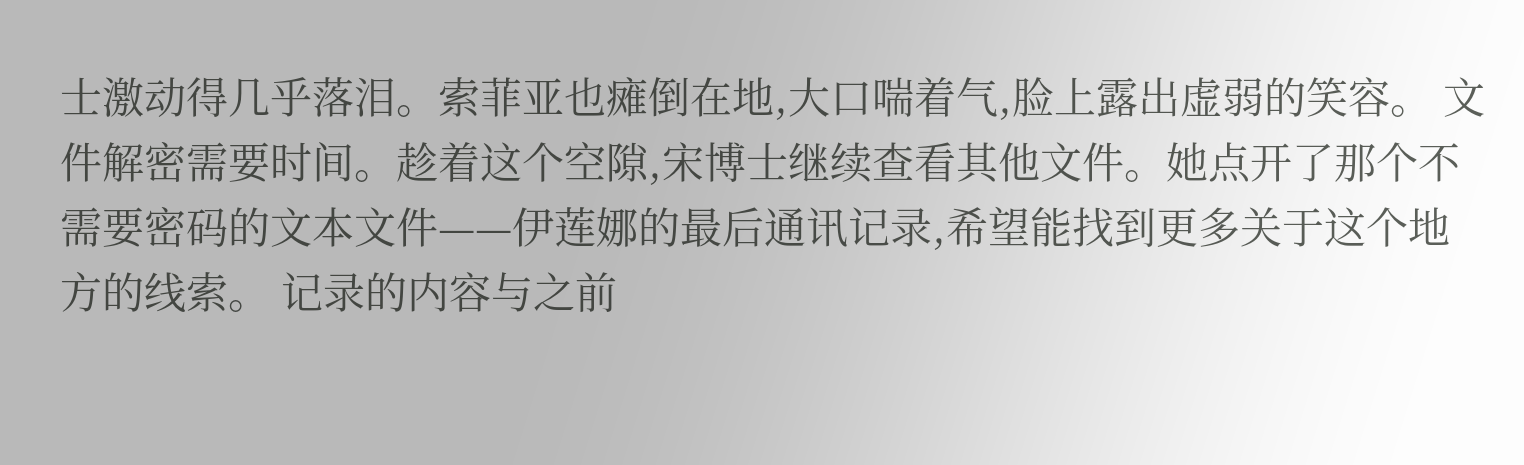士激动得几乎落泪。索菲亚也瘫倒在地,大口喘着气,脸上露出虚弱的笑容。 文件解密需要时间。趁着这个空隙,宋博士继续查看其他文件。她点开了那个不需要密码的文本文件——伊莲娜的最后通讯记录,希望能找到更多关于这个地方的线索。 记录的内容与之前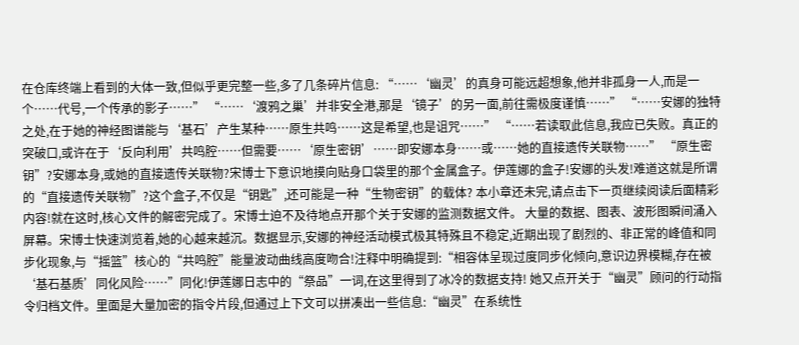在仓库终端上看到的大体一致,但似乎更完整一些,多了几条碎片信息: “……‘幽灵’的真身可能远超想象,他并非孤身一人,而是一个……代号,一个传承的影子……” “……‘渡鸦之巢’并非安全港,那是‘镜子’的另一面,前往需极度谨慎……” “……安娜的独特之处,在于她的神经图谱能与‘基石’产生某种……原生共鸣……这是希望,也是诅咒……” “……若读取此信息,我应已失败。真正的突破口,或许在于‘反向利用’共鸣腔……但需要……‘原生密钥’……即安娜本身……或……她的直接遗传关联物……” “原生密钥”?安娜本身,或她的直接遗传关联物?宋博士下意识地摸向贴身口袋里的那个金属盒子。伊莲娜的盒子!安娜的头发!难道这就是所谓的“直接遗传关联物”?这个盒子,不仅是“钥匙”,还可能是一种“生物密钥”的载体? 本小章还未完,请点击下一页继续阅读后面精彩内容!就在这时,核心文件的解密完成了。宋博士迫不及待地点开那个关于安娜的监测数据文件。 大量的数据、图表、波形图瞬间涌入屏幕。宋博士快速浏览着,她的心越来越沉。数据显示,安娜的神经活动模式极其特殊且不稳定,近期出现了剧烈的、非正常的峰值和同步化现象,与“摇篮”核心的“共鸣腔”能量波动曲线高度吻合!注释中明确提到:“相容体呈现过度同步化倾向,意识边界模糊,存在被‘基石基质’同化风险……”同化!伊莲娜日志中的“祭品”一词,在这里得到了冰冷的数据支持! 她又点开关于“幽灵”顾问的行动指令归档文件。里面是大量加密的指令片段,但通过上下文可以拼凑出一些信息:“幽灵”在系统性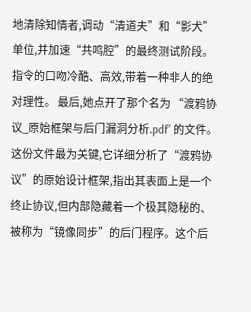地清除知情者,调动“清道夫”和“影犬”单位,并加速“共鸣腔”的最终测试阶段。指令的口吻冷酷、高效,带着一种非人的绝对理性。 最后,她点开了那个名为 “渡鸦协议_原始框架与后门漏洞分析.pdf” 的文件。这份文件最为关键,它详细分析了“渡鸦协议”的原始设计框架,指出其表面上是一个终止协议,但内部隐藏着一个极其隐秘的、被称为“镜像同步”的后门程序。这个后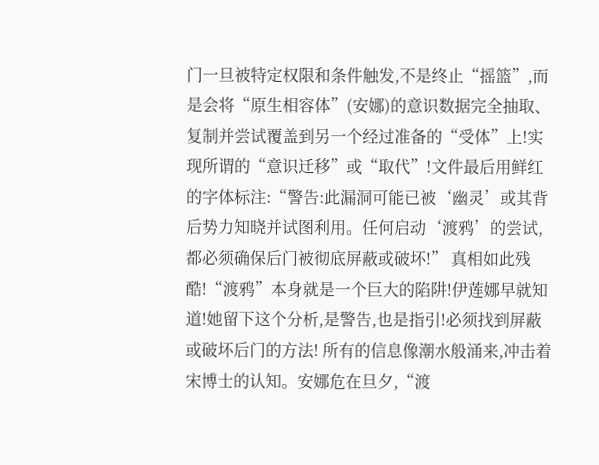门一旦被特定权限和条件触发,不是终止“摇篮”,而是会将“原生相容体”(安娜)的意识数据完全抽取、复制并尝试覆盖到另一个经过准备的“受体”上!实现所谓的“意识迁移”或“取代”!文件最后用鲜红的字体标注:“警告:此漏洞可能已被‘幽灵’或其背后势力知晓并试图利用。任何启动‘渡鸦’的尝试,都必须确保后门被彻底屏蔽或破坏!” 真相如此残酷!“渡鸦”本身就是一个巨大的陷阱!伊莲娜早就知道!她留下这个分析,是警告,也是指引!必须找到屏蔽或破坏后门的方法! 所有的信息像潮水般涌来,冲击着宋博士的认知。安娜危在旦夕,“渡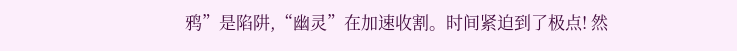鸦”是陷阱,“幽灵”在加速收割。时间紧迫到了极点! 然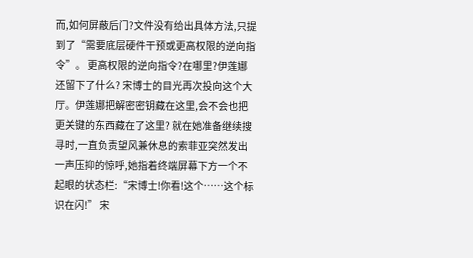而,如何屏蔽后门?文件没有给出具体方法,只提到了“需要底层硬件干预或更高权限的逆向指令”。 更高权限的逆向指令?在哪里?伊莲娜还留下了什么? 宋博士的目光再次投向这个大厅。伊莲娜把解密密钥藏在这里,会不会也把更关键的东西藏在了这里? 就在她准备继续搜寻时,一直负责望风兼休息的索菲亚突然发出一声压抑的惊呼,她指着终端屏幕下方一个不起眼的状态栏:“宋博士!你看!这个……这个标识在闪!” 宋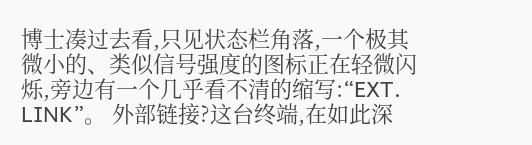博士凑过去看,只见状态栏角落,一个极其微小的、类似信号强度的图标正在轻微闪烁,旁边有一个几乎看不清的缩写:“EXT. LINK”。 外部链接?这台终端,在如此深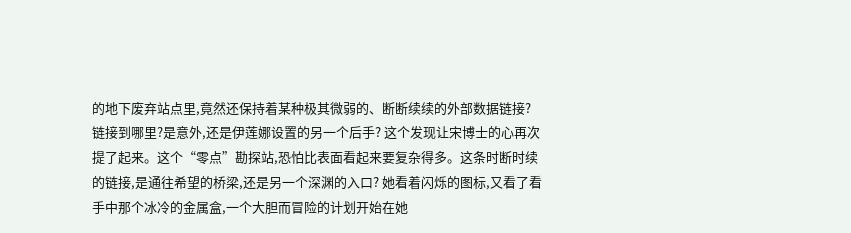的地下废弃站点里,竟然还保持着某种极其微弱的、断断续续的外部数据链接?链接到哪里?是意外,还是伊莲娜设置的另一个后手? 这个发现让宋博士的心再次提了起来。这个“零点”勘探站,恐怕比表面看起来要复杂得多。这条时断时续的链接,是通往希望的桥梁,还是另一个深渊的入口? 她看着闪烁的图标,又看了看手中那个冰冷的金属盒,一个大胆而冒险的计划开始在她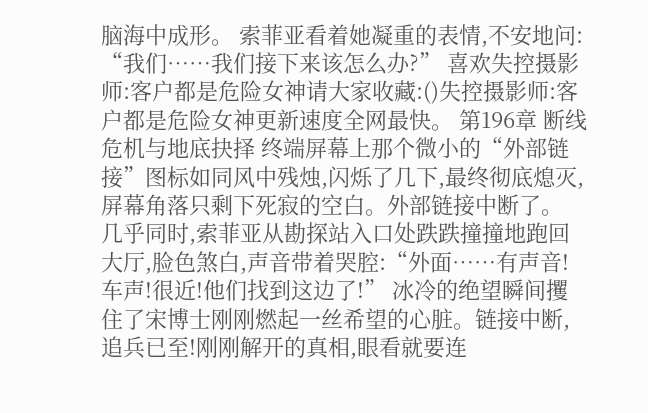脑海中成形。 索菲亚看着她凝重的表情,不安地问: “我们……我们接下来该怎么办?” 喜欢失控摄影师:客户都是危险女神请大家收藏:()失控摄影师:客户都是危险女神更新速度全网最快。 第196章 断线危机与地底抉择 终端屏幕上那个微小的“外部链接”图标如同风中残烛,闪烁了几下,最终彻底熄灭,屏幕角落只剩下死寂的空白。外部链接中断了。 几乎同时,索菲亚从勘探站入口处跌跌撞撞地跑回大厅,脸色煞白,声音带着哭腔:“外面……有声音!车声!很近!他们找到这边了!” 冰冷的绝望瞬间攫住了宋博士刚刚燃起一丝希望的心脏。链接中断,追兵已至!刚刚解开的真相,眼看就要连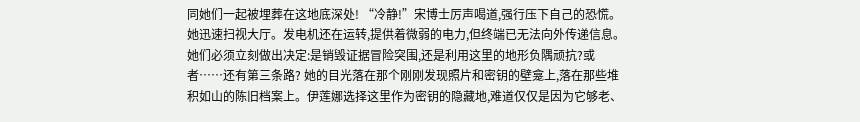同她们一起被埋葬在这地底深处! “冷静!”宋博士厉声喝道,强行压下自己的恐慌。她迅速扫视大厅。发电机还在运转,提供着微弱的电力,但终端已无法向外传递信息。她们必须立刻做出决定:是销毁证据冒险突围,还是利用这里的地形负隅顽抗?或者……还有第三条路? 她的目光落在那个刚刚发现照片和密钥的壁龛上,落在那些堆积如山的陈旧档案上。伊莲娜选择这里作为密钥的隐藏地,难道仅仅是因为它够老、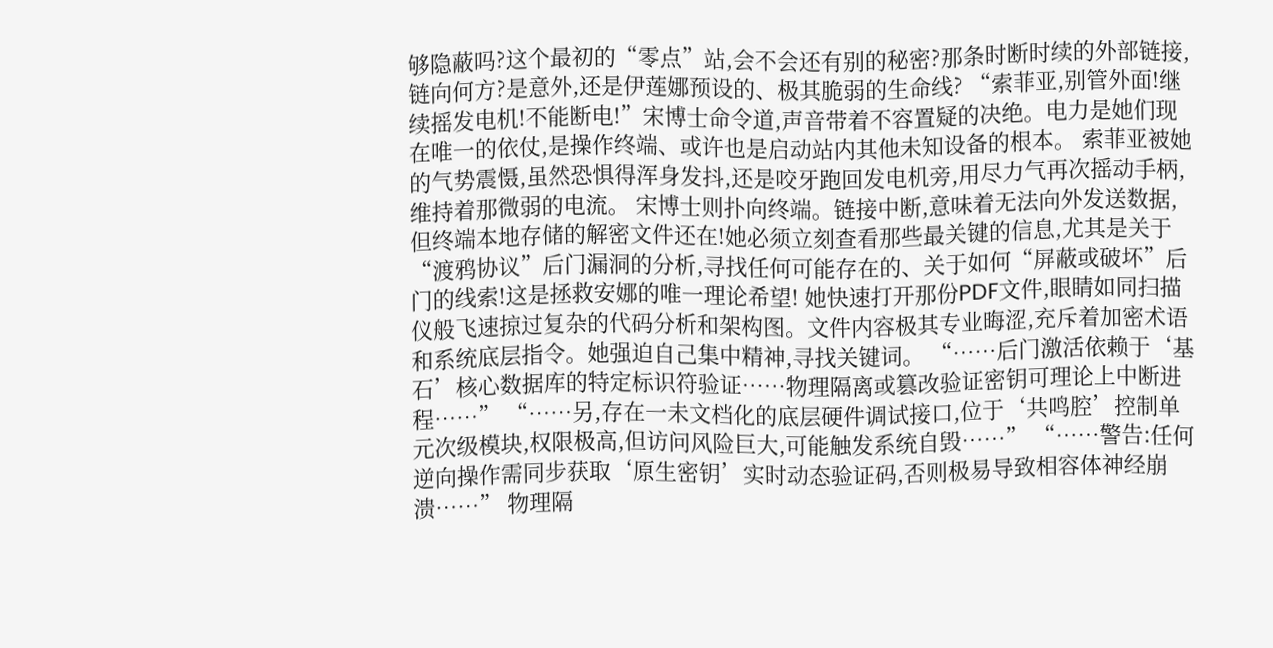够隐蔽吗?这个最初的“零点”站,会不会还有别的秘密?那条时断时续的外部链接,链向何方?是意外,还是伊莲娜预设的、极其脆弱的生命线? “索菲亚,别管外面!继续摇发电机!不能断电!”宋博士命令道,声音带着不容置疑的决绝。电力是她们现在唯一的依仗,是操作终端、或许也是启动站内其他未知设备的根本。 索菲亚被她的气势震慑,虽然恐惧得浑身发抖,还是咬牙跑回发电机旁,用尽力气再次摇动手柄,维持着那微弱的电流。 宋博士则扑向终端。链接中断,意味着无法向外发送数据,但终端本地存储的解密文件还在!她必须立刻查看那些最关键的信息,尤其是关于“渡鸦协议”后门漏洞的分析,寻找任何可能存在的、关于如何“屏蔽或破坏”后门的线索!这是拯救安娜的唯一理论希望! 她快速打开那份PDF文件,眼睛如同扫描仪般飞速掠过复杂的代码分析和架构图。文件内容极其专业晦涩,充斥着加密术语和系统底层指令。她强迫自己集中精神,寻找关键词。 “……后门激活依赖于‘基石’核心数据库的特定标识符验证……物理隔离或篡改验证密钥可理论上中断进程……” “……另,存在一未文档化的底层硬件调试接口,位于‘共鸣腔’控制单元次级模块,权限极高,但访问风险巨大,可能触发系统自毁……” “……警告:任何逆向操作需同步获取‘原生密钥’实时动态验证码,否则极易导致相容体神经崩溃……” 物理隔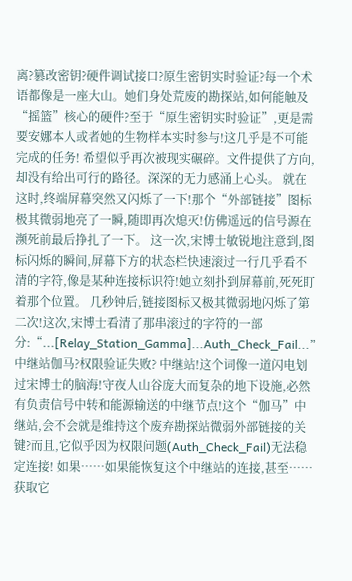离?篡改密钥?硬件调试接口?原生密钥实时验证?每一个术语都像是一座大山。她们身处荒废的勘探站,如何能触及“摇篮”核心的硬件?至于“原生密钥实时验证”,更是需要安娜本人或者她的生物样本实时参与!这几乎是不可能完成的任务! 希望似乎再次被现实碾碎。文件提供了方向,却没有给出可行的路径。深深的无力感涌上心头。 就在这时,终端屏幕突然又闪烁了一下!那个“外部链接”图标极其微弱地亮了一瞬,随即再次熄灭!仿佛遥远的信号源在濒死前最后挣扎了一下。 这一次,宋博士敏锐地注意到,图标闪烁的瞬间,屏幕下方的状态栏快速滚过一行几乎看不清的字符,像是某种连接标识符!她立刻扑到屏幕前,死死盯着那个位置。 几秒钟后,链接图标又极其微弱地闪烁了第二次!这次,宋博士看清了那串滚过的字符的一部分:“...[Relay_Station_Gamma]...Auth_Check_Fail...” 中继站伽马?权限验证失败? 中继站!这个词像一道闪电划过宋博士的脑海!守夜人山谷庞大而复杂的地下设施,必然有负责信号中转和能源输送的中继节点!这个“伽马”中继站,会不会就是维持这个废弃勘探站微弱外部链接的关键?而且,它似乎因为权限问题(Auth_Check_Fail)无法稳定连接! 如果……如果能恢复这个中继站的连接,甚至……获取它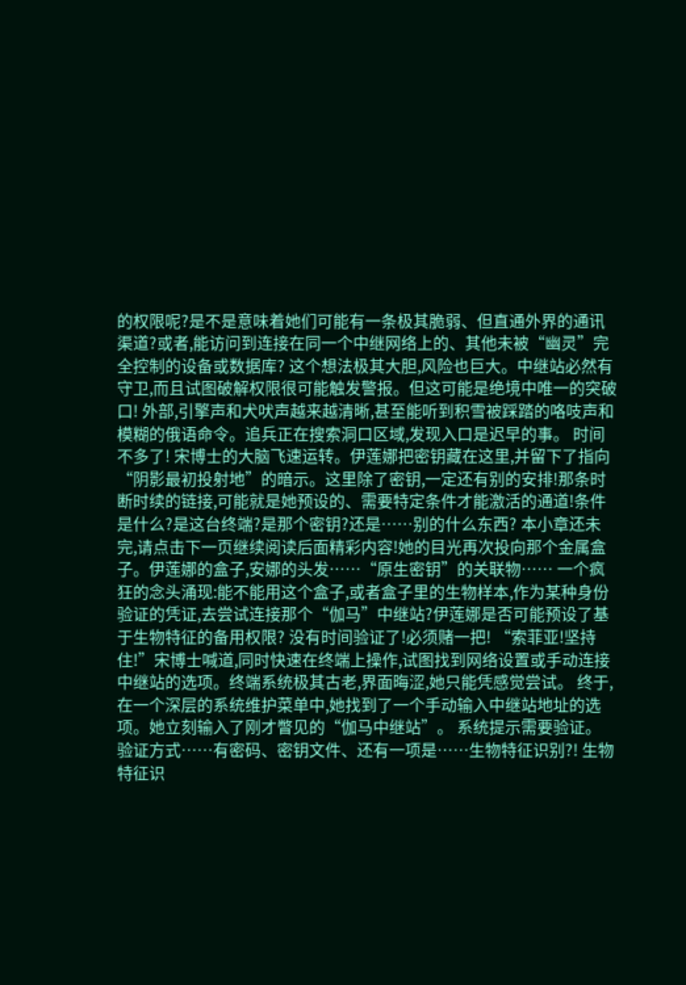的权限呢?是不是意味着她们可能有一条极其脆弱、但直通外界的通讯渠道?或者,能访问到连接在同一个中继网络上的、其他未被“幽灵”完全控制的设备或数据库? 这个想法极其大胆,风险也巨大。中继站必然有守卫,而且试图破解权限很可能触发警报。但这可能是绝境中唯一的突破口! 外部,引擎声和犬吠声越来越清晰,甚至能听到积雪被踩踏的咯吱声和模糊的俄语命令。追兵正在搜索洞口区域,发现入口是迟早的事。 时间不多了! 宋博士的大脑飞速运转。伊莲娜把密钥藏在这里,并留下了指向“阴影最初投射地”的暗示。这里除了密钥,一定还有别的安排!那条时断时续的链接,可能就是她预设的、需要特定条件才能激活的通道!条件是什么?是这台终端?是那个密钥?还是……别的什么东西? 本小章还未完,请点击下一页继续阅读后面精彩内容!她的目光再次投向那个金属盒子。伊莲娜的盒子,安娜的头发……“原生密钥”的关联物…… 一个疯狂的念头涌现:能不能用这个盒子,或者盒子里的生物样本,作为某种身份验证的凭证,去尝试连接那个“伽马”中继站?伊莲娜是否可能预设了基于生物特征的备用权限? 没有时间验证了!必须赌一把! “索菲亚!坚持住!”宋博士喊道,同时快速在终端上操作,试图找到网络设置或手动连接中继站的选项。终端系统极其古老,界面晦涩,她只能凭感觉尝试。 终于,在一个深层的系统维护菜单中,她找到了一个手动输入中继站地址的选项。她立刻输入了刚才瞥见的“伽马中继站”。 系统提示需要验证。 验证方式……有密码、密钥文件、还有一项是……生物特征识别?! 生物特征识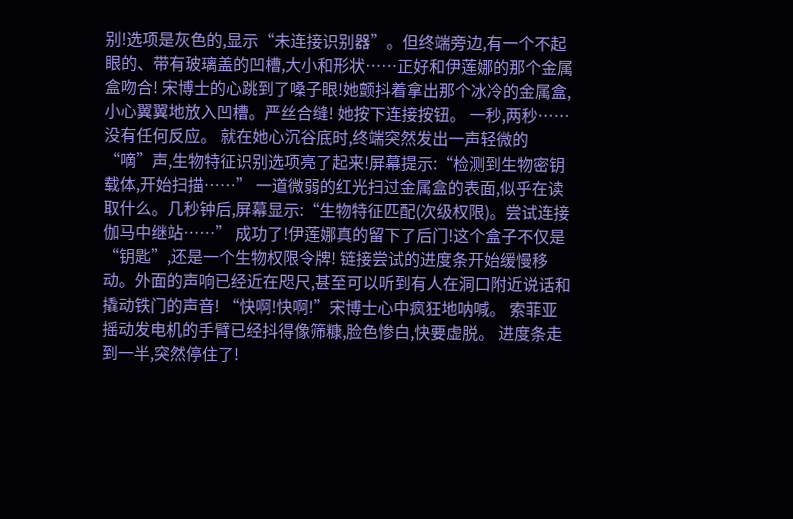别!选项是灰色的,显示“未连接识别器”。但终端旁边,有一个不起眼的、带有玻璃盖的凹槽,大小和形状……正好和伊莲娜的那个金属盒吻合! 宋博士的心跳到了嗓子眼!她颤抖着拿出那个冰冷的金属盒,小心翼翼地放入凹槽。严丝合缝! 她按下连接按钮。 一秒,两秒……没有任何反应。 就在她心沉谷底时,终端突然发出一声轻微的“嘀”声,生物特征识别选项亮了起来!屏幕提示:“检测到生物密钥载体,开始扫描……” 一道微弱的红光扫过金属盒的表面,似乎在读取什么。几秒钟后,屏幕显示:“生物特征匹配(次级权限)。尝试连接 伽马中继站……” 成功了!伊莲娜真的留下了后门!这个盒子不仅是“钥匙”,还是一个生物权限令牌! 链接尝试的进度条开始缓慢移动。外面的声响已经近在咫尺,甚至可以听到有人在洞口附近说话和撬动铁门的声音! “快啊!快啊!”宋博士心中疯狂地呐喊。 索菲亚摇动发电机的手臂已经抖得像筛糠,脸色惨白,快要虚脱。 进度条走到一半,突然停住了!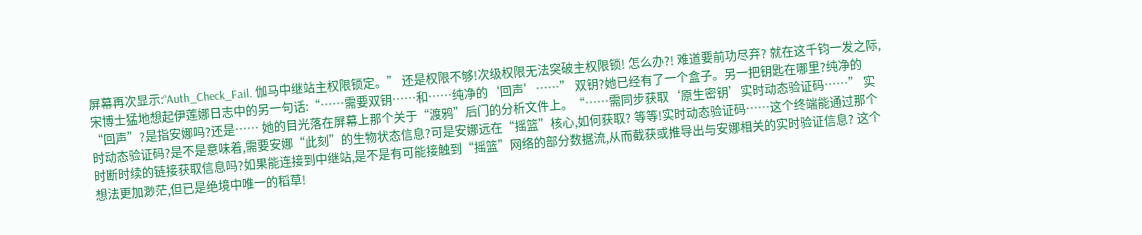屏幕再次显示:“Auth_Check_Fail. 伽马中继站主权限锁定。” 还是权限不够!次级权限无法突破主权限锁! 怎么办?! 难道要前功尽弃? 就在这千钧一发之际,宋博士猛地想起伊莲娜日志中的另一句话:“……需要双钥……和……纯净的‘回声’……” 双钥?她已经有了一个盒子。另一把钥匙在哪里?纯净的“回声”?是指安娜吗?还是…… 她的目光落在屏幕上那个关于“渡鸦”后门的分析文件上。“……需同步获取‘原生密钥’实时动态验证码……” 实时动态验证码?是不是意味着,需要安娜“此刻”的生物状态信息?可是安娜远在“摇篮”核心,如何获取? 等等!实时动态验证码……这个终端能通过那个时断时续的链接获取信息吗?如果能连接到中继站,是不是有可能接触到“摇篮”网络的部分数据流,从而截获或推导出与安娜相关的实时验证信息? 这个想法更加渺茫,但已是绝境中唯一的稻草!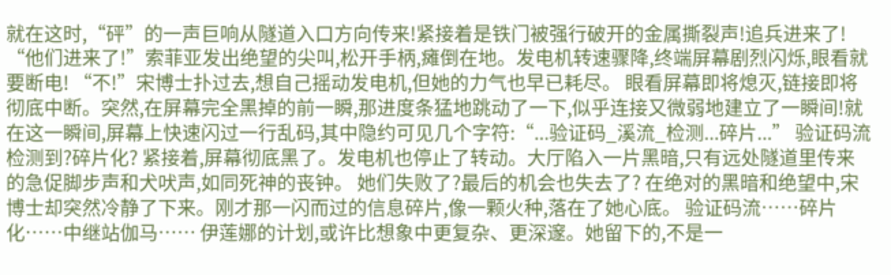就在这时,“砰”的一声巨响从隧道入口方向传来!紧接着是铁门被强行破开的金属撕裂声!追兵进来了! “他们进来了!”索菲亚发出绝望的尖叫,松开手柄,瘫倒在地。发电机转速骤降,终端屏幕剧烈闪烁,眼看就要断电! “不!”宋博士扑过去,想自己摇动发电机,但她的力气也早已耗尽。 眼看屏幕即将熄灭,链接即将彻底中断。突然,在屏幕完全黑掉的前一瞬,那进度条猛地跳动了一下,似乎连接又微弱地建立了一瞬间!就在这一瞬间,屏幕上快速闪过一行乱码,其中隐约可见几个字符:“...验证码_溪流_检测...碎片...” 验证码流检测到?碎片化? 紧接着,屏幕彻底黑了。发电机也停止了转动。大厅陷入一片黑暗,只有远处隧道里传来的急促脚步声和犬吠声,如同死神的丧钟。 她们失败了?最后的机会也失去了? 在绝对的黑暗和绝望中,宋博士却突然冷静了下来。刚才那一闪而过的信息碎片,像一颗火种,落在了她心底。 验证码流……碎片化……中继站伽马…… 伊莲娜的计划,或许比想象中更复杂、更深邃。她留下的,不是一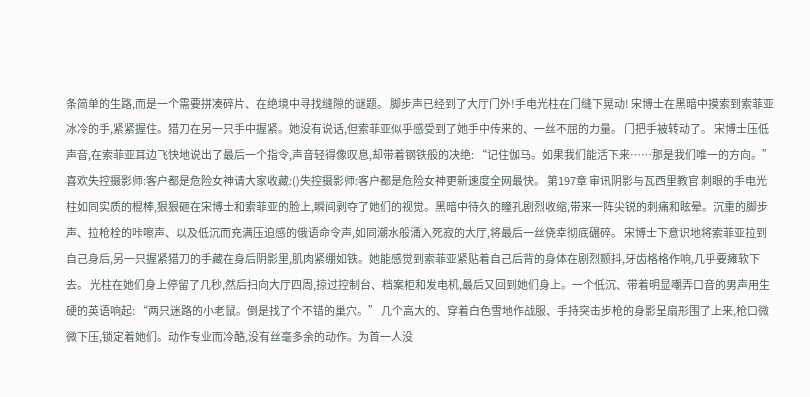条简单的生路,而是一个需要拼凑碎片、在绝境中寻找缝隙的谜题。 脚步声已经到了大厅门外!手电光柱在门缝下晃动! 宋博士在黑暗中摸索到索菲亚冰冷的手,紧紧握住。猎刀在另一只手中握紧。她没有说话,但索菲亚似乎感受到了她手中传来的、一丝不屈的力量。 门把手被转动了。 宋博士压低声音,在索菲亚耳边飞快地说出了最后一个指令,声音轻得像叹息,却带着钢铁般的决绝: “记住伽马。如果我们能活下来……那是我们唯一的方向。” 喜欢失控摄影师:客户都是危险女神请大家收藏:()失控摄影师:客户都是危险女神更新速度全网最快。 第197章 审讯阴影与瓦西里教官 刺眼的手电光柱如同实质的棍棒,狠狠砸在宋博士和索菲亚的脸上,瞬间剥夺了她们的视觉。黑暗中待久的瞳孔剧烈收缩,带来一阵尖锐的刺痛和眩晕。沉重的脚步声、拉枪栓的咔嚓声、以及低沉而充满压迫感的俄语命令声,如同潮水般涌入死寂的大厅,将最后一丝侥幸彻底碾碎。 宋博士下意识地将索菲亚拉到自己身后,另一只握紧猎刀的手藏在身后阴影里,肌肉紧绷如铁。她能感觉到索菲亚紧贴着自己后背的身体在剧烈颤抖,牙齿格格作响,几乎要瘫软下去。 光柱在她们身上停留了几秒,然后扫向大厅四周,掠过控制台、档案柜和发电机,最后又回到她们身上。一个低沉、带着明显嘲弄口音的男声用生硬的英语响起: “两只迷路的小老鼠。倒是找了个不错的巢穴。” 几个高大的、穿着白色雪地作战服、手持突击步枪的身影呈扇形围了上来,枪口微微下压,锁定着她们。动作专业而冷酷,没有丝毫多余的动作。为首一人没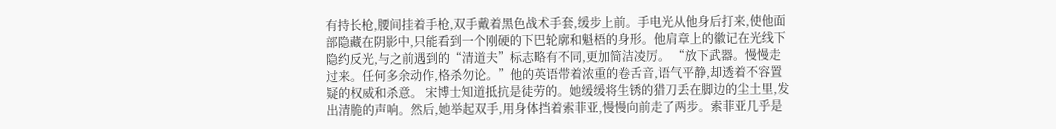有持长枪,腰间挂着手枪,双手戴着黑色战术手套,缓步上前。手电光从他身后打来,使他面部隐藏在阴影中,只能看到一个刚硬的下巴轮廓和魁梧的身形。他肩章上的徽记在光线下隐约反光,与之前遇到的“清道夫”标志略有不同,更加简洁凌厉。 “放下武器。慢慢走过来。任何多余动作,格杀勿论。”他的英语带着浓重的卷舌音,语气平静,却透着不容置疑的权威和杀意。 宋博士知道抵抗是徒劳的。她缓缓将生锈的猎刀丢在脚边的尘土里,发出清脆的声响。然后,她举起双手,用身体挡着索菲亚,慢慢向前走了两步。索菲亚几乎是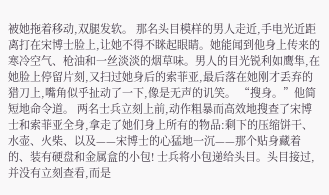被她拖着移动,双腿发软。 那名头目模样的男人走近,手电光近距离打在宋博士脸上,让她不得不眯起眼睛。她能闻到他身上传来的寒冷空气、枪油和一丝淡淡的烟草味。男人的目光锐利如鹰隼,在她脸上停留片刻,又扫过她身后的索菲亚,最后落在她刚才丢弃的猎刀上,嘴角似乎扯动了一下,像是无声的讥笑。 “搜身。”他简短地命令道。 两名士兵立刻上前,动作粗暴而高效地搜查了宋博士和索菲亚全身,拿走了她们身上所有的物品:剩下的压缩饼干、水壶、火柴、以及——宋博士的心猛地一沉——那个贴身藏着的、装有硬盘和金属盒的小包! 士兵将小包递给头目。头目接过,并没有立刻查看,而是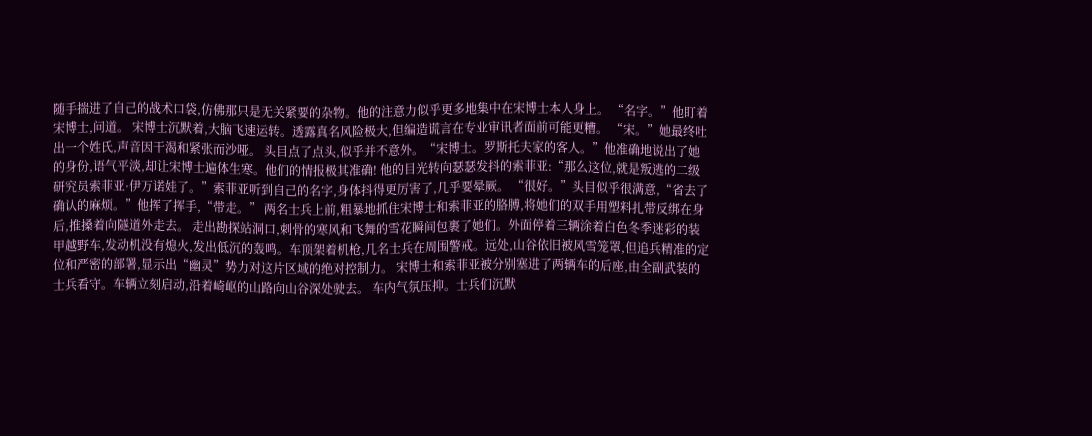随手揣进了自己的战术口袋,仿佛那只是无关紧要的杂物。他的注意力似乎更多地集中在宋博士本人身上。 “名字。”他盯着宋博士,问道。 宋博士沉默着,大脑飞速运转。透露真名风险极大,但编造谎言在专业审讯者面前可能更糟。 “宋。”她最终吐出一个姓氏,声音因干渴和紧张而沙哑。 头目点了点头,似乎并不意外。“宋博士。罗斯托夫家的客人。”他准确地说出了她的身份,语气平淡,却让宋博士遍体生寒。他们的情报极其准确! 他的目光转向瑟瑟发抖的索菲亚:“那么这位,就是叛逃的二级研究员索菲亚·伊万诺娃了。”索菲亚听到自己的名字,身体抖得更厉害了,几乎要晕厥。 “很好。”头目似乎很满意,“省去了确认的麻烦。”他挥了挥手,“带走。” 两名士兵上前,粗暴地抓住宋博士和索菲亚的胳膊,将她们的双手用塑料扎带反绑在身后,推搡着向隧道外走去。 走出勘探站洞口,刺骨的寒风和飞舞的雪花瞬间包裹了她们。外面停着三辆涂着白色冬季迷彩的装甲越野车,发动机没有熄火,发出低沉的轰鸣。车顶架着机枪,几名士兵在周围警戒。远处,山谷依旧被风雪笼罩,但追兵精准的定位和严密的部署,显示出“幽灵”势力对这片区域的绝对控制力。 宋博士和索菲亚被分别塞进了两辆车的后座,由全副武装的士兵看守。车辆立刻启动,沿着崎岖的山路向山谷深处驶去。 车内气氛压抑。士兵们沉默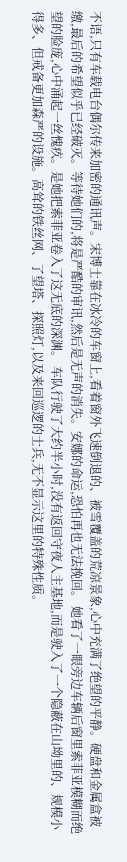不语,只有车载电台偶尔传来加密的通讯声。宋博士靠在冰冷的车窗上,看着窗外飞速倒退的、被雪覆盖的荒凉景象,心中充满了绝望的平静。硬盘和金属盒被缴,最后的希望似乎已经破灭。等待她们的,将是严酷的审讯,然后是无声的消失。安娜的命运,恐怕再也无法挽回。 她看了一眼旁边车辆后窗里索菲亚模糊而绝望的脸庞,心中涌起一丝愧疚。是她把索菲亚卷入了这无底的深渊。 车队行驶了大约半小时,没有返回守夜人主基地,而是驶入了一个隐蔽在山坳里的、规模小得多、但戒备更加森严的设施。高耸的铁丝网、了望塔、探照灯,以及来回巡逻的士兵,无不显示这里的特殊性质。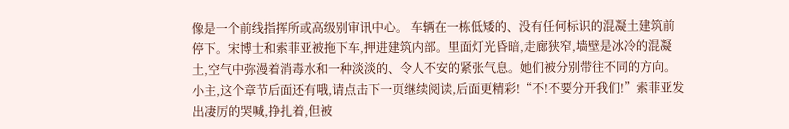像是一个前线指挥所或高级别审讯中心。 车辆在一栋低矮的、没有任何标识的混凝土建筑前停下。宋博士和索菲亚被拖下车,押进建筑内部。里面灯光昏暗,走廊狭窄,墙壁是冰冷的混凝土,空气中弥漫着消毒水和一种淡淡的、令人不安的紧张气息。她们被分别带往不同的方向。 小主,这个章节后面还有哦,请点击下一页继续阅读,后面更精彩!“不!不要分开我们!”索菲亚发出凄厉的哭喊,挣扎着,但被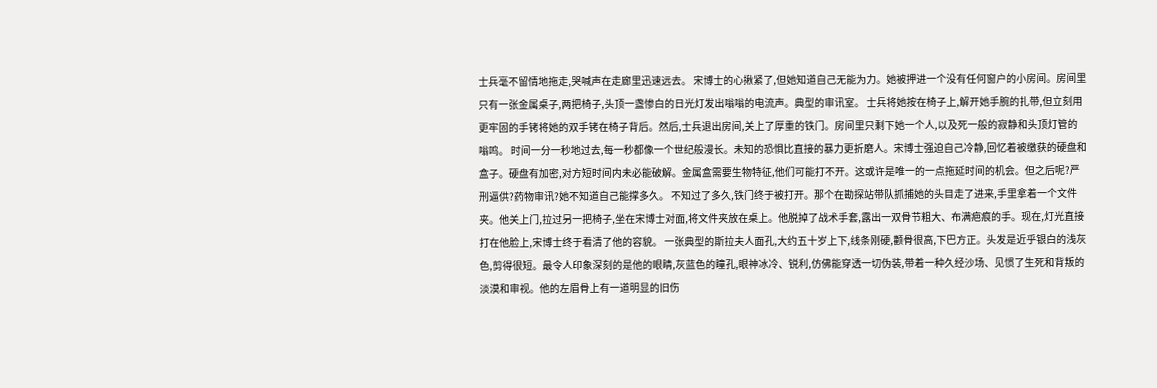士兵毫不留情地拖走,哭喊声在走廊里迅速远去。 宋博士的心揪紧了,但她知道自己无能为力。她被押进一个没有任何窗户的小房间。房间里只有一张金属桌子,两把椅子,头顶一盏惨白的日光灯发出嗡嗡的电流声。典型的审讯室。 士兵将她按在椅子上,解开她手腕的扎带,但立刻用更牢固的手铐将她的双手铐在椅子背后。然后,士兵退出房间,关上了厚重的铁门。房间里只剩下她一个人,以及死一般的寂静和头顶灯管的嗡鸣。 时间一分一秒地过去,每一秒都像一个世纪般漫长。未知的恐惧比直接的暴力更折磨人。宋博士强迫自己冷静,回忆着被缴获的硬盘和盒子。硬盘有加密,对方短时间内未必能破解。金属盒需要生物特征,他们可能打不开。这或许是唯一的一点拖延时间的机会。但之后呢?严刑逼供?药物审讯?她不知道自己能撑多久。 不知过了多久,铁门终于被打开。那个在勘探站带队抓捕她的头目走了进来,手里拿着一个文件夹。他关上门,拉过另一把椅子,坐在宋博士对面,将文件夹放在桌上。他脱掉了战术手套,露出一双骨节粗大、布满疤痕的手。现在,灯光直接打在他脸上,宋博士终于看清了他的容貌。 一张典型的斯拉夫人面孔,大约五十岁上下,线条刚硬,颧骨很高,下巴方正。头发是近乎银白的浅灰色,剪得很短。最令人印象深刻的是他的眼睛,灰蓝色的瞳孔,眼神冰冷、锐利,仿佛能穿透一切伪装,带着一种久经沙场、见惯了生死和背叛的淡漠和审视。他的左眉骨上有一道明显的旧伤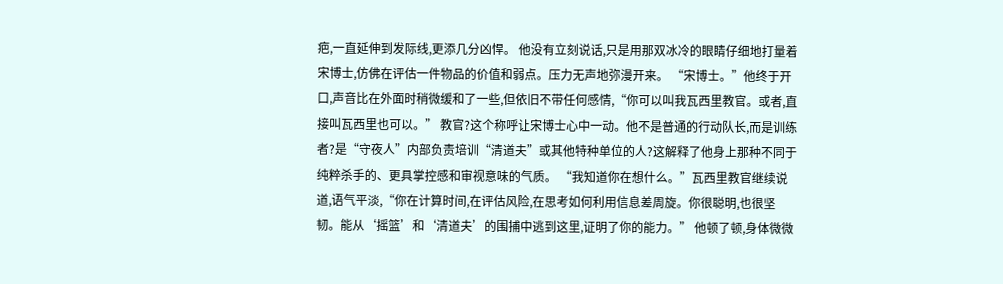疤,一直延伸到发际线,更添几分凶悍。 他没有立刻说话,只是用那双冰冷的眼睛仔细地打量着宋博士,仿佛在评估一件物品的价值和弱点。压力无声地弥漫开来。 “宋博士。”他终于开口,声音比在外面时稍微缓和了一些,但依旧不带任何感情,“你可以叫我瓦西里教官。或者,直接叫瓦西里也可以。” 教官?这个称呼让宋博士心中一动。他不是普通的行动队长,而是训练者?是“守夜人”内部负责培训“清道夫”或其他特种单位的人?这解释了他身上那种不同于纯粹杀手的、更具掌控感和审视意味的气质。 “我知道你在想什么。”瓦西里教官继续说道,语气平淡,“你在计算时间,在评估风险,在思考如何利用信息差周旋。你很聪明,也很坚韧。能从‘摇篮’和‘清道夫’的围捕中逃到这里,证明了你的能力。” 他顿了顿,身体微微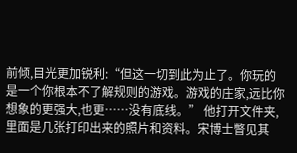前倾,目光更加锐利:“但这一切到此为止了。你玩的是一个你根本不了解规则的游戏。游戏的庄家,远比你想象的更强大,也更……没有底线。” 他打开文件夹,里面是几张打印出来的照片和资料。宋博士瞥见其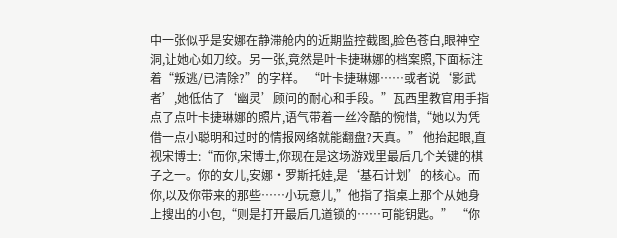中一张似乎是安娜在静滞舱内的近期监控截图,脸色苍白,眼神空洞,让她心如刀绞。另一张,竟然是叶卡捷琳娜的档案照,下面标注着“叛逃/已清除?”的字样。 “叶卡捷琳娜……或者说‘影武者’,她低估了‘幽灵’顾问的耐心和手段。”瓦西里教官用手指点了点叶卡捷琳娜的照片,语气带着一丝冷酷的惋惜,“她以为凭借一点小聪明和过时的情报网络就能翻盘?天真。” 他抬起眼,直视宋博士:“而你,宋博士,你现在是这场游戏里最后几个关键的棋子之一。你的女儿,安娜·罗斯托娃,是‘基石计划’的核心。而你,以及你带来的那些……小玩意儿,”他指了指桌上那个从她身上搜出的小包,“则是打开最后几道锁的……可能钥匙。” “你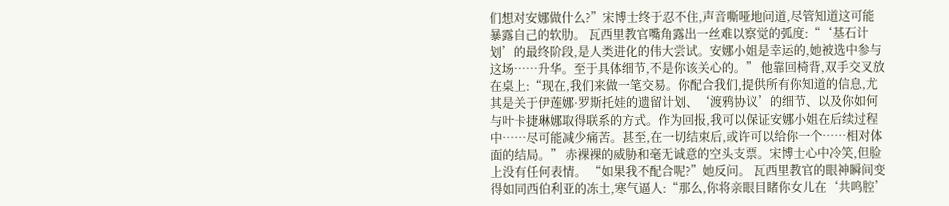们想对安娜做什么?”宋博士终于忍不住,声音嘶哑地问道,尽管知道这可能暴露自己的软肋。 瓦西里教官嘴角露出一丝难以察觉的弧度:“‘基石计划’的最终阶段,是人类进化的伟大尝试。安娜小姐是幸运的,她被选中参与这场……升华。至于具体细节,不是你该关心的。” 他靠回椅背,双手交叉放在桌上:“现在,我们来做一笔交易。你配合我们,提供所有你知道的信息,尤其是关于伊莲娜·罗斯托娃的遗留计划、‘渡鸦协议’的细节、以及你如何与叶卡捷琳娜取得联系的方式。作为回报,我可以保证安娜小姐在后续过程中……尽可能减少痛苦。甚至,在一切结束后,或许可以给你一个……相对体面的结局。” 赤裸裸的威胁和毫无诚意的空头支票。宋博士心中冷笑,但脸上没有任何表情。 “如果我不配合呢?”她反问。 瓦西里教官的眼神瞬间变得如同西伯利亚的冻土,寒气逼人:“那么,你将亲眼目睹你女儿在‘共鸣腔’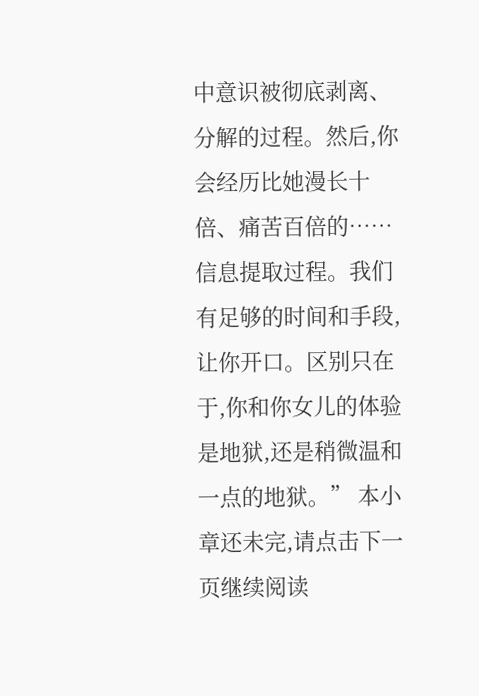中意识被彻底剥离、分解的过程。然后,你会经历比她漫长十倍、痛苦百倍的……信息提取过程。我们有足够的时间和手段,让你开口。区别只在于,你和你女儿的体验是地狱,还是稍微温和一点的地狱。” 本小章还未完,请点击下一页继续阅读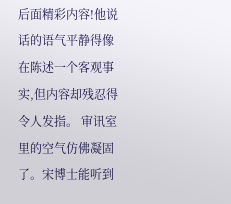后面精彩内容!他说话的语气平静得像在陈述一个客观事实,但内容却残忍得令人发指。 审讯室里的空气仿佛凝固了。宋博士能听到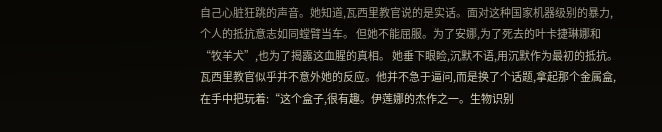自己心脏狂跳的声音。她知道,瓦西里教官说的是实话。面对这种国家机器级别的暴力,个人的抵抗意志如同螳臂当车。 但她不能屈服。为了安娜,为了死去的叶卡捷琳娜和“牧羊犬”,也为了揭露这血腥的真相。 她垂下眼睑,沉默不语,用沉默作为最初的抵抗。 瓦西里教官似乎并不意外她的反应。他并不急于逼问,而是换了个话题,拿起那个金属盒,在手中把玩着:“这个盒子,很有趣。伊莲娜的杰作之一。生物识别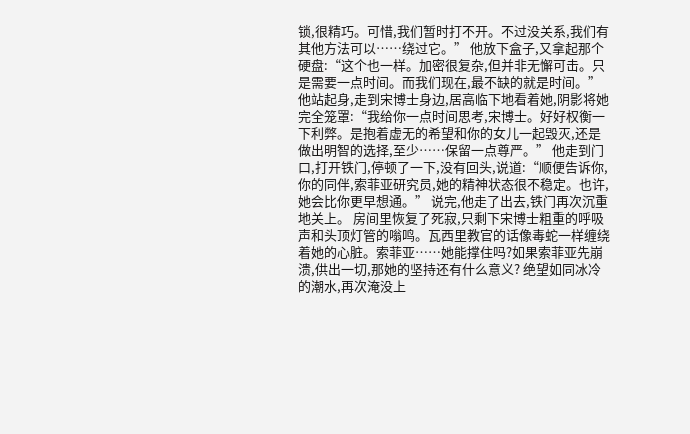锁,很精巧。可惜,我们暂时打不开。不过没关系,我们有其他方法可以……绕过它。” 他放下盒子,又拿起那个硬盘:“这个也一样。加密很复杂,但并非无懈可击。只是需要一点时间。而我们现在,最不缺的就是时间。” 他站起身,走到宋博士身边,居高临下地看着她,阴影将她完全笼罩:“我给你一点时间思考,宋博士。好好权衡一下利弊。是抱着虚无的希望和你的女儿一起毁灭,还是做出明智的选择,至少……保留一点尊严。” 他走到门口,打开铁门,停顿了一下,没有回头,说道:“顺便告诉你,你的同伴,索菲亚研究员,她的精神状态很不稳定。也许,她会比你更早想通。” 说完,他走了出去,铁门再次沉重地关上。 房间里恢复了死寂,只剩下宋博士粗重的呼吸声和头顶灯管的嗡鸣。瓦西里教官的话像毒蛇一样缠绕着她的心脏。索菲亚……她能撑住吗?如果索菲亚先崩溃,供出一切,那她的坚持还有什么意义? 绝望如同冰冷的潮水,再次淹没上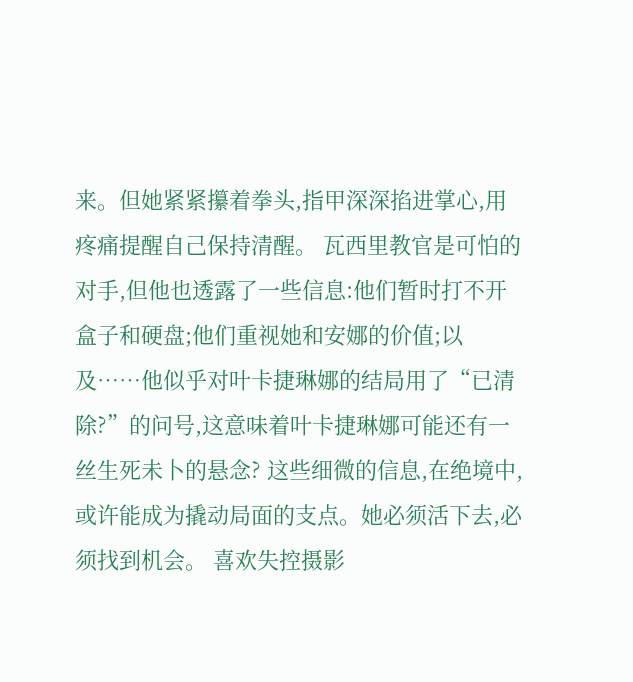来。但她紧紧攥着拳头,指甲深深掐进掌心,用疼痛提醒自己保持清醒。 瓦西里教官是可怕的对手,但他也透露了一些信息:他们暂时打不开盒子和硬盘;他们重视她和安娜的价值;以及……他似乎对叶卡捷琳娜的结局用了“已清除?”的问号,这意味着叶卡捷琳娜可能还有一丝生死未卜的悬念? 这些细微的信息,在绝境中,或许能成为撬动局面的支点。她必须活下去,必须找到机会。 喜欢失控摄影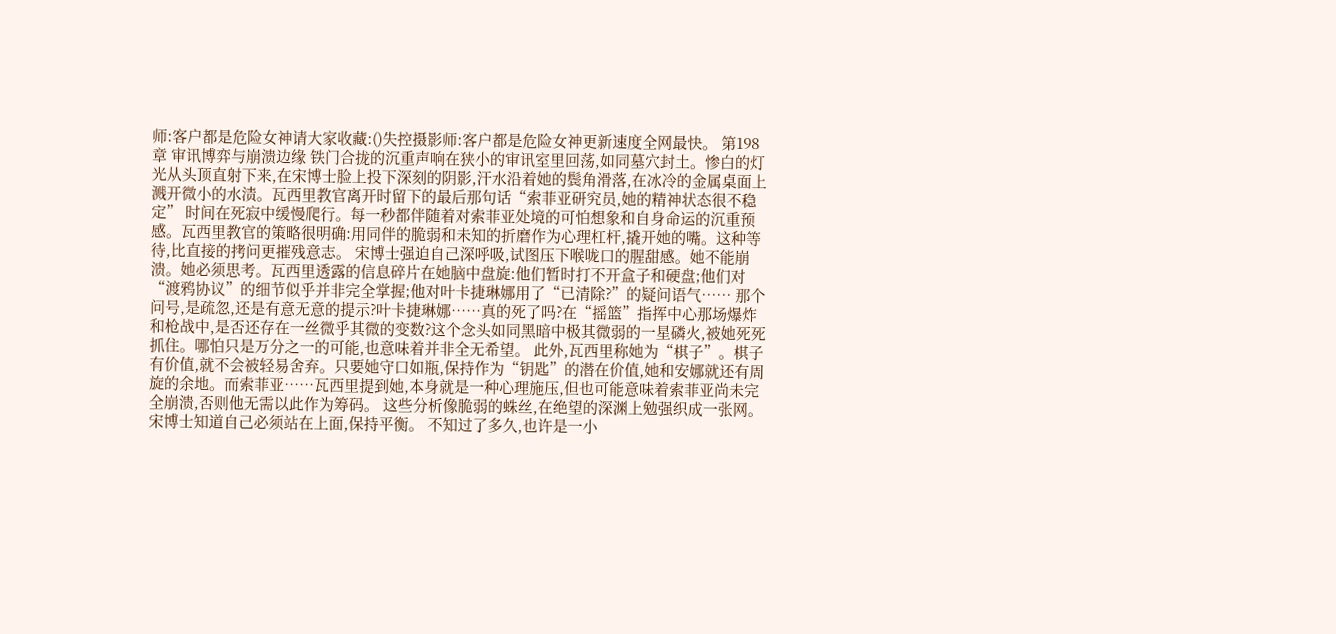师:客户都是危险女神请大家收藏:()失控摄影师:客户都是危险女神更新速度全网最快。 第198章 审讯博弈与崩溃边缘 铁门合拢的沉重声响在狭小的审讯室里回荡,如同墓穴封土。惨白的灯光从头顶直射下来,在宋博士脸上投下深刻的阴影,汗水沿着她的鬓角滑落,在冰冷的金属桌面上溅开微小的水渍。瓦西里教官离开时留下的最后那句话“索菲亚研究员,她的精神状态很不稳定” 时间在死寂中缓慢爬行。每一秒都伴随着对索菲亚处境的可怕想象和自身命运的沉重预感。瓦西里教官的策略很明确:用同伴的脆弱和未知的折磨作为心理杠杆,撬开她的嘴。这种等待,比直接的拷问更摧残意志。 宋博士强迫自己深呼吸,试图压下喉咙口的腥甜感。她不能崩溃。她必须思考。瓦西里透露的信息碎片在她脑中盘旋:他们暂时打不开盒子和硬盘;他们对“渡鸦协议”的细节似乎并非完全掌握;他对叶卡捷琳娜用了“已清除?”的疑问语气…… 那个问号,是疏忽,还是有意无意的提示?叶卡捷琳娜……真的死了吗?在“摇篮”指挥中心那场爆炸和枪战中,是否还存在一丝微乎其微的变数?这个念头如同黑暗中极其微弱的一星磷火,被她死死抓住。哪怕只是万分之一的可能,也意味着并非全无希望。 此外,瓦西里称她为“棋子”。棋子有价值,就不会被轻易舍弃。只要她守口如瓶,保持作为“钥匙”的潜在价值,她和安娜就还有周旋的余地。而索菲亚……瓦西里提到她,本身就是一种心理施压,但也可能意味着索菲亚尚未完全崩溃,否则他无需以此作为筹码。 这些分析像脆弱的蛛丝,在绝望的深渊上勉强织成一张网。宋博士知道自己必须站在上面,保持平衡。 不知过了多久,也许是一小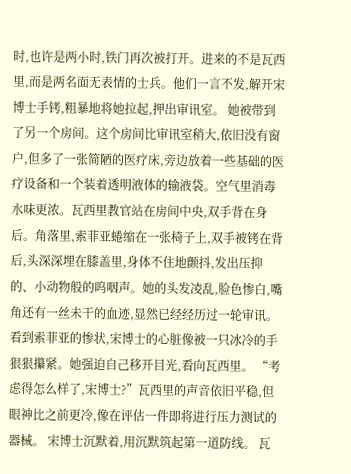时,也许是两小时,铁门再次被打开。进来的不是瓦西里,而是两名面无表情的士兵。他们一言不发,解开宋博士手铐,粗暴地将她拉起,押出审讯室。 她被带到了另一个房间。这个房间比审讯室稍大,依旧没有窗户,但多了一张简陋的医疗床,旁边放着一些基础的医疗设备和一个装着透明液体的输液袋。空气里消毒水味更浓。瓦西里教官站在房间中央,双手背在身后。角落里,索菲亚蜷缩在一张椅子上,双手被铐在背后,头深深埋在膝盖里,身体不住地颤抖,发出压抑的、小动物般的呜咽声。她的头发凌乱,脸色惨白,嘴角还有一丝未干的血迹,显然已经经历过一轮审讯。 看到索菲亚的惨状,宋博士的心脏像被一只冰冷的手狠狠攥紧。她强迫自己移开目光,看向瓦西里。 “考虑得怎么样了,宋博士?”瓦西里的声音依旧平稳,但眼神比之前更冷,像在评估一件即将进行压力测试的器械。 宋博士沉默着,用沉默筑起第一道防线。 瓦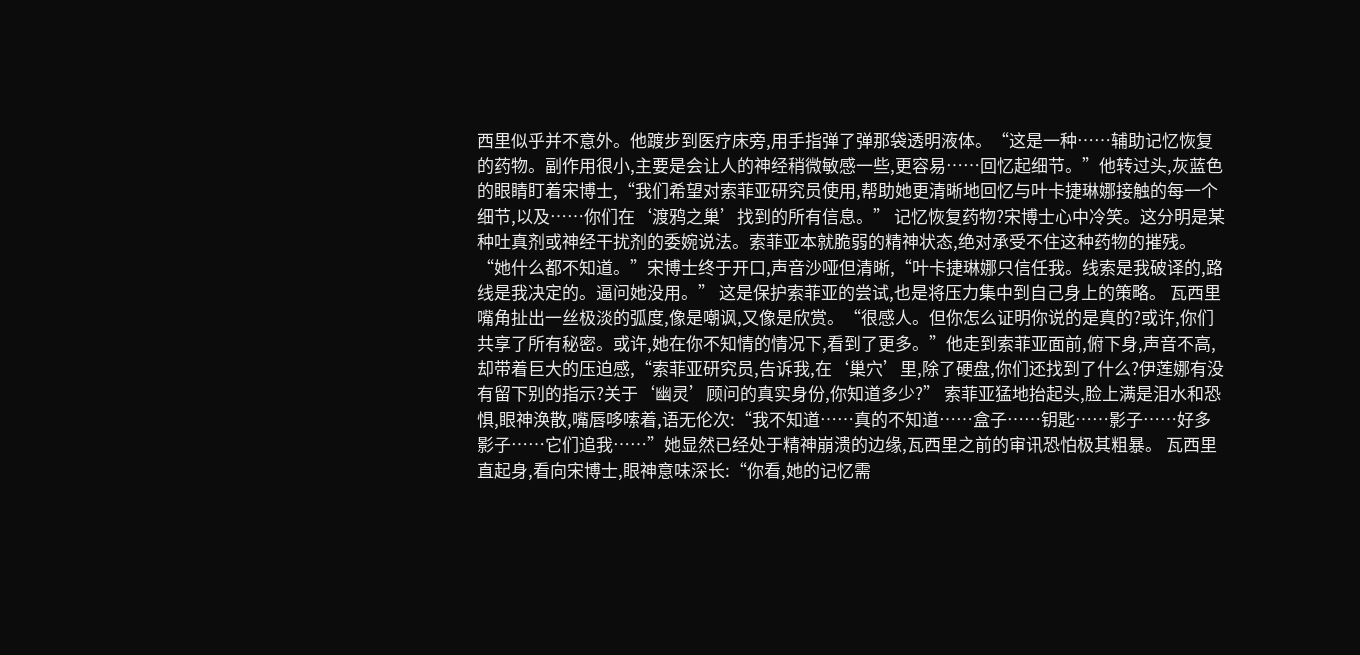西里似乎并不意外。他踱步到医疗床旁,用手指弹了弹那袋透明液体。“这是一种……辅助记忆恢复的药物。副作用很小,主要是会让人的神经稍微敏感一些,更容易……回忆起细节。”他转过头,灰蓝色的眼睛盯着宋博士,“我们希望对索菲亚研究员使用,帮助她更清晰地回忆与叶卡捷琳娜接触的每一个细节,以及……你们在‘渡鸦之巢’找到的所有信息。” 记忆恢复药物?宋博士心中冷笑。这分明是某种吐真剂或神经干扰剂的委婉说法。索菲亚本就脆弱的精神状态,绝对承受不住这种药物的摧残。 “她什么都不知道。”宋博士终于开口,声音沙哑但清晰,“叶卡捷琳娜只信任我。线索是我破译的,路线是我决定的。逼问她没用。” 这是保护索菲亚的尝试,也是将压力集中到自己身上的策略。 瓦西里嘴角扯出一丝极淡的弧度,像是嘲讽,又像是欣赏。“很感人。但你怎么证明你说的是真的?或许,你们共享了所有秘密。或许,她在你不知情的情况下,看到了更多。”他走到索菲亚面前,俯下身,声音不高,却带着巨大的压迫感,“索菲亚研究员,告诉我,在‘巢穴’里,除了硬盘,你们还找到了什么?伊莲娜有没有留下别的指示?关于‘幽灵’顾问的真实身份,你知道多少?” 索菲亚猛地抬起头,脸上满是泪水和恐惧,眼神涣散,嘴唇哆嗦着,语无伦次:“我不知道……真的不知道……盒子……钥匙……影子……好多影子……它们追我……”她显然已经处于精神崩溃的边缘,瓦西里之前的审讯恐怕极其粗暴。 瓦西里直起身,看向宋博士,眼神意味深长:“你看,她的记忆需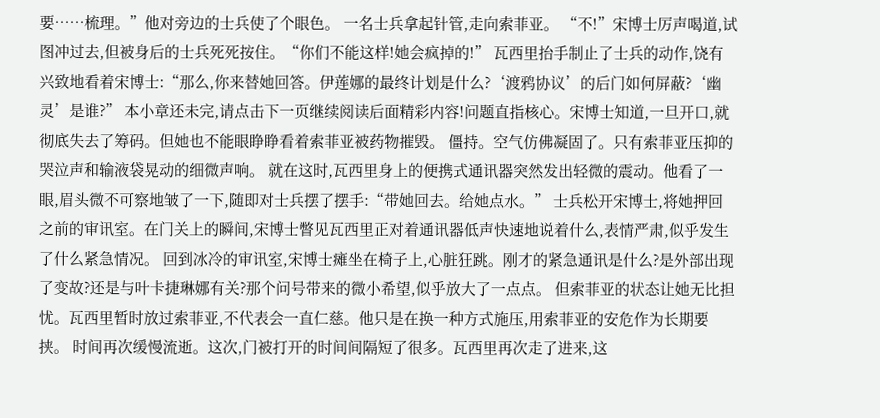要……梳理。”他对旁边的士兵使了个眼色。 一名士兵拿起针管,走向索菲亚。 “不!”宋博士厉声喝道,试图冲过去,但被身后的士兵死死按住。“你们不能这样!她会疯掉的!” 瓦西里抬手制止了士兵的动作,饶有兴致地看着宋博士:“那么,你来替她回答。伊莲娜的最终计划是什么?‘渡鸦协议’的后门如何屏蔽?‘幽灵’是谁?” 本小章还未完,请点击下一页继续阅读后面精彩内容!问题直指核心。宋博士知道,一旦开口,就彻底失去了筹码。但她也不能眼睁睁看着索菲亚被药物摧毁。 僵持。空气仿佛凝固了。只有索菲亚压抑的哭泣声和输液袋晃动的细微声响。 就在这时,瓦西里身上的便携式通讯器突然发出轻微的震动。他看了一眼,眉头微不可察地皱了一下,随即对士兵摆了摆手:“带她回去。给她点水。” 士兵松开宋博士,将她押回之前的审讯室。在门关上的瞬间,宋博士瞥见瓦西里正对着通讯器低声快速地说着什么,表情严肃,似乎发生了什么紧急情况。 回到冰冷的审讯室,宋博士瘫坐在椅子上,心脏狂跳。刚才的紧急通讯是什么?是外部出现了变故?还是与叶卡捷琳娜有关?那个问号带来的微小希望,似乎放大了一点点。 但索菲亚的状态让她无比担忧。瓦西里暂时放过索菲亚,不代表会一直仁慈。他只是在换一种方式施压,用索菲亚的安危作为长期要挟。 时间再次缓慢流逝。这次,门被打开的时间间隔短了很多。瓦西里再次走了进来,这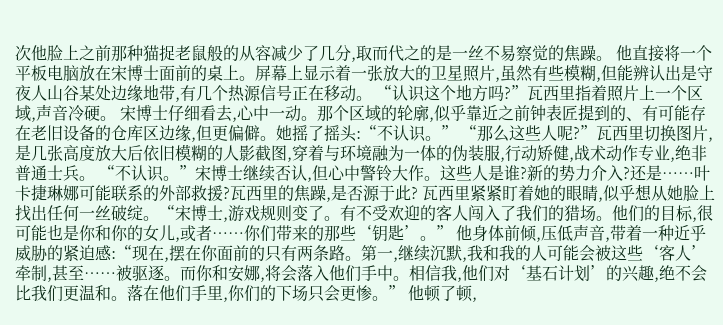次他脸上之前那种猫捉老鼠般的从容减少了几分,取而代之的是一丝不易察觉的焦躁。 他直接将一个平板电脑放在宋博士面前的桌上。屏幕上显示着一张放大的卫星照片,虽然有些模糊,但能辨认出是守夜人山谷某处边缘地带,有几个热源信号正在移动。 “认识这个地方吗?”瓦西里指着照片上一个区域,声音冷硬。 宋博士仔细看去,心中一动。那个区域的轮廓,似乎靠近之前钟表匠提到的、有可能存在老旧设备的仓库区边缘,但更偏僻。她摇了摇头:“不认识。” “那么这些人呢?”瓦西里切换图片,是几张高度放大后依旧模糊的人影截图,穿着与环境融为一体的伪装服,行动矫健,战术动作专业,绝非普通士兵。 “不认识。”宋博士继续否认,但心中警铃大作。这些人是谁?新的势力介入?还是……叶卡捷琳娜可能联系的外部救援?瓦西里的焦躁,是否源于此? 瓦西里紧紧盯着她的眼睛,似乎想从她脸上找出任何一丝破绽。“宋博士,游戏规则变了。有不受欢迎的客人闯入了我们的猎场。他们的目标,很可能也是你和你的女儿,或者……你们带来的那些‘钥匙’。” 他身体前倾,压低声音,带着一种近乎威胁的紧迫感:“现在,摆在你面前的只有两条路。第一,继续沉默,我和我的人可能会被这些‘客人’牵制,甚至……被驱逐。而你和安娜,将会落入他们手中。相信我,他们对‘基石计划’的兴趣,绝不会比我们更温和。落在他们手里,你们的下场只会更惨。” 他顿了顿,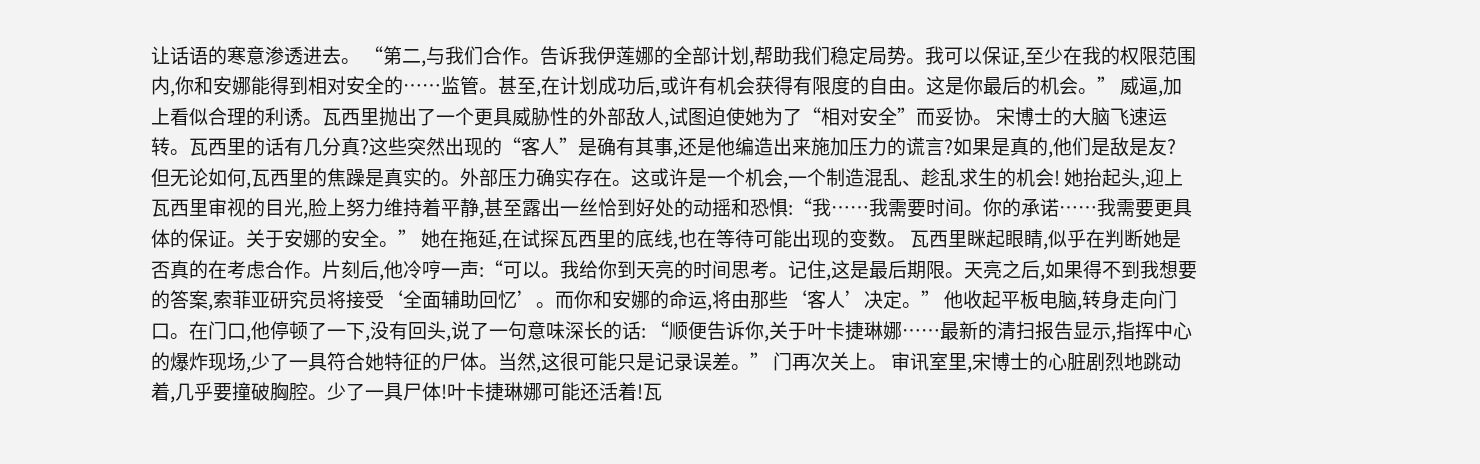让话语的寒意渗透进去。 “第二,与我们合作。告诉我伊莲娜的全部计划,帮助我们稳定局势。我可以保证,至少在我的权限范围内,你和安娜能得到相对安全的……监管。甚至,在计划成功后,或许有机会获得有限度的自由。这是你最后的机会。” 威逼,加上看似合理的利诱。瓦西里抛出了一个更具威胁性的外部敌人,试图迫使她为了“相对安全”而妥协。 宋博士的大脑飞速运转。瓦西里的话有几分真?这些突然出现的“客人”是确有其事,还是他编造出来施加压力的谎言?如果是真的,他们是敌是友? 但无论如何,瓦西里的焦躁是真实的。外部压力确实存在。这或许是一个机会,一个制造混乱、趁乱求生的机会! 她抬起头,迎上瓦西里审视的目光,脸上努力维持着平静,甚至露出一丝恰到好处的动摇和恐惧:“我……我需要时间。你的承诺……我需要更具体的保证。关于安娜的安全。” 她在拖延,在试探瓦西里的底线,也在等待可能出现的变数。 瓦西里眯起眼睛,似乎在判断她是否真的在考虑合作。片刻后,他冷哼一声:“可以。我给你到天亮的时间思考。记住,这是最后期限。天亮之后,如果得不到我想要的答案,索菲亚研究员将接受‘全面辅助回忆’。而你和安娜的命运,将由那些‘客人’决定。” 他收起平板电脑,转身走向门口。在门口,他停顿了一下,没有回头,说了一句意味深长的话: “顺便告诉你,关于叶卡捷琳娜……最新的清扫报告显示,指挥中心的爆炸现场,少了一具符合她特征的尸体。当然,这很可能只是记录误差。” 门再次关上。 审讯室里,宋博士的心脏剧烈地跳动着,几乎要撞破胸腔。少了一具尸体!叶卡捷琳娜可能还活着!瓦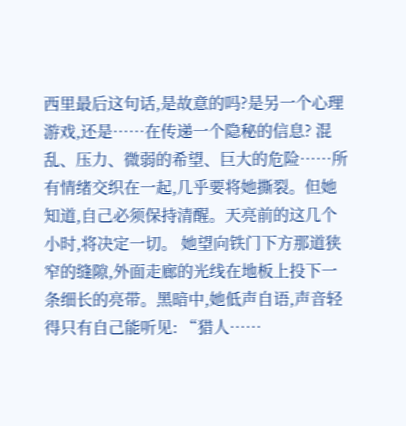西里最后这句话,是故意的吗?是另一个心理游戏,还是……在传递一个隐秘的信息? 混乱、压力、微弱的希望、巨大的危险……所有情绪交织在一起,几乎要将她撕裂。但她知道,自己必须保持清醒。天亮前的这几个小时,将决定一切。 她望向铁门下方那道狭窄的缝隙,外面走廊的光线在地板上投下一条细长的亮带。黑暗中,她低声自语,声音轻得只有自己能听见: “猎人……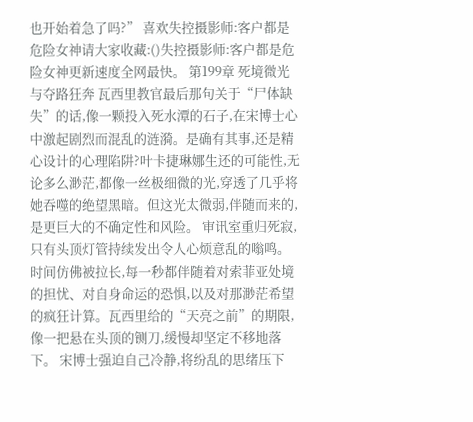也开始着急了吗?” 喜欢失控摄影师:客户都是危险女神请大家收藏:()失控摄影师:客户都是危险女神更新速度全网最快。 第199章 死境微光与夺路狂奔 瓦西里教官最后那句关于“尸体缺失”的话,像一颗投入死水潭的石子,在宋博士心中激起剧烈而混乱的涟漪。是确有其事,还是精心设计的心理陷阱?叶卡捷琳娜生还的可能性,无论多么渺茫,都像一丝极细微的光,穿透了几乎将她吞噬的绝望黑暗。但这光太微弱,伴随而来的,是更巨大的不确定性和风险。 审讯室重归死寂,只有头顶灯管持续发出令人心烦意乱的嗡鸣。时间仿佛被拉长,每一秒都伴随着对索菲亚处境的担忧、对自身命运的恐惧,以及对那渺茫希望的疯狂计算。瓦西里给的“天亮之前”的期限,像一把悬在头顶的铡刀,缓慢却坚定不移地落下。 宋博士强迫自己冷静,将纷乱的思绪压下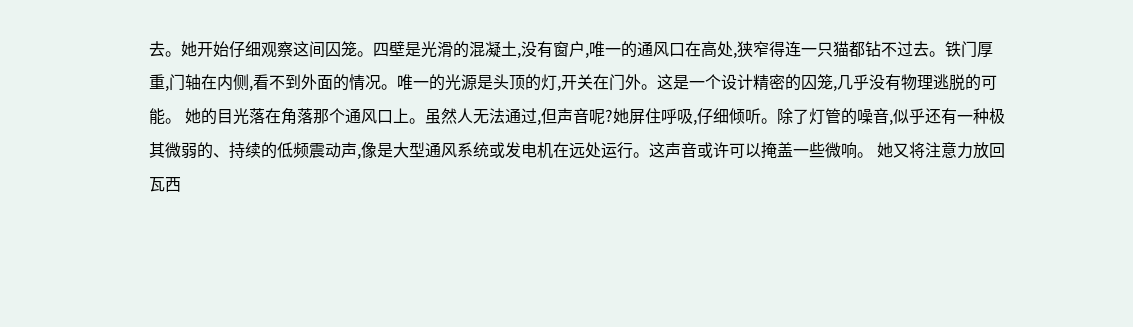去。她开始仔细观察这间囚笼。四壁是光滑的混凝土,没有窗户,唯一的通风口在高处,狭窄得连一只猫都钻不过去。铁门厚重,门轴在内侧,看不到外面的情况。唯一的光源是头顶的灯,开关在门外。这是一个设计精密的囚笼,几乎没有物理逃脱的可能。 她的目光落在角落那个通风口上。虽然人无法通过,但声音呢?她屏住呼吸,仔细倾听。除了灯管的噪音,似乎还有一种极其微弱的、持续的低频震动声,像是大型通风系统或发电机在远处运行。这声音或许可以掩盖一些微响。 她又将注意力放回瓦西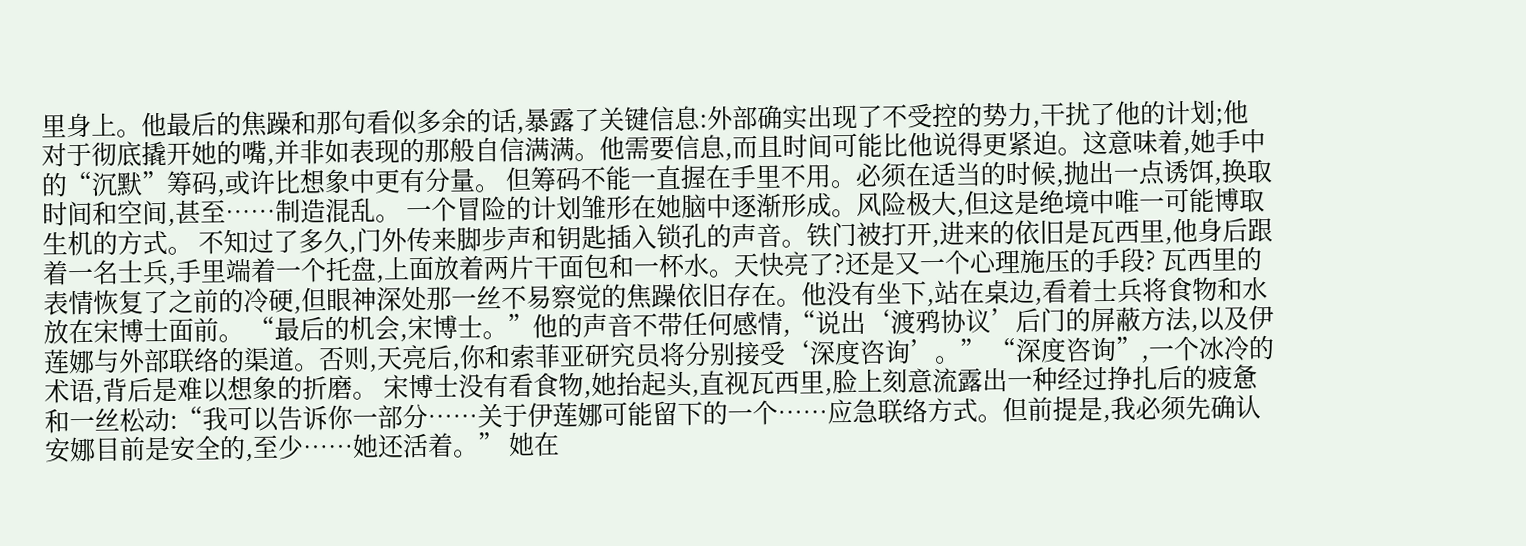里身上。他最后的焦躁和那句看似多余的话,暴露了关键信息:外部确实出现了不受控的势力,干扰了他的计划;他对于彻底撬开她的嘴,并非如表现的那般自信满满。他需要信息,而且时间可能比他说得更紧迫。这意味着,她手中的“沉默”筹码,或许比想象中更有分量。 但筹码不能一直握在手里不用。必须在适当的时候,抛出一点诱饵,换取时间和空间,甚至……制造混乱。 一个冒险的计划雏形在她脑中逐渐形成。风险极大,但这是绝境中唯一可能博取生机的方式。 不知过了多久,门外传来脚步声和钥匙插入锁孔的声音。铁门被打开,进来的依旧是瓦西里,他身后跟着一名士兵,手里端着一个托盘,上面放着两片干面包和一杯水。天快亮了?还是又一个心理施压的手段? 瓦西里的表情恢复了之前的冷硬,但眼神深处那一丝不易察觉的焦躁依旧存在。他没有坐下,站在桌边,看着士兵将食物和水放在宋博士面前。 “最后的机会,宋博士。”他的声音不带任何感情,“说出‘渡鸦协议’后门的屏蔽方法,以及伊莲娜与外部联络的渠道。否则,天亮后,你和索菲亚研究员将分别接受‘深度咨询’。” “深度咨询”,一个冰冷的术语,背后是难以想象的折磨。 宋博士没有看食物,她抬起头,直视瓦西里,脸上刻意流露出一种经过挣扎后的疲惫和一丝松动:“我可以告诉你一部分……关于伊莲娜可能留下的一个……应急联络方式。但前提是,我必须先确认安娜目前是安全的,至少……她还活着。” 她在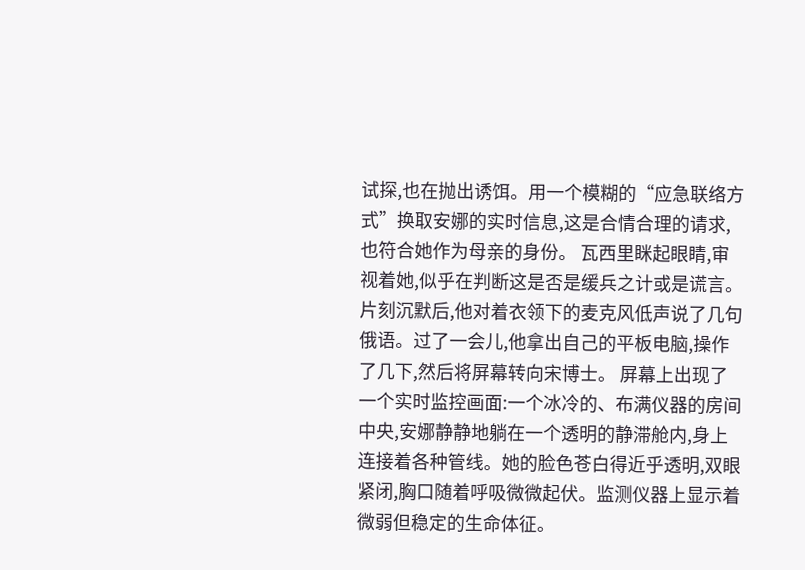试探,也在抛出诱饵。用一个模糊的“应急联络方式”换取安娜的实时信息,这是合情合理的请求,也符合她作为母亲的身份。 瓦西里眯起眼睛,审视着她,似乎在判断这是否是缓兵之计或是谎言。片刻沉默后,他对着衣领下的麦克风低声说了几句俄语。过了一会儿,他拿出自己的平板电脑,操作了几下,然后将屏幕转向宋博士。 屏幕上出现了一个实时监控画面:一个冰冷的、布满仪器的房间中央,安娜静静地躺在一个透明的静滞舱内,身上连接着各种管线。她的脸色苍白得近乎透明,双眼紧闭,胸口随着呼吸微微起伏。监测仪器上显示着微弱但稳定的生命体征。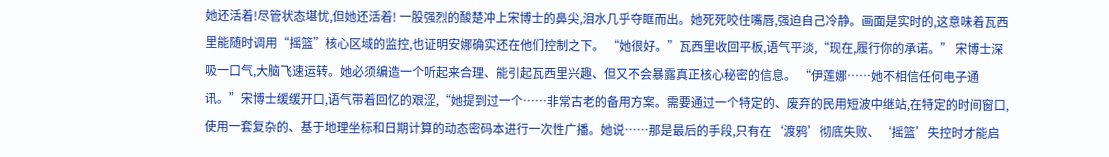她还活着!尽管状态堪忧,但她还活着! 一股强烈的酸楚冲上宋博士的鼻尖,泪水几乎夺眶而出。她死死咬住嘴唇,强迫自己冷静。画面是实时的,这意味着瓦西里能随时调用“摇篮”核心区域的监控,也证明安娜确实还在他们控制之下。 “她很好。”瓦西里收回平板,语气平淡,“现在,履行你的承诺。” 宋博士深吸一口气,大脑飞速运转。她必须编造一个听起来合理、能引起瓦西里兴趣、但又不会暴露真正核心秘密的信息。 “伊莲娜……她不相信任何电子通讯。”宋博士缓缓开口,语气带着回忆的艰涩,“她提到过一个……非常古老的备用方案。需要通过一个特定的、废弃的民用短波中继站,在特定的时间窗口,使用一套复杂的、基于地理坐标和日期计算的动态密码本进行一次性广播。她说……那是最后的手段,只有在‘渡鸦’彻底失败、‘摇篮’失控时才能启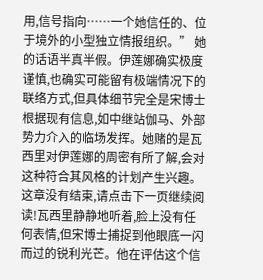用,信号指向……一个她信任的、位于境外的小型独立情报组织。” 她的话语半真半假。伊莲娜确实极度谨慎,也确实可能留有极端情况下的联络方式,但具体细节完全是宋博士根据现有信息,如中继站伽马、外部势力介入的临场发挥。她赌的是瓦西里对伊莲娜的周密有所了解,会对这种符合其风格的计划产生兴趣。 这章没有结束,请点击下一页继续阅读!瓦西里静静地听着,脸上没有任何表情,但宋博士捕捉到他眼底一闪而过的锐利光芒。他在评估这个信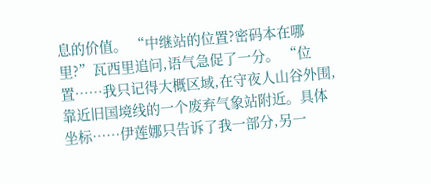息的价值。 “中继站的位置?密码本在哪里?”瓦西里追问,语气急促了一分。 “位置……我只记得大概区域,在守夜人山谷外围,靠近旧国境线的一个废弃气象站附近。具体坐标……伊莲娜只告诉了我一部分,另一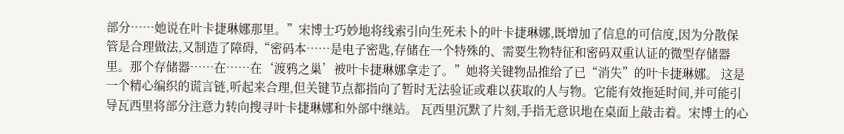部分……她说在叶卡捷琳娜那里。”宋博士巧妙地将线索引向生死未卜的叶卡捷琳娜,既增加了信息的可信度,因为分散保管是合理做法,又制造了障碍,“密码本……是电子密匙,存储在一个特殊的、需要生物特征和密码双重认证的微型存储器里。那个存储器……在……在‘渡鸦之巢’被叶卡捷琳娜拿走了。”她将关键物品推给了已“消失”的叶卡捷琳娜。 这是一个精心编织的谎言链,听起来合理,但关键节点都指向了暂时无法验证或难以获取的人与物。它能有效拖延时间,并可能引导瓦西里将部分注意力转向搜寻叶卡捷琳娜和外部中继站。 瓦西里沉默了片刻,手指无意识地在桌面上敲击着。宋博士的心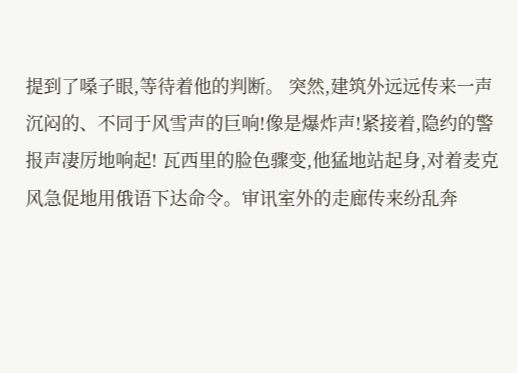提到了嗓子眼,等待着他的判断。 突然,建筑外远远传来一声沉闷的、不同于风雪声的巨响!像是爆炸声!紧接着,隐约的警报声凄厉地响起! 瓦西里的脸色骤变,他猛地站起身,对着麦克风急促地用俄语下达命令。审讯室外的走廊传来纷乱奔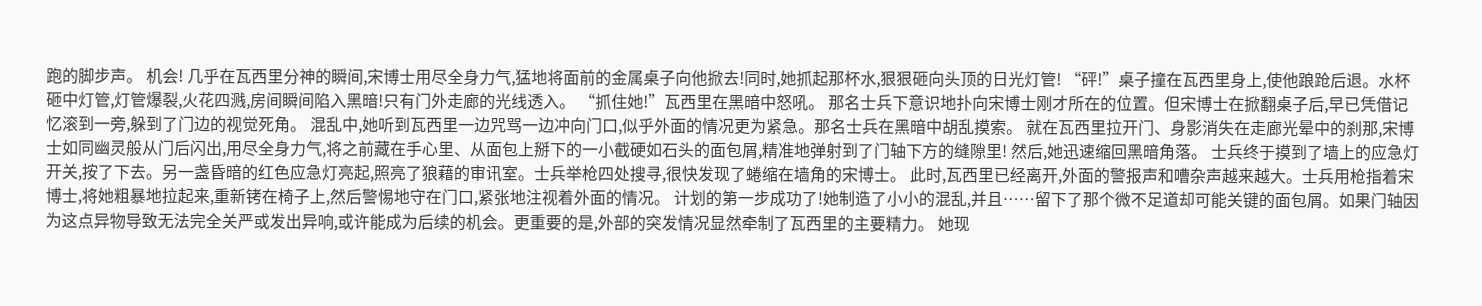跑的脚步声。 机会! 几乎在瓦西里分神的瞬间,宋博士用尽全身力气,猛地将面前的金属桌子向他掀去!同时,她抓起那杯水,狠狠砸向头顶的日光灯管! “砰!”桌子撞在瓦西里身上,使他踉跄后退。水杯砸中灯管,灯管爆裂,火花四溅,房间瞬间陷入黑暗!只有门外走廊的光线透入。 “抓住她!”瓦西里在黑暗中怒吼。 那名士兵下意识地扑向宋博士刚才所在的位置。但宋博士在掀翻桌子后,早已凭借记忆滚到一旁,躲到了门边的视觉死角。 混乱中,她听到瓦西里一边咒骂一边冲向门口,似乎外面的情况更为紧急。那名士兵在黑暗中胡乱摸索。 就在瓦西里拉开门、身影消失在走廊光晕中的刹那,宋博士如同幽灵般从门后闪出,用尽全身力气,将之前藏在手心里、从面包上掰下的一小截硬如石头的面包屑,精准地弹射到了门轴下方的缝隙里! 然后,她迅速缩回黑暗角落。 士兵终于摸到了墙上的应急灯开关,按了下去。另一盏昏暗的红色应急灯亮起,照亮了狼藉的审讯室。士兵举枪四处搜寻,很快发现了蜷缩在墙角的宋博士。 此时,瓦西里已经离开,外面的警报声和嘈杂声越来越大。士兵用枪指着宋博士,将她粗暴地拉起来,重新铐在椅子上,然后警惕地守在门口,紧张地注视着外面的情况。 计划的第一步成功了!她制造了小小的混乱,并且……留下了那个微不足道却可能关键的面包屑。如果门轴因为这点异物导致无法完全关严或发出异响,或许能成为后续的机会。更重要的是,外部的突发情况显然牵制了瓦西里的主要精力。 她现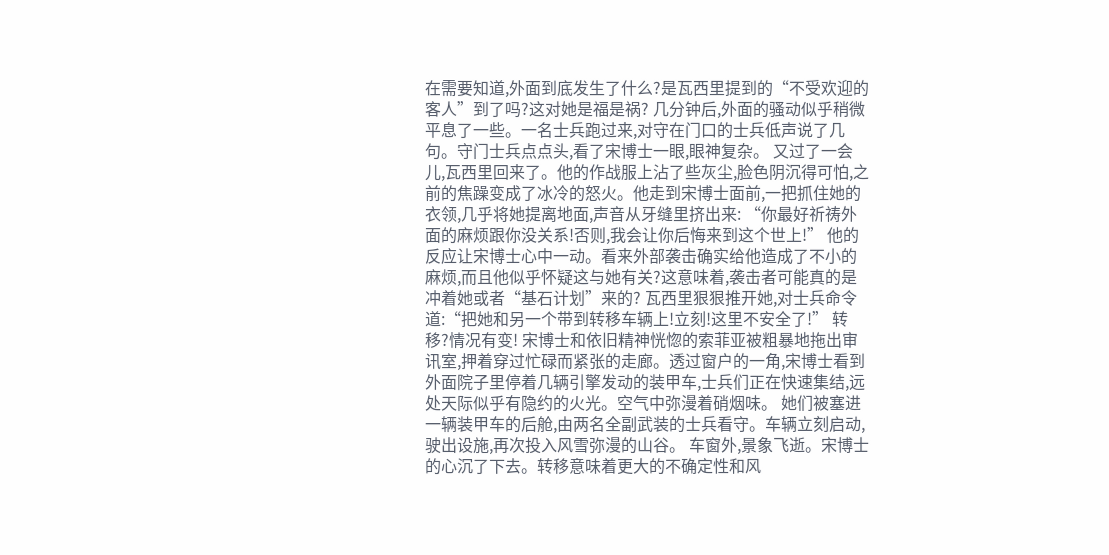在需要知道,外面到底发生了什么?是瓦西里提到的“不受欢迎的客人”到了吗?这对她是福是祸? 几分钟后,外面的骚动似乎稍微平息了一些。一名士兵跑过来,对守在门口的士兵低声说了几句。守门士兵点点头,看了宋博士一眼,眼神复杂。 又过了一会儿,瓦西里回来了。他的作战服上沾了些灰尘,脸色阴沉得可怕,之前的焦躁变成了冰冷的怒火。他走到宋博士面前,一把抓住她的衣领,几乎将她提离地面,声音从牙缝里挤出来: “你最好祈祷外面的麻烦跟你没关系!否则,我会让你后悔来到这个世上!” 他的反应让宋博士心中一动。看来外部袭击确实给他造成了不小的麻烦,而且他似乎怀疑这与她有关?这意味着,袭击者可能真的是冲着她或者“基石计划”来的? 瓦西里狠狠推开她,对士兵命令道:“把她和另一个带到转移车辆上!立刻!这里不安全了!” 转移?情况有变! 宋博士和依旧精神恍惚的索菲亚被粗暴地拖出审讯室,押着穿过忙碌而紧张的走廊。透过窗户的一角,宋博士看到外面院子里停着几辆引擎发动的装甲车,士兵们正在快速集结,远处天际似乎有隐约的火光。空气中弥漫着硝烟味。 她们被塞进一辆装甲车的后舱,由两名全副武装的士兵看守。车辆立刻启动,驶出设施,再次投入风雪弥漫的山谷。 车窗外,景象飞逝。宋博士的心沉了下去。转移意味着更大的不确定性和风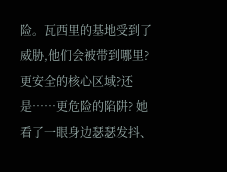险。瓦西里的基地受到了威胁,他们会被带到哪里?更安全的核心区域?还是……更危险的陷阱? 她看了一眼身边瑟瑟发抖、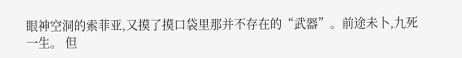眼神空洞的索菲亚,又摸了摸口袋里那并不存在的“武器”。前途未卜,九死一生。 但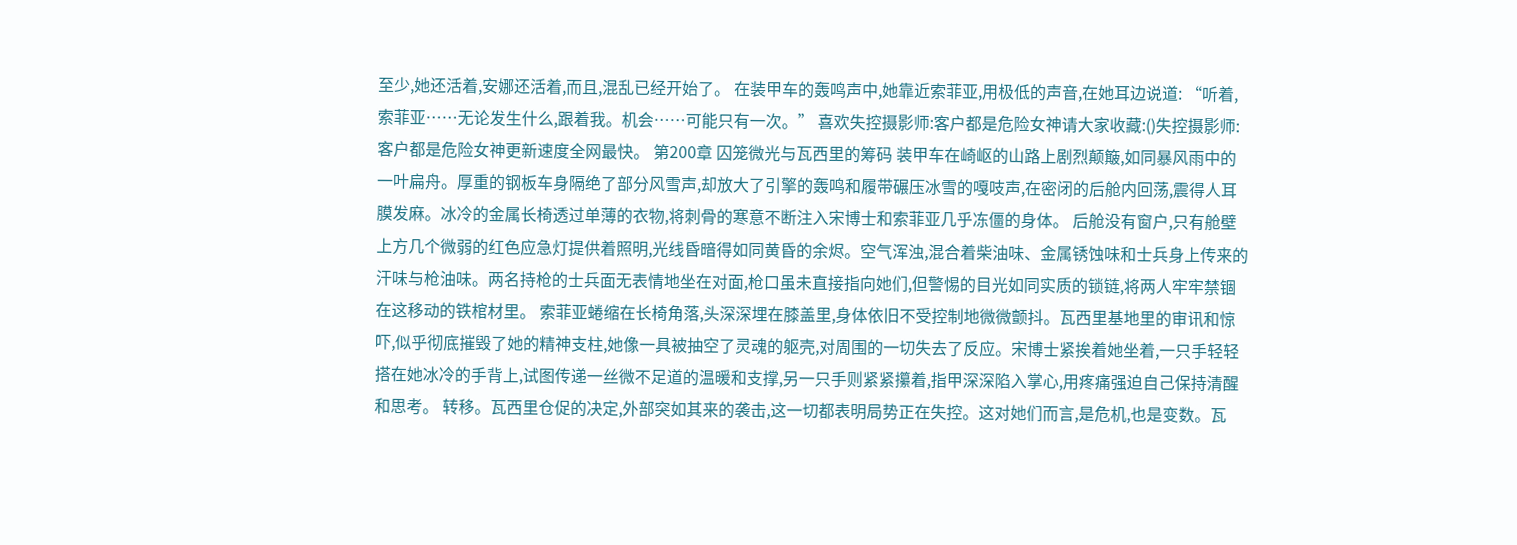至少,她还活着,安娜还活着,而且,混乱已经开始了。 在装甲车的轰鸣声中,她靠近索菲亚,用极低的声音,在她耳边说道: “听着,索菲亚……无论发生什么,跟着我。机会……可能只有一次。” 喜欢失控摄影师:客户都是危险女神请大家收藏:()失控摄影师:客户都是危险女神更新速度全网最快。 第200章 囚笼微光与瓦西里的筹码 装甲车在崎岖的山路上剧烈颠簸,如同暴风雨中的一叶扁舟。厚重的钢板车身隔绝了部分风雪声,却放大了引擎的轰鸣和履带碾压冰雪的嘎吱声,在密闭的后舱内回荡,震得人耳膜发麻。冰冷的金属长椅透过单薄的衣物,将刺骨的寒意不断注入宋博士和索菲亚几乎冻僵的身体。 后舱没有窗户,只有舱壁上方几个微弱的红色应急灯提供着照明,光线昏暗得如同黄昏的余烬。空气浑浊,混合着柴油味、金属锈蚀味和士兵身上传来的汗味与枪油味。两名持枪的士兵面无表情地坐在对面,枪口虽未直接指向她们,但警惕的目光如同实质的锁链,将两人牢牢禁锢在这移动的铁棺材里。 索菲亚蜷缩在长椅角落,头深深埋在膝盖里,身体依旧不受控制地微微颤抖。瓦西里基地里的审讯和惊吓,似乎彻底摧毁了她的精神支柱,她像一具被抽空了灵魂的躯壳,对周围的一切失去了反应。宋博士紧挨着她坐着,一只手轻轻搭在她冰冷的手背上,试图传递一丝微不足道的温暖和支撑,另一只手则紧紧攥着,指甲深深陷入掌心,用疼痛强迫自己保持清醒和思考。 转移。瓦西里仓促的决定,外部突如其来的袭击,这一切都表明局势正在失控。这对她们而言,是危机,也是变数。瓦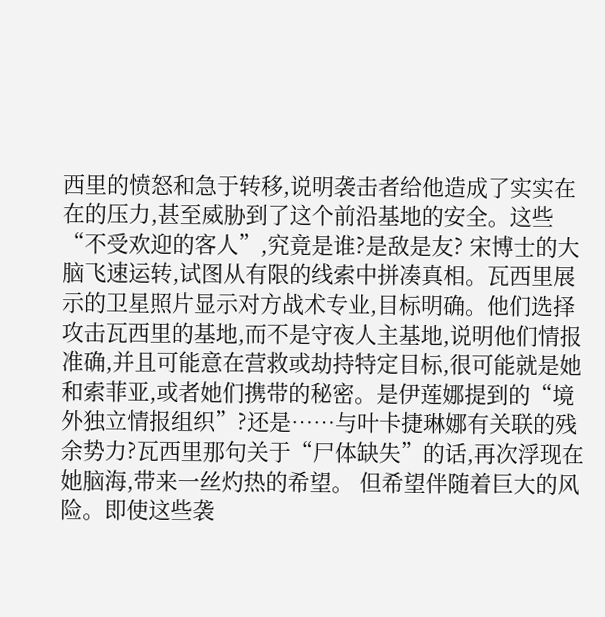西里的愤怒和急于转移,说明袭击者给他造成了实实在在的压力,甚至威胁到了这个前沿基地的安全。这些“不受欢迎的客人”,究竟是谁?是敌是友? 宋博士的大脑飞速运转,试图从有限的线索中拼凑真相。瓦西里展示的卫星照片显示对方战术专业,目标明确。他们选择攻击瓦西里的基地,而不是守夜人主基地,说明他们情报准确,并且可能意在营救或劫持特定目标,很可能就是她和索菲亚,或者她们携带的秘密。是伊莲娜提到的“境外独立情报组织”?还是……与叶卡捷琳娜有关联的残余势力?瓦西里那句关于“尸体缺失”的话,再次浮现在她脑海,带来一丝灼热的希望。 但希望伴随着巨大的风险。即使这些袭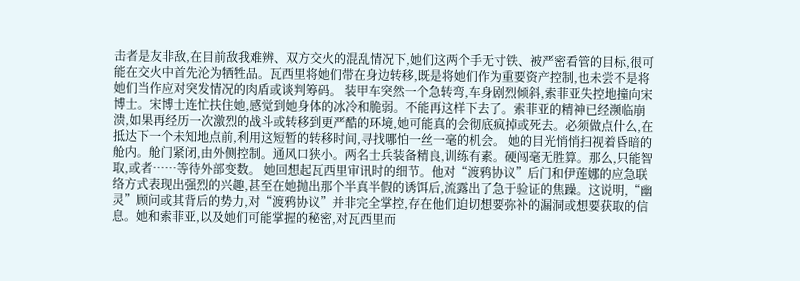击者是友非敌,在目前敌我难辨、双方交火的混乱情况下,她们这两个手无寸铁、被严密看管的目标,很可能在交火中首先沦为牺牲品。瓦西里将她们带在身边转移,既是将她们作为重要资产控制,也未尝不是将她们当作应对突发情况的肉盾或谈判筹码。 装甲车突然一个急转弯,车身剧烈倾斜,索菲亚失控地撞向宋博士。宋博士连忙扶住她,感觉到她身体的冰冷和脆弱。不能再这样下去了。索菲亚的精神已经濒临崩溃,如果再经历一次激烈的战斗或转移到更严酷的环境,她可能真的会彻底疯掉或死去。必须做点什么,在抵达下一个未知地点前,利用这短暂的转移时间,寻找哪怕一丝一毫的机会。 她的目光悄悄扫视着昏暗的舱内。舱门紧闭,由外侧控制。通风口狭小。两名士兵装备精良,训练有素。硬闯毫无胜算。那么,只能智取,或者……等待外部变数。 她回想起瓦西里审讯时的细节。他对“渡鸦协议”后门和伊莲娜的应急联络方式表现出强烈的兴趣,甚至在她抛出那个半真半假的诱饵后,流露出了急于验证的焦躁。这说明,“幽灵”顾问或其背后的势力,对“渡鸦协议”并非完全掌控,存在他们迫切想要弥补的漏洞或想要获取的信息。她和索菲亚,以及她们可能掌握的秘密,对瓦西里而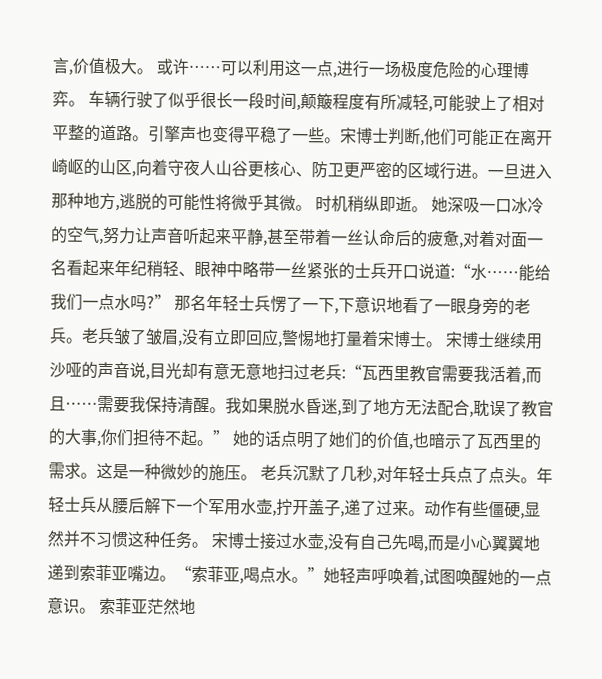言,价值极大。 或许……可以利用这一点,进行一场极度危险的心理博弈。 车辆行驶了似乎很长一段时间,颠簸程度有所减轻,可能驶上了相对平整的道路。引擎声也变得平稳了一些。宋博士判断,他们可能正在离开崎岖的山区,向着守夜人山谷更核心、防卫更严密的区域行进。一旦进入那种地方,逃脱的可能性将微乎其微。 时机稍纵即逝。 她深吸一口冰冷的空气,努力让声音听起来平静,甚至带着一丝认命后的疲惫,对着对面一名看起来年纪稍轻、眼神中略带一丝紧张的士兵开口说道:“水……能给我们一点水吗?” 那名年轻士兵愣了一下,下意识地看了一眼身旁的老兵。老兵皱了皱眉,没有立即回应,警惕地打量着宋博士。 宋博士继续用沙哑的声音说,目光却有意无意地扫过老兵:“瓦西里教官需要我活着,而且……需要我保持清醒。我如果脱水昏迷,到了地方无法配合,耽误了教官的大事,你们担待不起。” 她的话点明了她们的价值,也暗示了瓦西里的需求。这是一种微妙的施压。 老兵沉默了几秒,对年轻士兵点了点头。年轻士兵从腰后解下一个军用水壶,拧开盖子,递了过来。动作有些僵硬,显然并不习惯这种任务。 宋博士接过水壶,没有自己先喝,而是小心翼翼地递到索菲亚嘴边。“索菲亚,喝点水。”她轻声呼唤着,试图唤醒她的一点意识。 索菲亚茫然地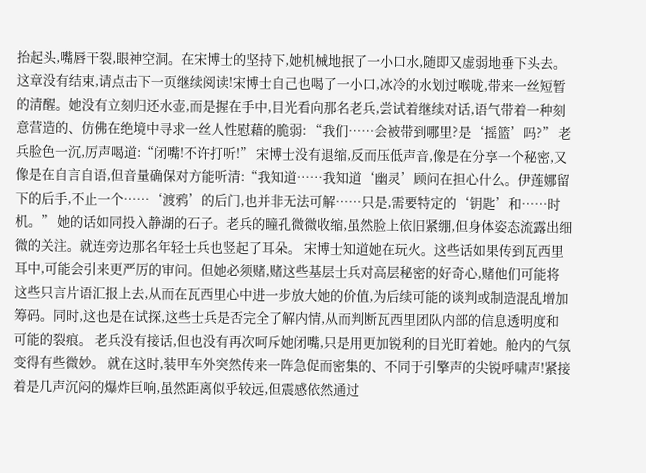抬起头,嘴唇干裂,眼神空洞。在宋博士的坚持下,她机械地抿了一小口水,随即又虚弱地垂下头去。 这章没有结束,请点击下一页继续阅读!宋博士自己也喝了一小口,冰冷的水划过喉咙,带来一丝短暂的清醒。她没有立刻归还水壶,而是握在手中,目光看向那名老兵,尝试着继续对话,语气带着一种刻意营造的、仿佛在绝境中寻求一丝人性慰藉的脆弱: “我们……会被带到哪里?是‘摇篮’吗?” 老兵脸色一沉,厉声喝道:“闭嘴!不许打听!” 宋博士没有退缩,反而压低声音,像是在分享一个秘密,又像是在自言自语,但音量确保对方能听清:“我知道……我知道‘幽灵’顾问在担心什么。伊莲娜留下的后手,不止一个……‘渡鸦’的后门,也并非无法可解……只是,需要特定的‘钥匙’和……时机。” 她的话如同投入静湖的石子。老兵的瞳孔微微收缩,虽然脸上依旧紧绷,但身体姿态流露出细微的关注。就连旁边那名年轻士兵也竖起了耳朵。 宋博士知道她在玩火。这些话如果传到瓦西里耳中,可能会引来更严厉的审问。但她必须赌,赌这些基层士兵对高层秘密的好奇心,赌他们可能将这些只言片语汇报上去,从而在瓦西里心中进一步放大她的价值,为后续可能的谈判或制造混乱增加筹码。同时,这也是在试探,这些士兵是否完全了解内情,从而判断瓦西里团队内部的信息透明度和可能的裂痕。 老兵没有接话,但也没有再次呵斥她闭嘴,只是用更加锐利的目光盯着她。舱内的气氛变得有些微妙。 就在这时,装甲车外突然传来一阵急促而密集的、不同于引擎声的尖锐呼啸声!紧接着是几声沉闷的爆炸巨响,虽然距离似乎较远,但震感依然通过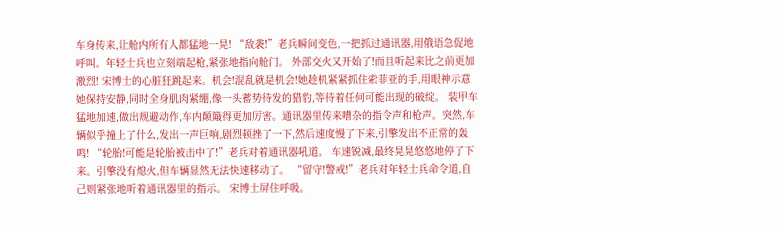车身传来,让舱内所有人都猛地一晃! “敌袭!”老兵瞬间变色,一把抓过通讯器,用俄语急促地呼叫。年轻士兵也立刻端起枪,紧张地指向舱门。 外部交火又开始了!而且听起来比之前更加激烈! 宋博士的心脏狂跳起来。机会!混乱就是机会!她趁机紧紧抓住索菲亚的手,用眼神示意她保持安静,同时全身肌肉紧绷,像一头蓄势待发的猎豹,等待着任何可能出现的破绽。 装甲车猛地加速,做出规避动作,车内颠簸得更加厉害。通讯器里传来嘈杂的指令声和枪声。突然,车辆似乎撞上了什么,发出一声巨响,剧烈顿挫了一下,然后速度慢了下来,引擎发出不正常的轰鸣! “轮胎!可能是轮胎被击中了!”老兵对着通讯器吼道。 车速锐减,最终晃晃悠悠地停了下来。引擎没有熄火,但车辆显然无法快速移动了。 “留守!警戒!”老兵对年轻士兵命令道,自己则紧张地听着通讯器里的指示。 宋博士屏住呼吸。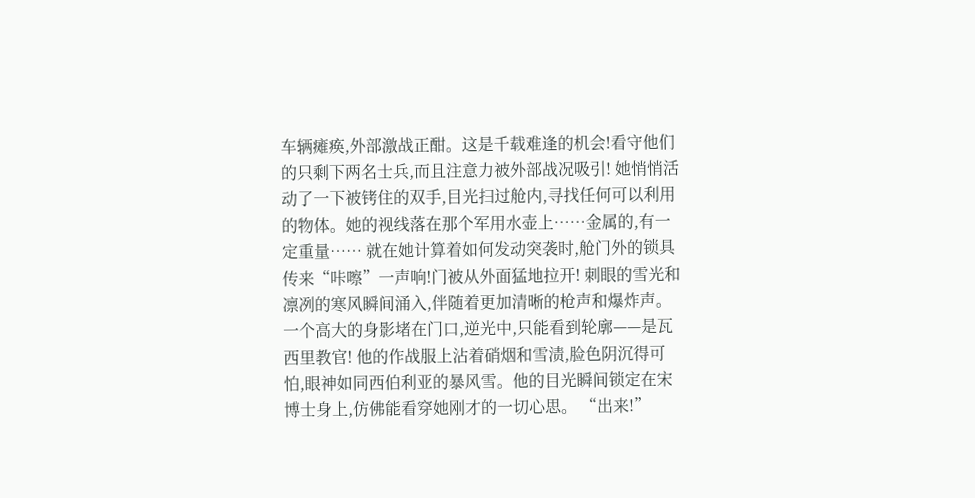车辆瘫痪,外部激战正酣。这是千载难逢的机会!看守他们的只剩下两名士兵,而且注意力被外部战况吸引! 她悄悄活动了一下被铐住的双手,目光扫过舱内,寻找任何可以利用的物体。她的视线落在那个军用水壶上……金属的,有一定重量…… 就在她计算着如何发动突袭时,舱门外的锁具传来“咔嚓”一声响!门被从外面猛地拉开! 刺眼的雪光和凛冽的寒风瞬间涌入,伴随着更加清晰的枪声和爆炸声。一个高大的身影堵在门口,逆光中,只能看到轮廓——是瓦西里教官! 他的作战服上沾着硝烟和雪渍,脸色阴沉得可怕,眼神如同西伯利亚的暴风雪。他的目光瞬间锁定在宋博士身上,仿佛能看穿她刚才的一切心思。 “出来!”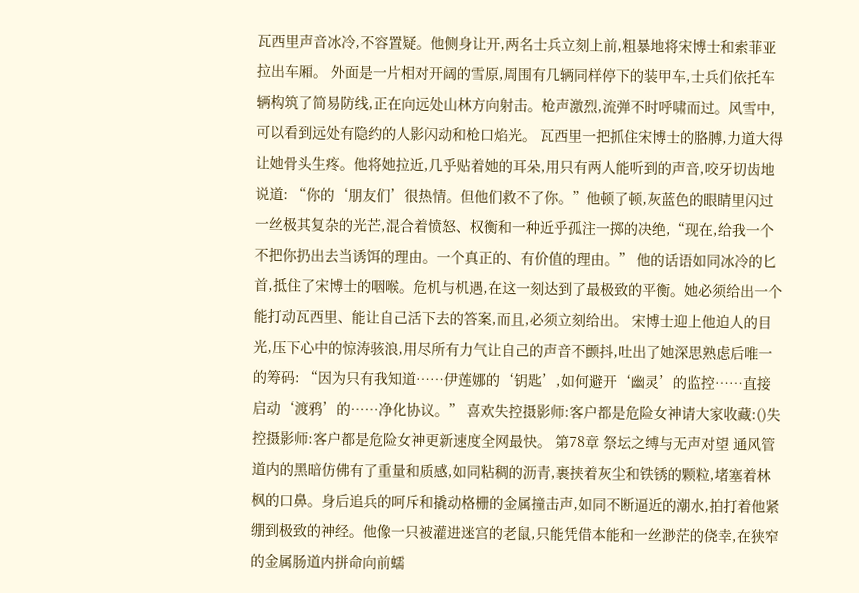瓦西里声音冰冷,不容置疑。他侧身让开,两名士兵立刻上前,粗暴地将宋博士和索菲亚拉出车厢。 外面是一片相对开阔的雪原,周围有几辆同样停下的装甲车,士兵们依托车辆构筑了简易防线,正在向远处山林方向射击。枪声激烈,流弹不时呼啸而过。风雪中,可以看到远处有隐约的人影闪动和枪口焰光。 瓦西里一把抓住宋博士的胳膊,力道大得让她骨头生疼。他将她拉近,几乎贴着她的耳朵,用只有两人能听到的声音,咬牙切齿地说道: “你的‘朋友们’很热情。但他们救不了你。”他顿了顿,灰蓝色的眼睛里闪过一丝极其复杂的光芒,混合着愤怒、权衡和一种近乎孤注一掷的决绝,“现在,给我一个不把你扔出去当诱饵的理由。一个真正的、有价值的理由。” 他的话语如同冰冷的匕首,抵住了宋博士的咽喉。危机与机遇,在这一刻达到了最极致的平衡。她必须给出一个能打动瓦西里、能让自己活下去的答案,而且,必须立刻给出。 宋博士迎上他迫人的目光,压下心中的惊涛骇浪,用尽所有力气让自己的声音不颤抖,吐出了她深思熟虑后唯一的筹码: “因为只有我知道……伊莲娜的‘钥匙’,如何避开‘幽灵’的监控……直接启动‘渡鸦’的……净化协议。” 喜欢失控摄影师:客户都是危险女神请大家收藏:()失控摄影师:客户都是危险女神更新速度全网最快。 第78章 祭坛之缚与无声对望 通风管道内的黑暗仿佛有了重量和质感,如同粘稠的沥青,裹挟着灰尘和铁锈的颗粒,堵塞着林枫的口鼻。身后追兵的呵斥和撬动格栅的金属撞击声,如同不断逼近的潮水,拍打着他紧绷到极致的神经。他像一只被灌进迷宫的老鼠,只能凭借本能和一丝渺茫的侥幸,在狭窄的金属肠道内拼命向前蠕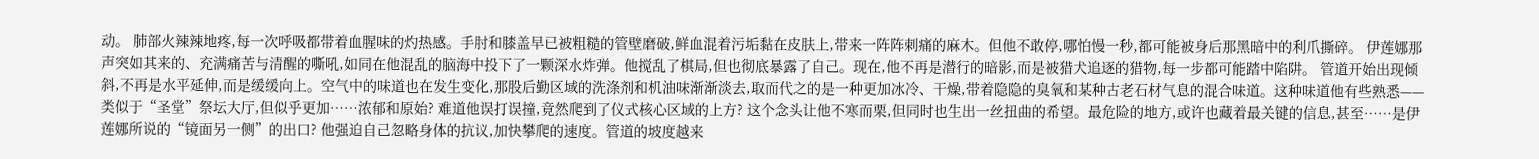动。 肺部火辣辣地疼,每一次呼吸都带着血腥味的灼热感。手肘和膝盖早已被粗糙的管壁磨破,鲜血混着污垢黏在皮肤上,带来一阵阵刺痛的麻木。但他不敢停,哪怕慢一秒,都可能被身后那黑暗中的利爪撕碎。 伊莲娜那声突如其来的、充满痛苦与清醒的嘶吼,如同在他混乱的脑海中投下了一颗深水炸弹。他搅乱了棋局,但也彻底暴露了自己。现在,他不再是潜行的暗影,而是被猎犬追逐的猎物,每一步都可能踏中陷阱。 管道开始出现倾斜,不再是水平延伸,而是缓缓向上。空气中的味道也在发生变化,那股后勤区域的洗涤剂和机油味渐渐淡去,取而代之的是一种更加冰冷、干燥,带着隐隐的臭氧和某种古老石材气息的混合味道。这种味道他有些熟悉——类似于“圣堂”祭坛大厅,但似乎更加……浓郁和原始? 难道他误打误撞,竟然爬到了仪式核心区域的上方? 这个念头让他不寒而栗,但同时也生出一丝扭曲的希望。最危险的地方,或许也藏着最关键的信息,甚至……是伊莲娜所说的“镜面另一侧”的出口? 他强迫自己忽略身体的抗议,加快攀爬的速度。管道的坡度越来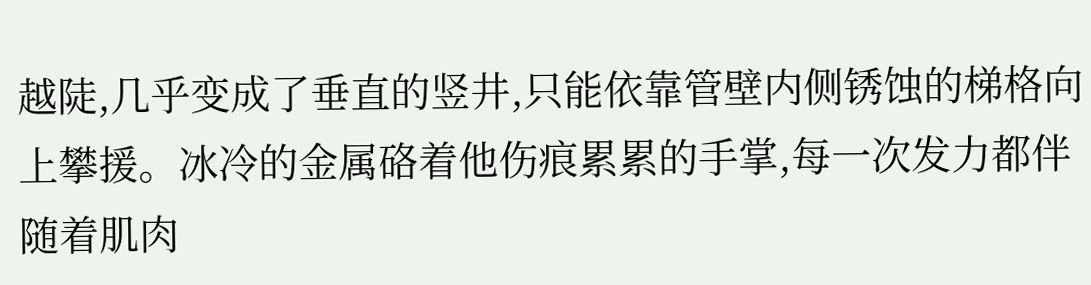越陡,几乎变成了垂直的竖井,只能依靠管壁内侧锈蚀的梯格向上攀援。冰冷的金属硌着他伤痕累累的手掌,每一次发力都伴随着肌肉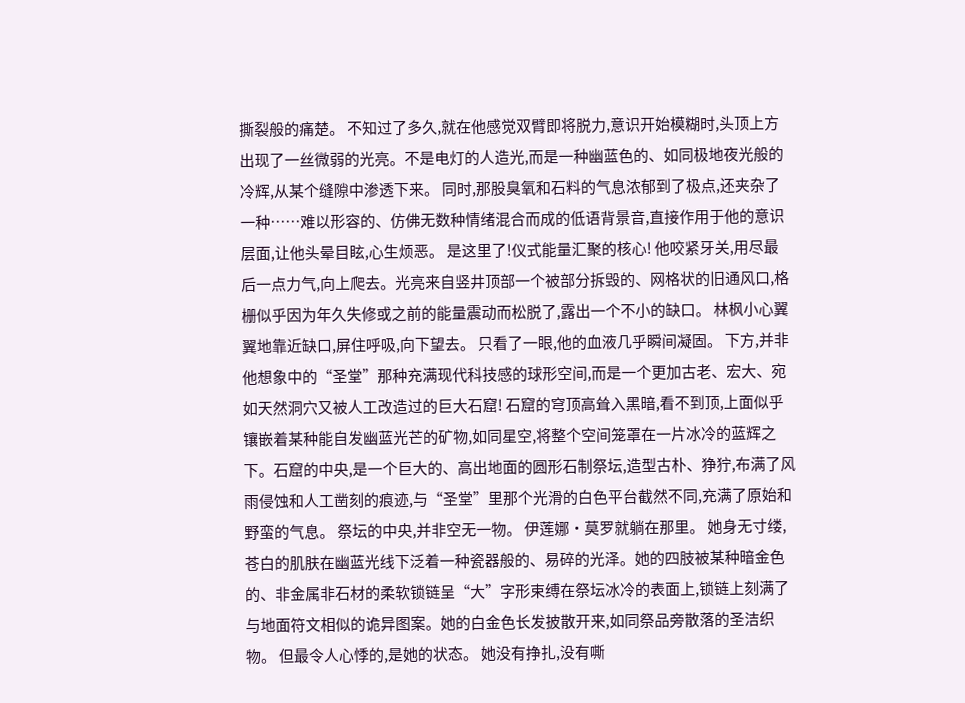撕裂般的痛楚。 不知过了多久,就在他感觉双臂即将脱力,意识开始模糊时,头顶上方出现了一丝微弱的光亮。不是电灯的人造光,而是一种幽蓝色的、如同极地夜光般的冷辉,从某个缝隙中渗透下来。 同时,那股臭氧和石料的气息浓郁到了极点,还夹杂了一种……难以形容的、仿佛无数种情绪混合而成的低语背景音,直接作用于他的意识层面,让他头晕目眩,心生烦恶。 是这里了!仪式能量汇聚的核心! 他咬紧牙关,用尽最后一点力气,向上爬去。光亮来自竖井顶部一个被部分拆毁的、网格状的旧通风口,格栅似乎因为年久失修或之前的能量震动而松脱了,露出一个不小的缺口。 林枫小心翼翼地靠近缺口,屏住呼吸,向下望去。 只看了一眼,他的血液几乎瞬间凝固。 下方,并非他想象中的“圣堂”那种充满现代科技感的球形空间,而是一个更加古老、宏大、宛如天然洞穴又被人工改造过的巨大石窟! 石窟的穹顶高耸入黑暗,看不到顶,上面似乎镶嵌着某种能自发幽蓝光芒的矿物,如同星空,将整个空间笼罩在一片冰冷的蓝辉之下。石窟的中央,是一个巨大的、高出地面的圆形石制祭坛,造型古朴、狰狞,布满了风雨侵蚀和人工凿刻的痕迹,与“圣堂”里那个光滑的白色平台截然不同,充满了原始和野蛮的气息。 祭坛的中央,并非空无一物。 伊莲娜·莫罗就躺在那里。 她身无寸缕,苍白的肌肤在幽蓝光线下泛着一种瓷器般的、易碎的光泽。她的四肢被某种暗金色的、非金属非石材的柔软锁链呈“大”字形束缚在祭坛冰冷的表面上,锁链上刻满了与地面符文相似的诡异图案。她的白金色长发披散开来,如同祭品旁散落的圣洁织物。 但最令人心悸的,是她的状态。 她没有挣扎,没有嘶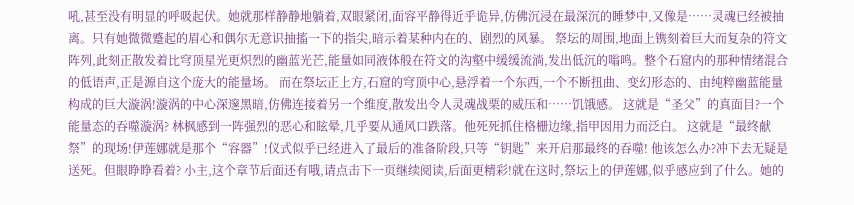吼,甚至没有明显的呼吸起伏。她就那样静静地躺着,双眼紧闭,面容平静得近乎诡异,仿佛沉浸在最深沉的睡梦中,又像是……灵魂已经被抽离。只有她微微蹙起的眉心和偶尔无意识抽搐一下的指尖,暗示着某种内在的、剧烈的风暴。 祭坛的周围,地面上镌刻着巨大而复杂的符文阵列,此刻正散发着比穹顶星光更炽烈的幽蓝光芒,能量如同液体般在符文的沟壑中缓缓流淌,发出低沉的嗡鸣。整个石窟内的那种情绪混合的低语声,正是源自这个庞大的能量场。 而在祭坛正上方,石窟的穹顶中心,悬浮着一个东西,一个不断扭曲、变幻形态的、由纯粹幽蓝能量构成的巨大漩涡!漩涡的中心深邃黑暗,仿佛连接着另一个维度,散发出令人灵魂战栗的威压和……饥饿感。 这就是“圣父”的真面目?一个能量态的吞噬漩涡? 林枫感到一阵强烈的恶心和眩晕,几乎要从通风口跌落。他死死抓住格栅边缘,指甲因用力而泛白。 这就是“最终献祭”的现场!伊莲娜就是那个“容器”!仪式似乎已经进入了最后的准备阶段,只等“钥匙”来开启那最终的吞噬! 他该怎么办?冲下去无疑是送死。但眼睁睁看着? 小主,这个章节后面还有哦,请点击下一页继续阅读,后面更精彩!就在这时,祭坛上的伊莲娜,似乎感应到了什么。她的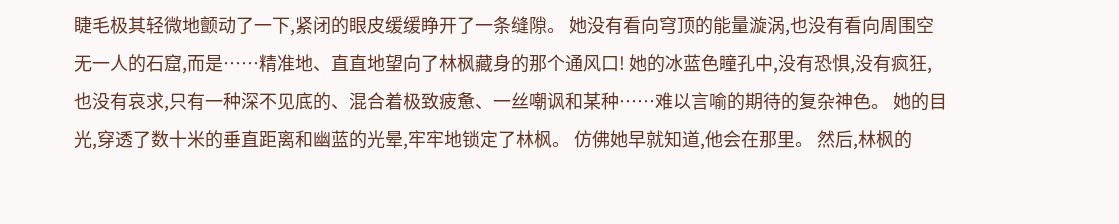睫毛极其轻微地颤动了一下,紧闭的眼皮缓缓睁开了一条缝隙。 她没有看向穹顶的能量漩涡,也没有看向周围空无一人的石窟,而是……精准地、直直地望向了林枫藏身的那个通风口! 她的冰蓝色瞳孔中,没有恐惧,没有疯狂,也没有哀求,只有一种深不见底的、混合着极致疲惫、一丝嘲讽和某种……难以言喻的期待的复杂神色。 她的目光,穿透了数十米的垂直距离和幽蓝的光晕,牢牢地锁定了林枫。 仿佛她早就知道,他会在那里。 然后,林枫的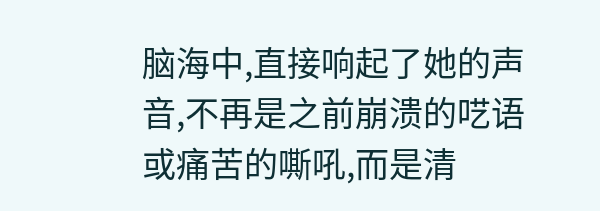脑海中,直接响起了她的声音,不再是之前崩溃的呓语或痛苦的嘶吼,而是清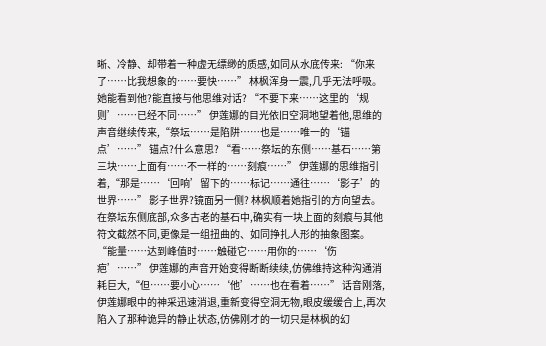晰、冷静、却带着一种虚无缥缈的质感,如同从水底传来: “你来了……比我想象的……要快……” 林枫浑身一震,几乎无法呼吸。她能看到他?能直接与他思维对话? “不要下来……这里的‘规则’……已经不同……” 伊莲娜的目光依旧空洞地望着他,思维的声音继续传来,“祭坛……是陷阱……也是……唯一的‘锚点’……” 锚点?什么意思? “看……祭坛的东侧……基石……第三块……上面有……不一样的……刻痕……” 伊莲娜的思维指引着,“那是……‘回响’留下的……标记……通往……‘影子’的世界……” 影子世界?镜面另一侧? 林枫顺着她指引的方向望去。在祭坛东侧底部,众多古老的基石中,确实有一块上面的刻痕与其他符文截然不同,更像是一组扭曲的、如同挣扎人形的抽象图案。 “能量……达到峰值时……触碰它……用你的……‘伤疤’……” 伊莲娜的声音开始变得断断续续,仿佛维持这种沟通消耗巨大,“但……要小心……‘他’……也在看着……” 话音刚落,伊莲娜眼中的神采迅速消退,重新变得空洞无物,眼皮缓缓合上,再次陷入了那种诡异的静止状态,仿佛刚才的一切只是林枫的幻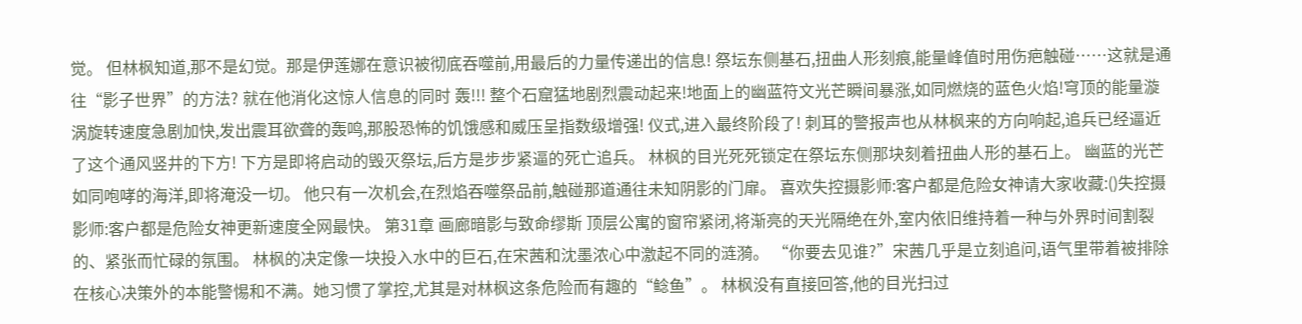觉。 但林枫知道,那不是幻觉。那是伊莲娜在意识被彻底吞噬前,用最后的力量传递出的信息! 祭坛东侧基石,扭曲人形刻痕,能量峰值时用伤疤触碰……这就是通往“影子世界”的方法? 就在他消化这惊人信息的同时 轰!!! 整个石窟猛地剧烈震动起来!地面上的幽蓝符文光芒瞬间暴涨,如同燃烧的蓝色火焰!穹顶的能量漩涡旋转速度急剧加快,发出震耳欲聋的轰鸣,那股恐怖的饥饿感和威压呈指数级增强! 仪式,进入最终阶段了! 刺耳的警报声也从林枫来的方向响起,追兵已经逼近了这个通风竖井的下方! 下方是即将启动的毁灭祭坛,后方是步步紧逼的死亡追兵。 林枫的目光死死锁定在祭坛东侧那块刻着扭曲人形的基石上。 幽蓝的光芒如同咆哮的海洋,即将淹没一切。 他只有一次机会,在烈焰吞噬祭品前,触碰那道通往未知阴影的门扉。 喜欢失控摄影师:客户都是危险女神请大家收藏:()失控摄影师:客户都是危险女神更新速度全网最快。 第31章 画廊暗影与致命缪斯 顶层公寓的窗帘紧闭,将渐亮的天光隔绝在外,室内依旧维持着一种与外界时间割裂的、紧张而忙碌的氛围。 林枫的决定像一块投入水中的巨石,在宋茜和沈墨浓心中激起不同的涟漪。 “你要去见谁?”宋茜几乎是立刻追问,语气里带着被排除在核心决策外的本能警惕和不满。她习惯了掌控,尤其是对林枫这条危险而有趣的“鲶鱼”。 林枫没有直接回答,他的目光扫过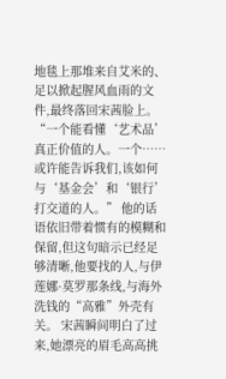地毯上那堆来自艾米的、足以掀起腥风血雨的文件,最终落回宋茜脸上。“一个能看懂‘艺术品’真正价值的人。一个……或许能告诉我们,该如何与‘基金会’和‘银行’打交道的人。” 他的话语依旧带着惯有的模糊和保留,但这句暗示已经足够清晰,他要找的人,与伊莲娜·莫罗那条线,与海外洗钱的“高雅”外壳有关。 宋茜瞬间明白了过来,她漂亮的眉毛高高挑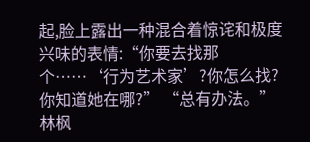起,脸上露出一种混合着惊诧和极度兴味的表情:“你要去找那个……‘行为艺术家’?你怎么找?你知道她在哪?” “总有办法。”林枫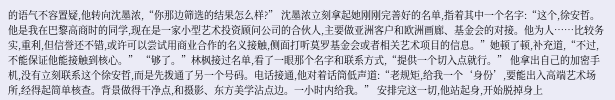的语气不容置疑,他转向沈墨浓,“你那边筛选的结果怎么样?” 沈墨浓立刻拿起她刚刚完善好的名单,指着其中一个名字:“这个,徐安哲。他是我在巴黎高商时的同学,现在是一家小型艺术投资顾问公司的合伙人,主要做亚洲客户和欧洲画廊、基金会的对接。他为人……比较务实,重利,但信誉还不错,或许可以尝试用商业合作的名义接触,侧面打听莫罗基金会或者相关艺术项目的信息。”她顿了顿,补充道,“不过,不能保证他能接触到核心。” “够了。”林枫接过名单,看了一眼那个名字和联系方式,“提供一个切入点就行。” 他拿出自己的加密手机,没有立刻联系这个徐安哲,而是先拨通了另一个号码。电话接通,他对着话筒低声道:“老规矩,给我一个‘身份’,要能出入高端艺术场所,经得起简单核查。背景做得干净点,和摄影、东方美学沾点边。一小时内给我。” 安排完这一切,他站起身,开始脱掉身上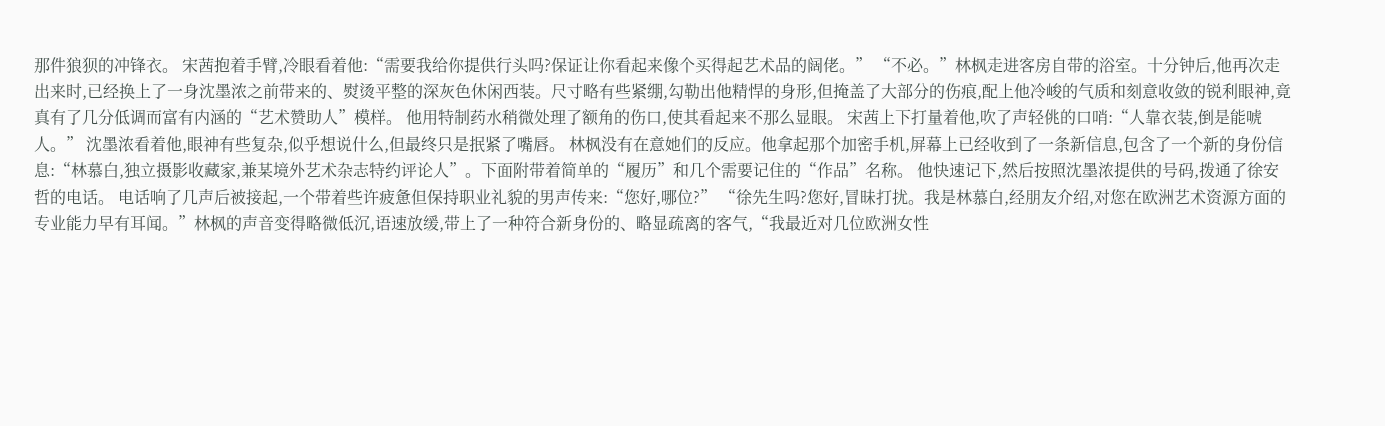那件狼狈的冲锋衣。 宋茜抱着手臂,冷眼看着他:“需要我给你提供行头吗?保证让你看起来像个买得起艺术品的阔佬。” “不必。”林枫走进客房自带的浴室。十分钟后,他再次走出来时,已经换上了一身沈墨浓之前带来的、熨烫平整的深灰色休闲西装。尺寸略有些紧绷,勾勒出他精悍的身形,但掩盖了大部分的伤痕,配上他冷峻的气质和刻意收敛的锐利眼神,竟真有了几分低调而富有内涵的“艺术赞助人”模样。 他用特制药水稍微处理了额角的伤口,使其看起来不那么显眼。 宋茜上下打量着他,吹了声轻佻的口哨:“人靠衣装,倒是能唬人。” 沈墨浓看着他,眼神有些复杂,似乎想说什么,但最终只是抿紧了嘴唇。 林枫没有在意她们的反应。他拿起那个加密手机,屏幕上已经收到了一条新信息,包含了一个新的身份信息:“林慕白,独立摄影收藏家,兼某境外艺术杂志特约评论人”。下面附带着简单的“履历”和几个需要记住的“作品”名称。 他快速记下,然后按照沈墨浓提供的号码,拨通了徐安哲的电话。 电话响了几声后被接起,一个带着些许疲惫但保持职业礼貌的男声传来:“您好,哪位?” “徐先生吗?您好,冒昧打扰。我是林慕白,经朋友介绍,对您在欧洲艺术资源方面的专业能力早有耳闻。”林枫的声音变得略微低沉,语速放缓,带上了一种符合新身份的、略显疏离的客气,“我最近对几位欧洲女性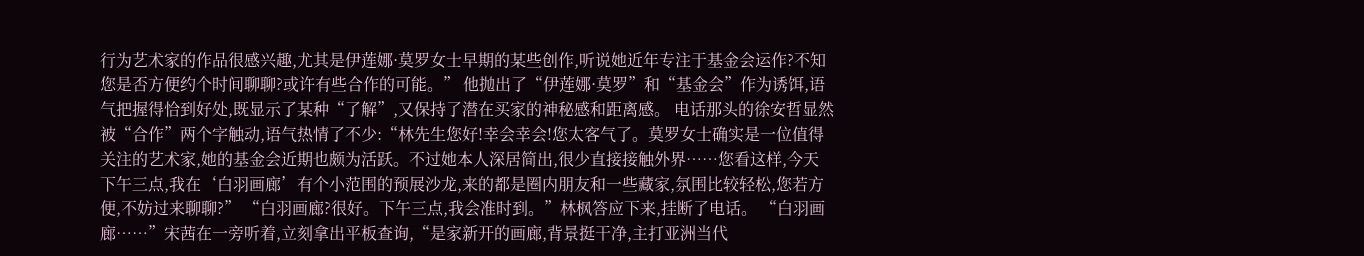行为艺术家的作品很感兴趣,尤其是伊莲娜·莫罗女士早期的某些创作,听说她近年专注于基金会运作?不知您是否方便约个时间聊聊?或许有些合作的可能。” 他抛出了“伊莲娜·莫罗”和“基金会”作为诱饵,语气把握得恰到好处,既显示了某种“了解”,又保持了潜在买家的神秘感和距离感。 电话那头的徐安哲显然被“合作”两个字触动,语气热情了不少:“林先生您好!幸会幸会!您太客气了。莫罗女士确实是一位值得关注的艺术家,她的基金会近期也颇为活跃。不过她本人深居简出,很少直接接触外界……您看这样,今天下午三点,我在‘白羽画廊’有个小范围的预展沙龙,来的都是圈内朋友和一些藏家,氛围比较轻松,您若方便,不妨过来聊聊?” “白羽画廊?很好。下午三点,我会准时到。”林枫答应下来,挂断了电话。 “白羽画廊……”宋茜在一旁听着,立刻拿出平板查询,“是家新开的画廊,背景挺干净,主打亚洲当代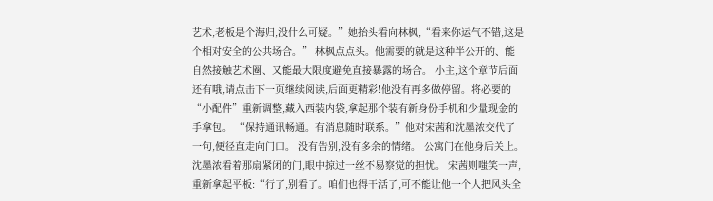艺术,老板是个海归,没什么可疑。”她抬头看向林枫,“看来你运气不错,这是个相对安全的公共场合。” 林枫点点头。他需要的就是这种半公开的、能自然接触艺术圈、又能最大限度避免直接暴露的场合。 小主,这个章节后面还有哦,请点击下一页继续阅读,后面更精彩!他没有再多做停留。将必要的“小配件”重新调整,藏入西装内袋,拿起那个装有新身份手机和少量现金的手拿包。 “保持通讯畅通。有消息随时联系。”他对宋茜和沈墨浓交代了一句,便径直走向门口。 没有告别,没有多余的情绪。 公寓门在他身后关上。 沈墨浓看着那扇紧闭的门,眼中掠过一丝不易察觉的担忧。 宋茜则嗤笑一声,重新拿起平板:“行了,别看了。咱们也得干活了,可不能让他一个人把风头全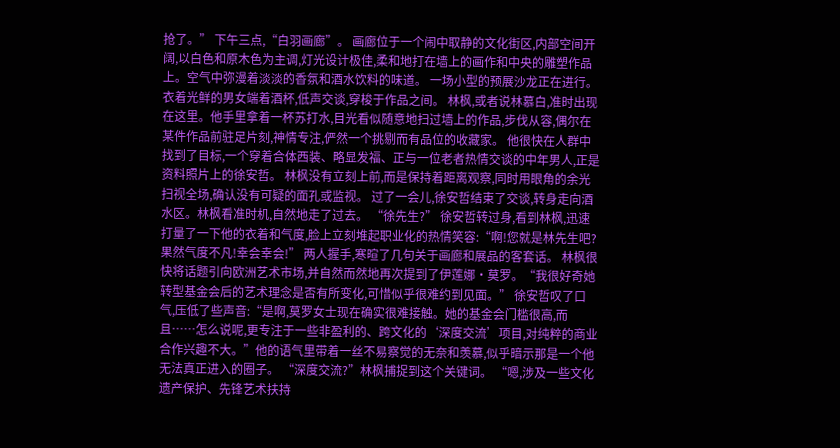抢了。” 下午三点,“白羽画廊”。 画廊位于一个闹中取静的文化街区,内部空间开阔,以白色和原木色为主调,灯光设计极佳,柔和地打在墙上的画作和中央的雕塑作品上。空气中弥漫着淡淡的香氛和酒水饮料的味道。 一场小型的预展沙龙正在进行。衣着光鲜的男女端着酒杯,低声交谈,穿梭于作品之间。 林枫,或者说林慕白,准时出现在这里。他手里拿着一杯苏打水,目光看似随意地扫过墙上的作品,步伐从容,偶尔在某件作品前驻足片刻,神情专注,俨然一个挑剔而有品位的收藏家。 他很快在人群中找到了目标,一个穿着合体西装、略显发福、正与一位老者热情交谈的中年男人,正是资料照片上的徐安哲。 林枫没有立刻上前,而是保持着距离观察,同时用眼角的余光扫视全场,确认没有可疑的面孔或监视。 过了一会儿,徐安哲结束了交谈,转身走向酒水区。林枫看准时机,自然地走了过去。 “徐先生?” 徐安哲转过身,看到林枫,迅速打量了一下他的衣着和气度,脸上立刻堆起职业化的热情笑容:“啊!您就是林先生吧?果然气度不凡!幸会幸会!” 两人握手,寒暄了几句关于画廊和展品的客套话。 林枫很快将话题引向欧洲艺术市场,并自然而然地再次提到了伊莲娜·莫罗。“我很好奇她转型基金会后的艺术理念是否有所变化,可惜似乎很难约到见面。” 徐安哲叹了口气,压低了些声音:“是啊,莫罗女士现在确实很难接触。她的基金会门槛很高,而且……怎么说呢,更专注于一些非盈利的、跨文化的‘深度交流’项目,对纯粹的商业合作兴趣不大。”他的语气里带着一丝不易察觉的无奈和羡慕,似乎暗示那是一个他无法真正进入的圈子。 “深度交流?”林枫捕捉到这个关键词。 “嗯,涉及一些文化遗产保护、先锋艺术扶持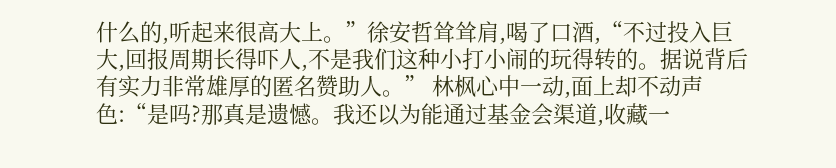什么的,听起来很高大上。”徐安哲耸耸肩,喝了口酒,“不过投入巨大,回报周期长得吓人,不是我们这种小打小闹的玩得转的。据说背后有实力非常雄厚的匿名赞助人。” 林枫心中一动,面上却不动声色:“是吗?那真是遗憾。我还以为能通过基金会渠道,收藏一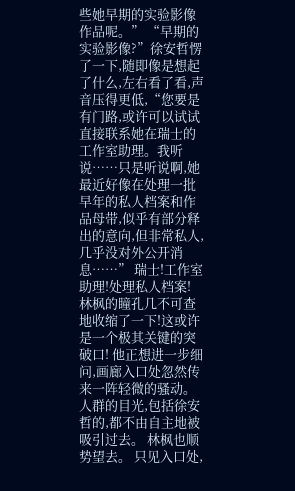些她早期的实验影像作品呢。” “早期的实验影像?”徐安哲愣了一下,随即像是想起了什么,左右看了看,声音压得更低,“您要是有门路,或许可以试试直接联系她在瑞士的工作室助理。我听说……只是听说啊,她最近好像在处理一批早年的私人档案和作品母带,似乎有部分释出的意向,但非常私人,几乎没对外公开消息……” 瑞士!工作室助理!处理私人档案! 林枫的瞳孔几不可查地收缩了一下!这或许是一个极其关键的突破口! 他正想进一步细问,画廊入口处忽然传来一阵轻微的骚动。 人群的目光,包括徐安哲的,都不由自主地被吸引过去。 林枫也顺势望去。 只见入口处,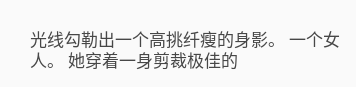光线勾勒出一个高挑纤瘦的身影。 一个女人。 她穿着一身剪裁极佳的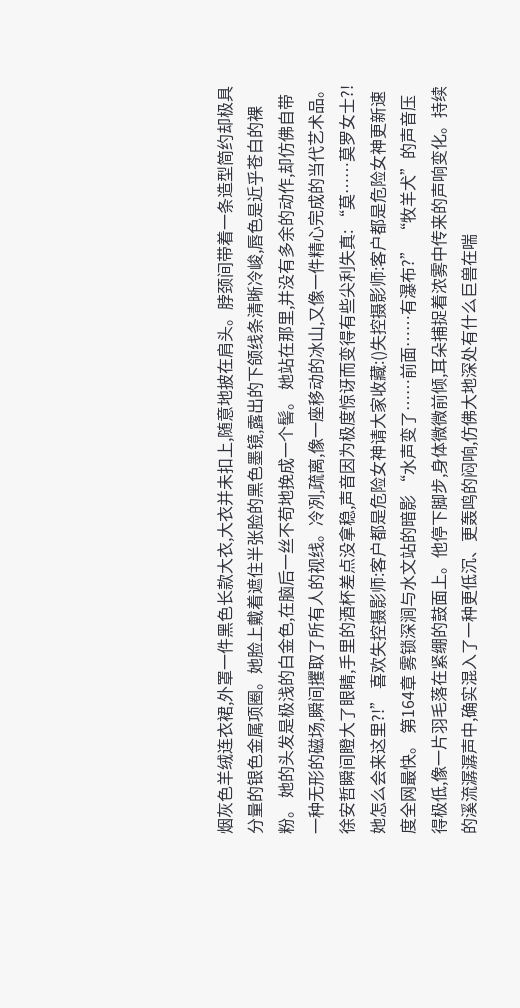烟灰色羊绒连衣裙,外罩一件黑色长款大衣,大衣并未扣上,随意地披在肩头。脖颈间带着一条造型简约却极具分量的银色金属项圈。她脸上戴着遮住半张脸的黑色墨镜,露出的下颌线条清晰冷峻,唇色是近乎苍白的裸粉。 她的头发是极浅的白金色,在脑后一丝不苟地挽成一个髻。 她站在那里,并没有多余的动作,却仿佛自带一种无形的磁场,瞬间攫取了所有人的视线。冷冽,疏离,像一座移动的冰山,又像一件精心完成的当代艺术品。 徐安哲瞬间瞪大了眼睛,手里的酒杯差点没拿稳,声音因为极度惊讶而变得有些尖利失真: “莫……莫罗女士?!她怎么会来这里?!” 喜欢失控摄影师:客户都是危险女神请大家收藏:()失控摄影师:客户都是危险女神更新速度全网最快。 第164章 雾锁深涧与水文站的暗影 “水声变了……前面……有瀑布?” “牧羊犬”的声音压得极低,像一片羽毛落在紧绷的鼓面上。他停下脚步,身体微微前倾,耳朵捕捉着浓雾中传来的声响变化。持续的溪流潺潺声中,确实混入了一种更低沉、更轰鸣的闷响,仿佛大地深处有什么巨兽在喘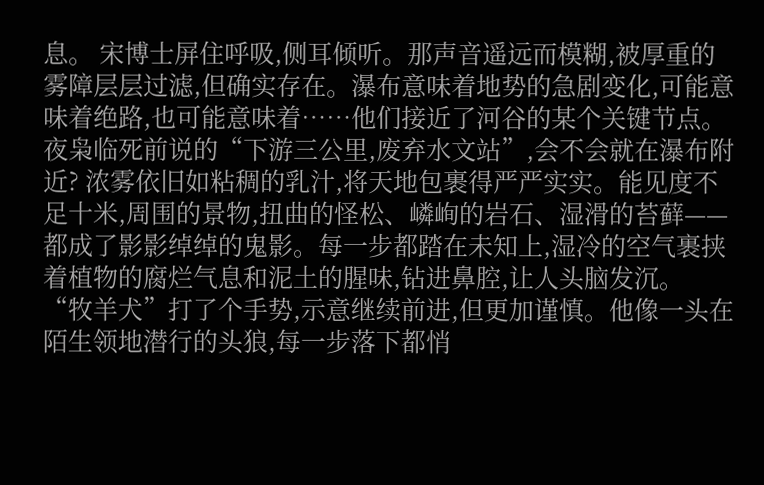息。 宋博士屏住呼吸,侧耳倾听。那声音遥远而模糊,被厚重的雾障层层过滤,但确实存在。瀑布意味着地势的急剧变化,可能意味着绝路,也可能意味着……他们接近了河谷的某个关键节点。夜枭临死前说的“下游三公里,废弃水文站”,会不会就在瀑布附近? 浓雾依旧如粘稠的乳汁,将天地包裹得严严实实。能见度不足十米,周围的景物,扭曲的怪松、嶙峋的岩石、湿滑的苔藓——都成了影影绰绰的鬼影。每一步都踏在未知上,湿冷的空气裹挟着植物的腐烂气息和泥土的腥味,钻进鼻腔,让人头脑发沉。 “牧羊犬”打了个手势,示意继续前进,但更加谨慎。他像一头在陌生领地潜行的头狼,每一步落下都悄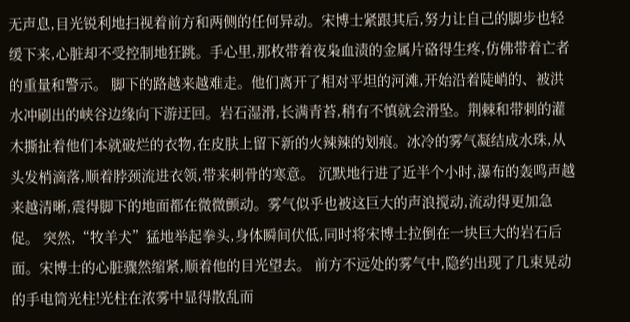无声息,目光锐利地扫视着前方和两侧的任何异动。宋博士紧跟其后,努力让自己的脚步也轻缓下来,心脏却不受控制地狂跳。手心里,那枚带着夜枭血渍的金属片硌得生疼,仿佛带着亡者的重量和警示。 脚下的路越来越难走。他们离开了相对平坦的河滩,开始沿着陡峭的、被洪水冲刷出的峡谷边缘向下游迂回。岩石湿滑,长满青苔,稍有不慎就会滑坠。荆棘和带刺的灌木撕扯着他们本就破烂的衣物,在皮肤上留下新的火辣辣的划痕。冰冷的雾气凝结成水珠,从头发梢滴落,顺着脖颈流进衣领,带来刺骨的寒意。 沉默地行进了近半个小时,瀑布的轰鸣声越来越清晰,震得脚下的地面都在微微颤动。雾气似乎也被这巨大的声浪搅动,流动得更加急促。 突然,“牧羊犬”猛地举起拳头,身体瞬间伏低,同时将宋博士拉倒在一块巨大的岩石后面。宋博士的心脏骤然缩紧,顺着他的目光望去。 前方不远处的雾气中,隐约出现了几束晃动的手电筒光柱!光柱在浓雾中显得散乱而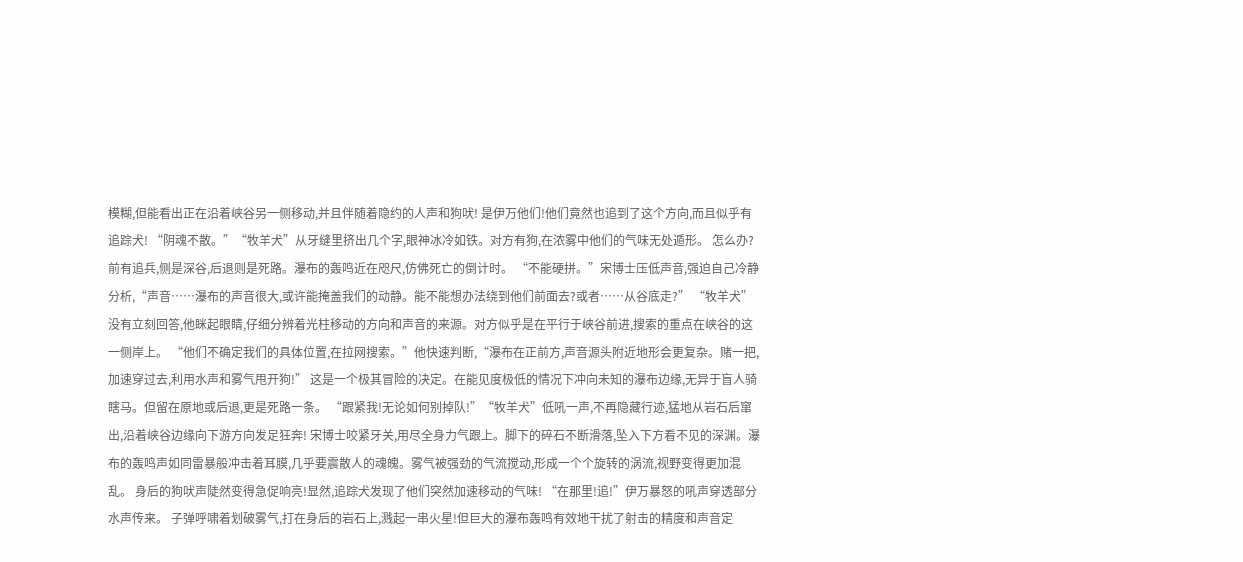模糊,但能看出正在沿着峡谷另一侧移动,并且伴随着隐约的人声和狗吠! 是伊万他们!他们竟然也追到了这个方向,而且似乎有追踪犬! “阴魂不散。”“牧羊犬”从牙缝里挤出几个字,眼神冰冷如铁。对方有狗,在浓雾中他们的气味无处遁形。 怎么办?前有追兵,侧是深谷,后退则是死路。瀑布的轰鸣近在咫尺,仿佛死亡的倒计时。 “不能硬拼。”宋博士压低声音,强迫自己冷静分析,“声音……瀑布的声音很大,或许能掩盖我们的动静。能不能想办法绕到他们前面去?或者……从谷底走?” “牧羊犬”没有立刻回答,他眯起眼睛,仔细分辨着光柱移动的方向和声音的来源。对方似乎是在平行于峡谷前进,搜索的重点在峡谷的这一侧岸上。 “他们不确定我们的具体位置,在拉网搜索。”他快速判断,“瀑布在正前方,声音源头附近地形会更复杂。赌一把,加速穿过去,利用水声和雾气甩开狗!” 这是一个极其冒险的决定。在能见度极低的情况下冲向未知的瀑布边缘,无异于盲人骑瞎马。但留在原地或后退,更是死路一条。 “跟紧我!无论如何别掉队!”“牧羊犬”低吼一声,不再隐藏行迹,猛地从岩石后窜出,沿着峡谷边缘向下游方向发足狂奔! 宋博士咬紧牙关,用尽全身力气跟上。脚下的碎石不断滑落,坠入下方看不见的深渊。瀑布的轰鸣声如同雷暴般冲击着耳膜,几乎要震散人的魂魄。雾气被强劲的气流搅动,形成一个个旋转的涡流,视野变得更加混乱。 身后的狗吠声陡然变得急促响亮!显然,追踪犬发现了他们突然加速移动的气味! “在那里!追!”伊万暴怒的吼声穿透部分水声传来。 子弹呼啸着划破雾气,打在身后的岩石上,溅起一串火星!但巨大的瀑布轰鸣有效地干扰了射击的精度和声音定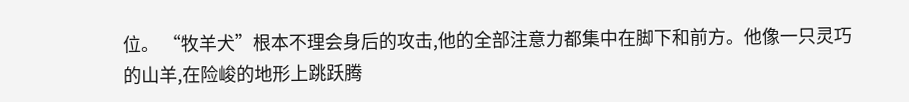位。 “牧羊犬”根本不理会身后的攻击,他的全部注意力都集中在脚下和前方。他像一只灵巧的山羊,在险峻的地形上跳跃腾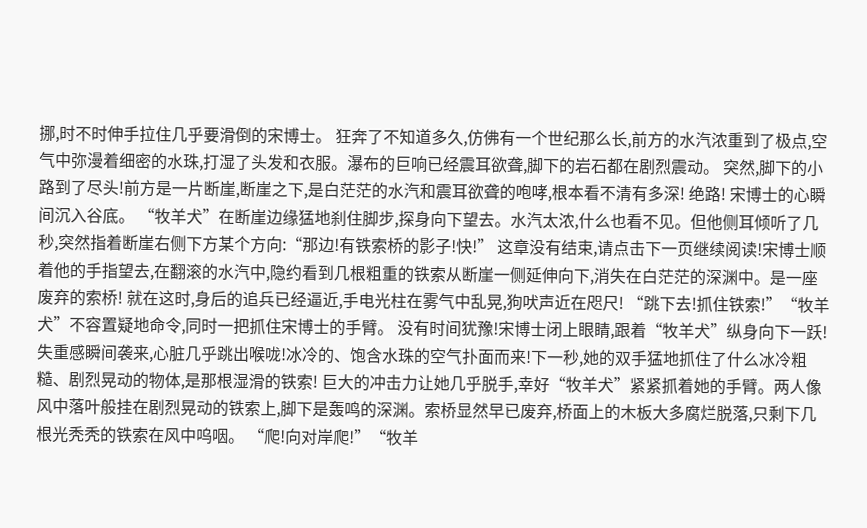挪,时不时伸手拉住几乎要滑倒的宋博士。 狂奔了不知道多久,仿佛有一个世纪那么长,前方的水汽浓重到了极点,空气中弥漫着细密的水珠,打湿了头发和衣服。瀑布的巨响已经震耳欲聋,脚下的岩石都在剧烈震动。 突然,脚下的小路到了尽头!前方是一片断崖,断崖之下,是白茫茫的水汽和震耳欲聋的咆哮,根本看不清有多深! 绝路! 宋博士的心瞬间沉入谷底。 “牧羊犬”在断崖边缘猛地刹住脚步,探身向下望去。水汽太浓,什么也看不见。但他侧耳倾听了几秒,突然指着断崖右侧下方某个方向:“那边!有铁索桥的影子!快!” 这章没有结束,请点击下一页继续阅读!宋博士顺着他的手指望去,在翻滚的水汽中,隐约看到几根粗重的铁索从断崖一侧延伸向下,消失在白茫茫的深渊中。是一座废弃的索桥! 就在这时,身后的追兵已经逼近,手电光柱在雾气中乱晃,狗吠声近在咫尺! “跳下去!抓住铁索!”“牧羊犬”不容置疑地命令,同时一把抓住宋博士的手臂。 没有时间犹豫!宋博士闭上眼睛,跟着“牧羊犬”纵身向下一跃! 失重感瞬间袭来,心脏几乎跳出喉咙!冰冷的、饱含水珠的空气扑面而来!下一秒,她的双手猛地抓住了什么冰冷粗糙、剧烈晃动的物体,是那根湿滑的铁索! 巨大的冲击力让她几乎脱手,幸好“牧羊犬”紧紧抓着她的手臂。两人像风中落叶般挂在剧烈晃动的铁索上,脚下是轰鸣的深渊。索桥显然早已废弃,桥面上的木板大多腐烂脱落,只剩下几根光秃秃的铁索在风中呜咽。 “爬!向对岸爬!”“牧羊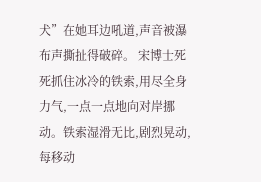犬”在她耳边吼道,声音被瀑布声撕扯得破碎。 宋博士死死抓住冰冷的铁索,用尽全身力气,一点一点地向对岸挪动。铁索湿滑无比,剧烈晃动,每移动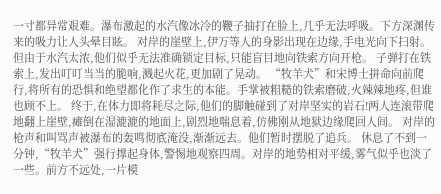一寸都异常艰难。瀑布激起的水汽像冰冷的鞭子抽打在脸上,几乎无法呼吸。下方深渊传来的吸力让人头晕目眩。 对岸的崖壁上,伊万等人的身影出现在边缘,手电光向下扫射。但由于水汽太浓,他们似乎无法准确锁定目标,只能盲目地向铁索方向开枪。 子弹打在铁索上,发出叮叮当当的脆响,溅起火花,更加剧了晃动。 “牧羊犬”和宋博士拼命向前爬行,将所有的恐惧和绝望都化作了求生的本能。手掌被粗糙的铁索磨破,火辣辣地疼,但谁也顾不上。 终于,在体力即将耗尽之际,他们的脚触碰到了对岸坚实的岩石!两人连滚带爬地翻上崖壁,瘫倒在湿漉漉的地面上,剧烈地喘息着,仿佛刚从地狱边缘爬回人间。 对岸的枪声和叫骂声被瀑布的轰鸣彻底淹没,渐渐远去。他们暂时摆脱了追兵。 休息了不到一分钟,“牧羊犬”强行撑起身体,警惕地观察四周。对岸的地势相对平缓,雾气似乎也淡了一些。前方不远处,一片模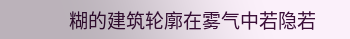糊的建筑轮廓在雾气中若隐若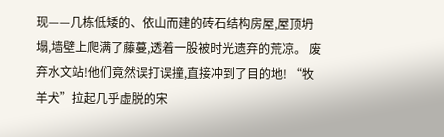现——几栋低矮的、依山而建的砖石结构房屋,屋顶坍塌,墙壁上爬满了藤蔓,透着一股被时光遗弃的荒凉。 废弃水文站!他们竟然误打误撞,直接冲到了目的地! “牧羊犬”拉起几乎虚脱的宋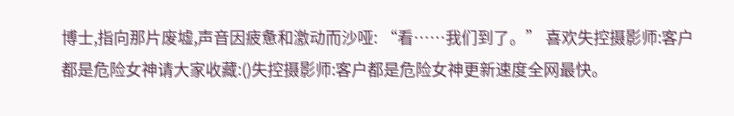博士,指向那片废墟,声音因疲惫和激动而沙哑: “看……我们到了。” 喜欢失控摄影师:客户都是危险女神请大家收藏:()失控摄影师:客户都是危险女神更新速度全网最快。